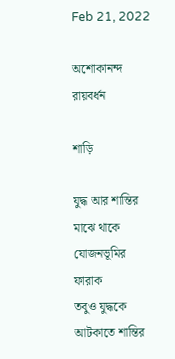Feb 21, 2022

অশোকানন্দ রায়বর্ধন

শাড়ি

যুদ্ধ আর শান্তির মাঝে থাকে যোজনভূমির ফারাক
তবুও যুদ্ধকে আটকাতে শান্তির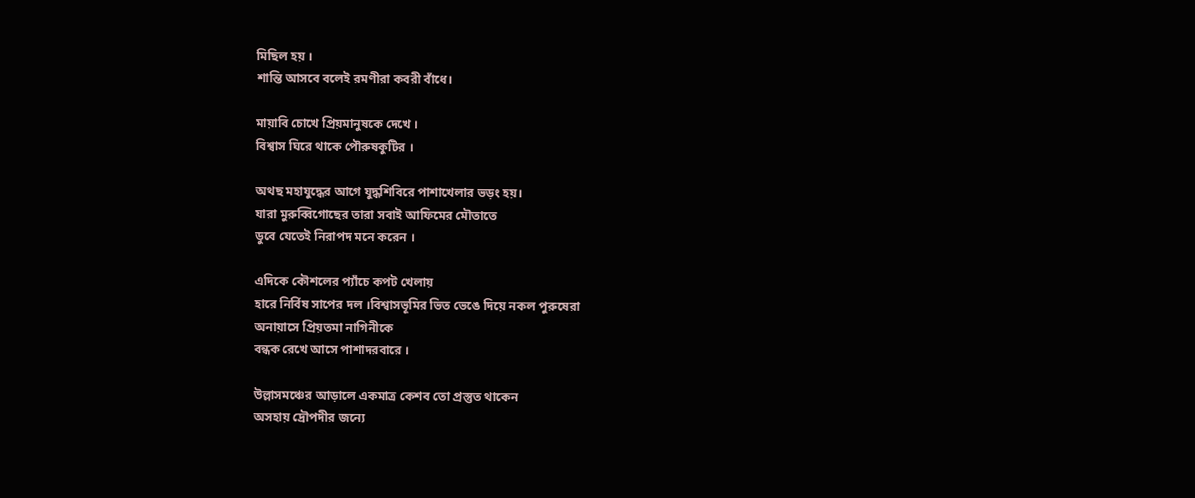মিছিল হয় ।
শান্তি আসবে বলেই রমণীরা কবরী বাঁধে।

মায়াবি চোখে প্রিয়মানুষকে দেখে ।
বিশ্বাস ঘিরে থাকে পৌরুষকুটির ।

অথছ মহাযুদ্ধের আগে যুদ্ধশিবিরে পাশাখেলার ভড়ং হয়।
যারা মুরুব্বিগোছের তারা সবাই আফিমের মৌতাতে
ডুবে যেতেই নিরাপদ মনে করেন ।

এদিকে কৌশলের প‍্যাঁচে কপট খেলায়
হারে নির্বিষ সাপের দল ।বিশ্বাসভূমির ভিত ভেঙে দিয়ে নকল পুরুষেরা
অনায়াসে প্রিয়তমা নাগিনীকে
বন্ধক রেখে আসে পাশাদরবারে ।

উল্লাসমঞ্চের আড়ালে একমাত্র কেশব তো প্রস্তুত থাকেন
অসহায় দ্রৌপদীর জন‍্যে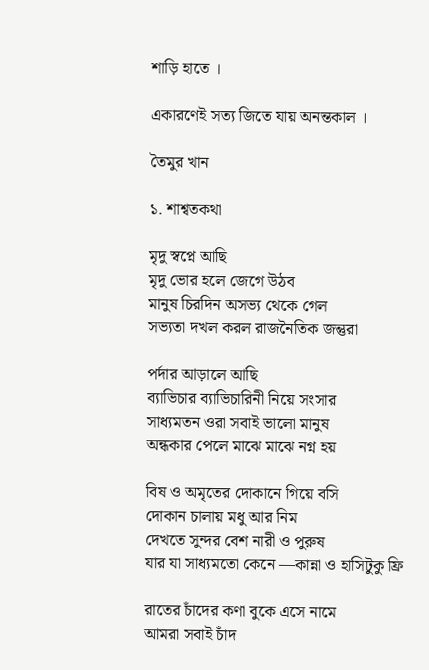শাড়ি হাতে ।

একারণেই সত‍্য জিতে যায় অনন্তকাল ।

তৈমুর খান

১. শাশ্বতকথা

মৃদু স্বপ্নে আছি
মৃদু ভোর হলে জেগে উঠব
মানুষ চিরদিন অসভ্য থেকে গেল
সভ্যতা দখল করল রাজনৈতিক জন্তুরা

পর্দার আড়ালে আছি
ব্যাভিচার ব্যাভিচারিনী নিয়ে সংসার
সাধ্যমতন ওরা সবাই ভালো মানুষ
অন্ধকার পেলে মাঝে মাঝে নগ্ন হয়

বিষ ও অমৃতের দোকানে গিয়ে বসি
দোকান চালায় মধু আর নিম
দেখতে সুন্দর বেশ নারী ও পুরুষ
যার যা সাধ্যমতো কেনে —কান্না ও হাসিটুকু ফ্রি

রাতের চাঁদের কণা বুকে এসে নামে
আমরা সবাই চাঁদ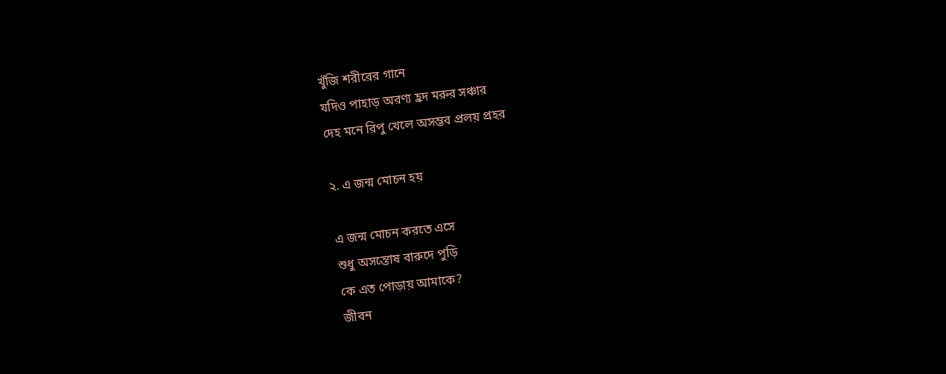খুঁজি শরীরের গানে
যদিও পাহাড় অরণ্য হ্রদ মরুর সঞ্চার
দেহ মনে রিপু খেলে অসম্ভব প্রলয় প্রহর

২. এ জন্ম মোচন হয়

এ জন্ম মোচন করতে এসে
শুধু অসন্তোষ বারুদে পুড়ি
কে এত পোড়ায় আমাকে?
জীবন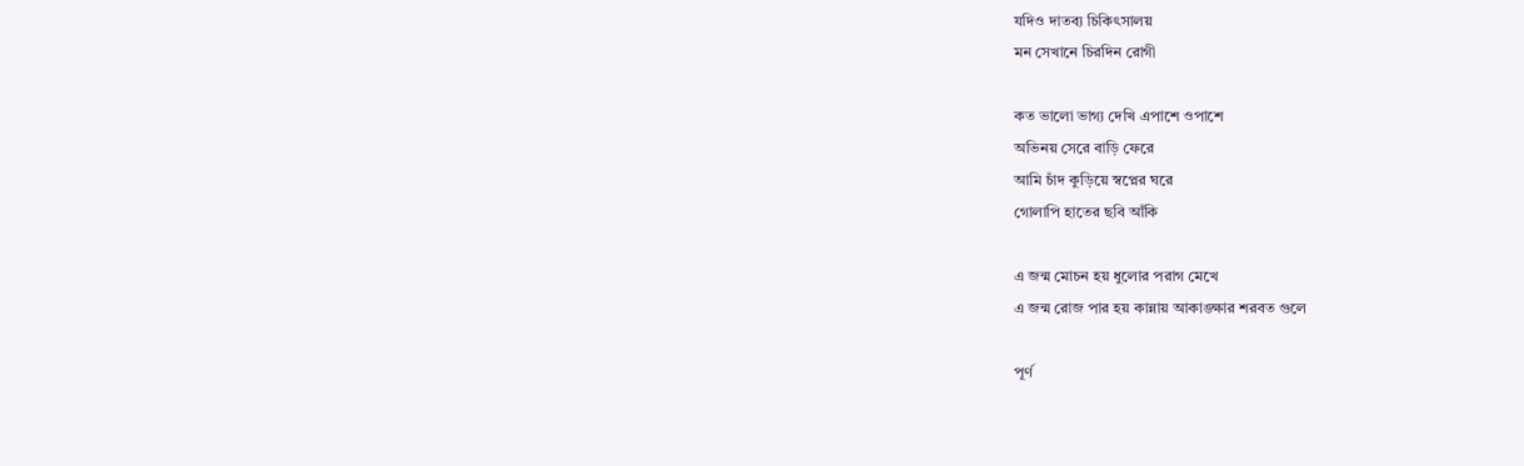যদিও দাতব্য চিকিৎসালয়
মন সেখানে চিরদিন রোগী

কত ভালো ভাগ্য দেখি এপাশে ওপাশে
অভিনয় সেরে বাড়ি ফেরে
আমি চাঁদ কুড়িয়ে স্বপ্নের ঘরে
গোলাপি হাতের ছবি আঁকি

এ জন্ম মোচন হয় ধুলোর পরাগ মেখে
এ জন্ম রোজ পার হয় কান্নায় আকাঙ্ক্ষার শরবত গুলে

পূর্ণ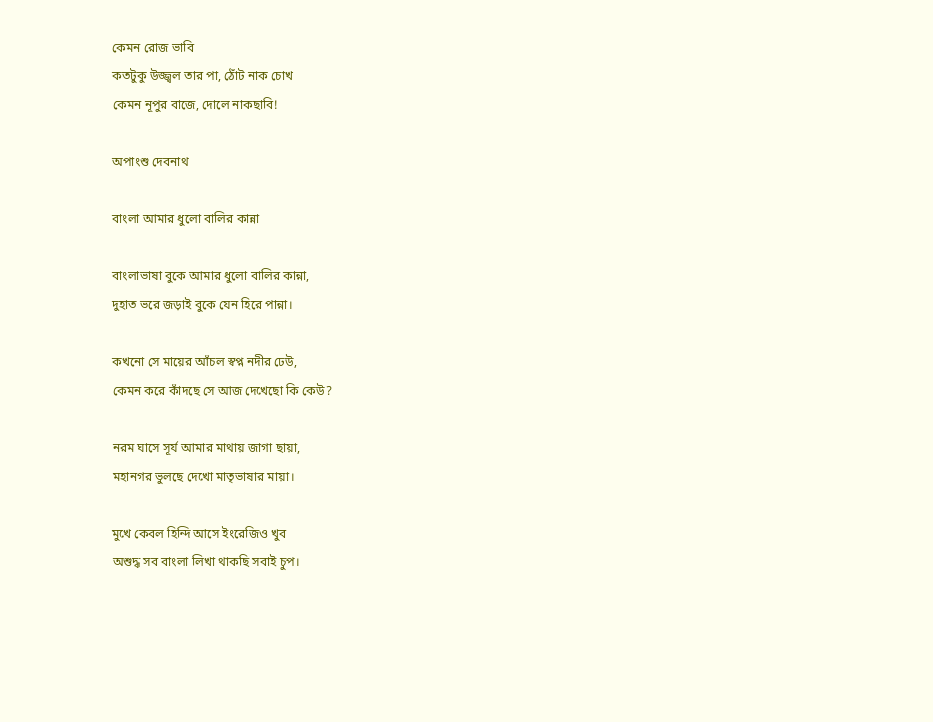কেমন রোজ ভাবি
কতটুকু উজ্জ্বল তার পা, ঠোঁট নাক চোখ
কেমন নূপুর বাজে, দোলে নাকছাবি!

অপাংশু দেবনাথ

বাংলা আমার ধুলো বালির কান্না

বাংলাভাষা বুকে আমার ধুলো বালির কান্না,
দুহাত ভরে জড়াই বুকে যেন হিরে পান্না।

কখনো সে মায়ের আঁচল স্বপ্ন নদীর ঢেউ,
কেমন করে কাঁদছে সে আজ দেখেছো কি কেউ?

নরম ঘাসে সূর্য আমার মাথায় জাগা ছায়া,
মহানগর ভুলছে দেখো মাতৃভাষার মায়া।

মুখে কেবল হিন্দি আসে ইংরেজিও খুব
অশুদ্ধ সব বাংলা লিখা থাকছি সবাই চুপ।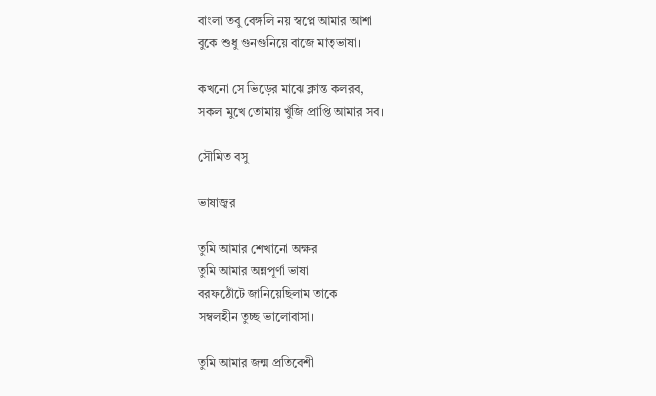বাংলা তবু বেঙ্গলি নয় স্বপ্নে আমার আশা
বুকে শুধু গুনগুনিয়ে বাজে মাতৃভাষা।

কখনো সে ভিড়ের মাঝে ক্লান্ত কলরব,
সকল মুখে তোমায় খুঁজি প্রাপ্তি আমার সব।

সৌমিত বসু

ভাষাজ্বর

তুমি আমার শেখানো অক্ষর
তুমি আমার অন্নপূর্ণা ভাষা
বরফঠোঁটে জানিয়েছিলাম তাকে
সম্বলহীন তুচ্ছ ভালোবাসা।

তুমি আমার জন্ম প্রতিবেশী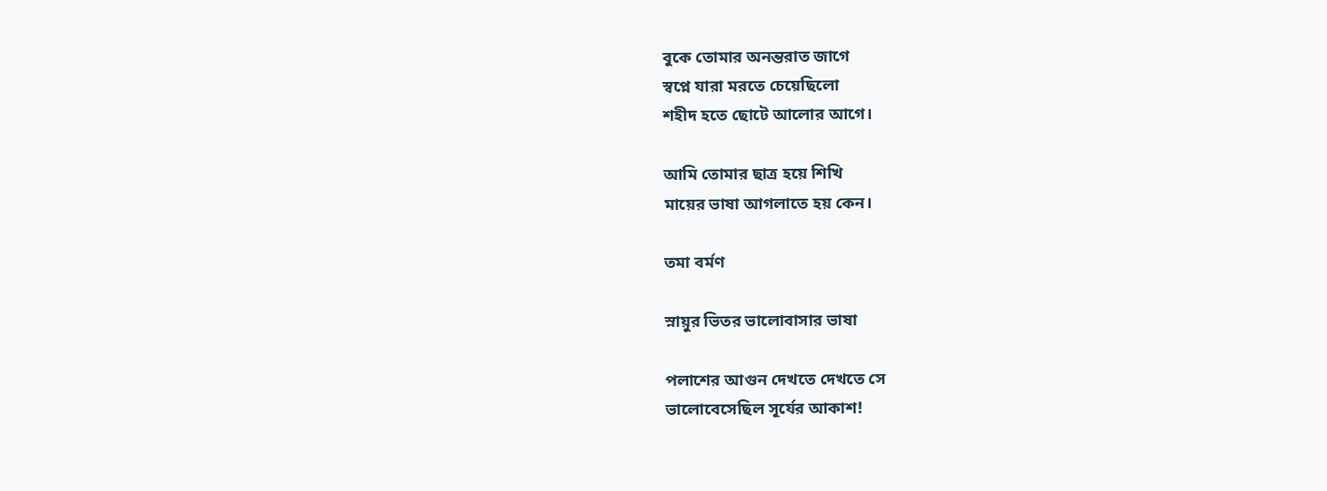বুকে তোমার অনন্তরাত জাগে
স্বপ্নে যারা মরতে চেয়েছিলো
শহীদ হতে ছোটে আলোর আগে।

আমি তোমার ছাত্র হয়ে শিখি
মায়ের ভাষা আগলাতে হয় কেন।

তমা বর্মণ

স্নায়ুর ভিতর ভালোবাসার ভাষা

পলাশের আগুন দেখতে দেখতে সে
ভালোবেসেছিল সূর্যের আকাশ!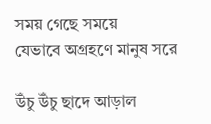সময় গেছে সময়ে
যেভাবে অগ্রহণে মানুষ সরে

উঁচু উঁচু ছাদে আড়াল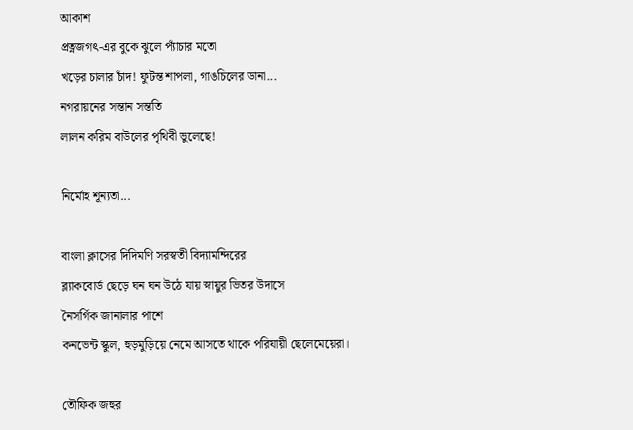আকাশ
প্রত্নজগৎ-এর বুকে ঝুলে প্যাঁচার মতো
খড়ের চালার চাঁদ! ফুটন্ত শাপলা, গাঙচিলের ডানা...
নগরায়নের সন্তান সন্ততি
লালন করিম বাউলের পৃথিবী ভুলেছে!

নির্মোহ শূন্যতা...

বাংলা ক্লাসের দিদিমণি সরস্বতী বিদ্যামন্দিরের
ব্ল্যাকবোর্ড ছেড়ে ঘন ঘন উঠে যায় স্নায়ুর ভিতর উদাসে
নৈসর্গিক জানালার পাশে
কনভেন্ট স্কুল, হুড়মুড়িয়ে নেমে আসতে থাকে পরিযায়ী ছেলেমেয়েরা।

তৌফিক জহুর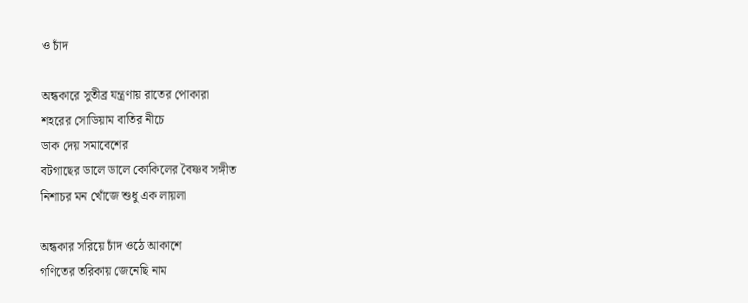ও চাঁদ

অন্ধকারে সুতীব্র যন্ত্রণায় রাতের পোকারা
শহরের সোডিয়াম বাতির নীচে
ডাক দেয় সমাবেশের
বটগাছের ডালে ডালে কোকিলের বৈষ্ণব সঙ্গীত
নিশাচর মন খোঁজে শুধু এক লায়লা

অন্ধকার সরিয়ে চাঁদ ওঠে আকাশে
গণিতের তরিকায় জেনেছি নাম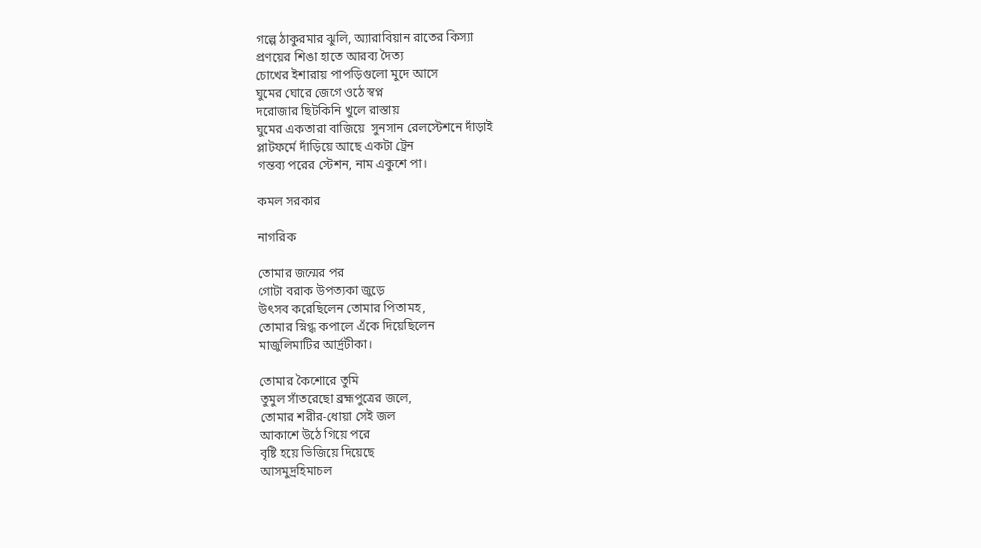গল্পে ঠাকুরমার ঝুলি, অ্যারাবিয়ান রাতের কিস্যা
প্রণয়ের শিঙা হাতে আরব্য দৈত্য
চোখের ইশারায় পাপড়িগুলো মুদে আসে
ঘুমের ঘোরে জেগে ওঠে স্বপ্ন
দরোজার ছিটকিনি খুলে রাস্তায়
ঘুমের একতারা বাজিয়ে  সুনসান রেলস্টেশনে দাঁড়াই
প্লাটফর্মে দাঁড়িয়ে আছে একটা ট্রেন
গন্তব্য পরের স্টেশন, নাম একুশে পা।

কমল সরকার

নাগরিক

তোমার জন্মের পর
গোটা বরাক উপত্যকা জুড়ে
উৎসব করেছিলেন তোমার পিতামহ,
তোমার স্নিগ্ধ কপালে এঁকে দিয়েছিলেন
মাজুলিমাটির আর্দ্রটীকা।

তোমার কৈশোরে তুমি
তুমুল সাঁতরেছো ব্রহ্মপুত্রের জলে,
তোমার শরীর-ধোয়া সেই জল
আকাশে উঠে গিয়ে পরে
বৃষ্টি হয়ে ভিজিয়ে দিয়েছে
আসমুদ্রহিমাচল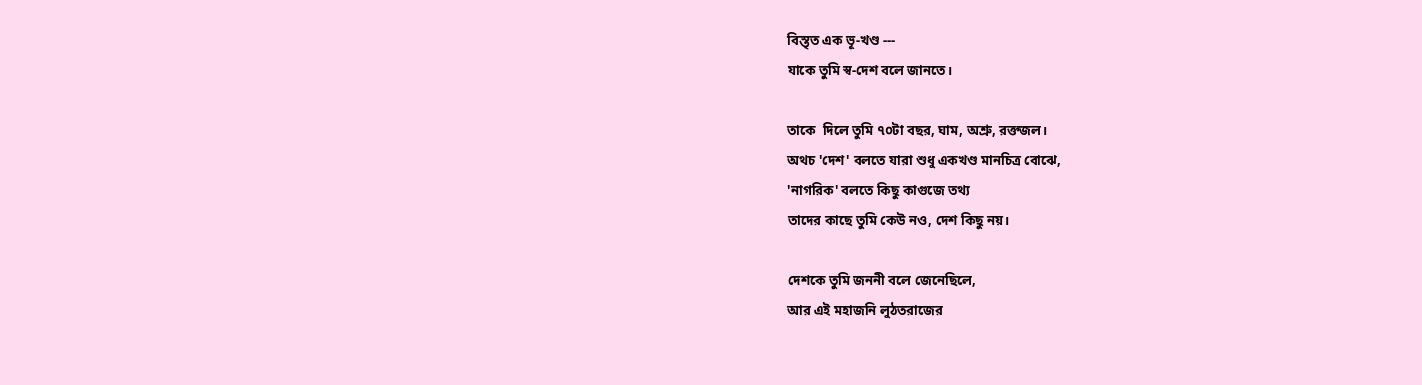বিস্তৃত এক ভূ-খণ্ড ---
যাকে তুমি স্ব-দেশ বলে জানতে।

তাকে  দিলে তুমি ৭০টা বছর, ঘাম, অশ্রু, রক্তজল।
অথচ 'দেশ' বলতে যারা শুধু একখণ্ড মানচিত্র বোঝে,
'নাগরিক' বলতে কিছু কাগুজে তথ্য
তাদের কাছে তুমি কেউ নও, দেশ কিছু নয়।

দেশকে তুমি জননী বলে জেনেছিলে,
আর এই মহাজনি লুঠতরাজের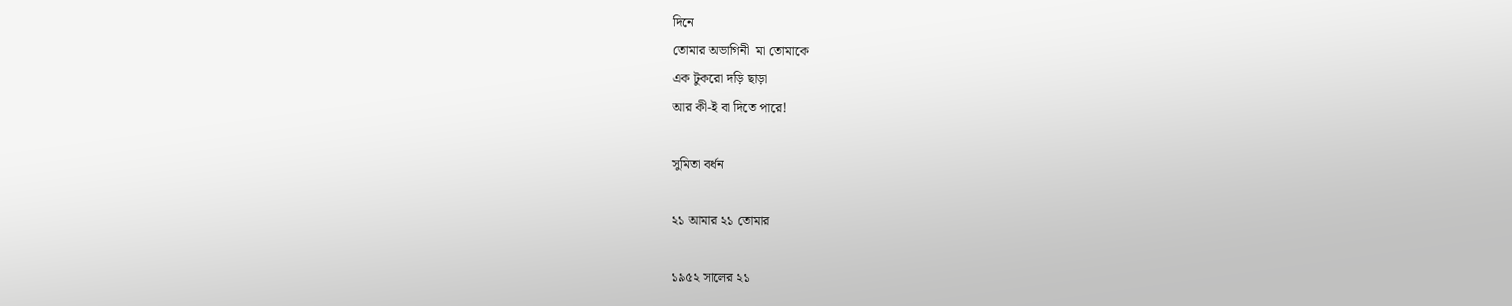দিনে
তোমার অভাগিনী  মা তোমাকে
এক টুকরো দড়ি ছাড়া
আর কী-ই বা দিতে পারে!

সুমিতা বর্ধন

২১ আমার ২১ তোমার

১৯৫২ সালের ২১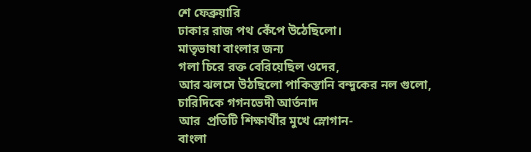শে ফেব্রুয়ারি
ঢাকার রাজ পথ কেঁপে উঠেছিলো।
মাতৃভাষা বাংলার জন্য
গলা চিরে রক্ত বেরিয়েছিল ওদের,
আর ঝলসে উঠছিলো পাকিস্তানি বন্দুকের নল গুলো,
চারিদিকে গগনভেদী আর্তনাদ
আর  প্রতিটি শিক্ষার্থীর মুখে স্লোগান-
বাংলা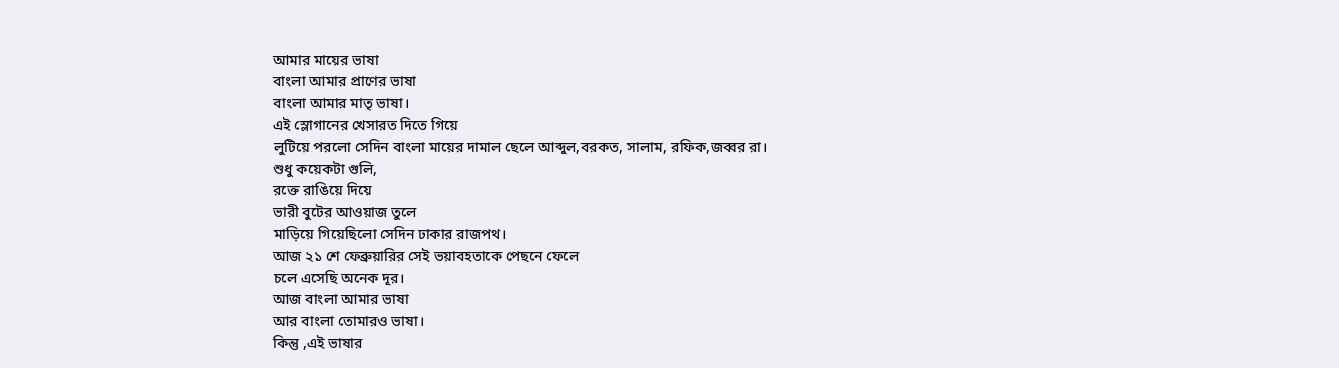আমার মায়ের ভাষা
বাংলা আমার প্রাণের ভাষা
বাংলা আমার মাতৃ ভাষা।
এই স্লোগানের খেসারত দিতে গিয়ে
লুটিয়ে পরলো সেদিন বাংলা মায়ের দামাল ছেলে আব্দুল,বরকত, সালাম, রফিক,জব্বর রা।
শুধু কয়েকটা গুলি,
রক্তে রাঙিয়ে দিয়ে
ভারী বুটের আওয়াজ তুলে
মাড়িয়ে গিয়েছিলো সেদিন ঢাকার রাজপথ।
আজ ২১ শে ফেব্রুয়ারির সেই ভয়াবহতাকে পেছনে ফেলে
চলে এসেছি অনেক দূর।
আজ বাংলা আমার ভাষা
আর বাংলা তোমারও ভাষা।
কিন্তু ,এই ভাষার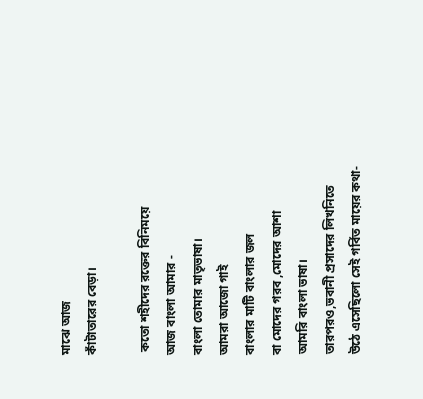মাঝে আজ
কাঁটাতারের বেড়া।

 কতো শহীদের রক্তের বিনিময়ে
আজ বাংলা আমার -
বাংলা তোমার মাতৃভাষা।
আমরা আজো গাই
বাংলার মাটি বাংলার জল
বা মোদের গরব ,মোদের আশা
আমরি বাংলা ভাষা।
তারপরও,ভবানী প্রসাদের লিখনিতে
উঠে এসেছিলো সেই গর্বিত মায়ের কথা-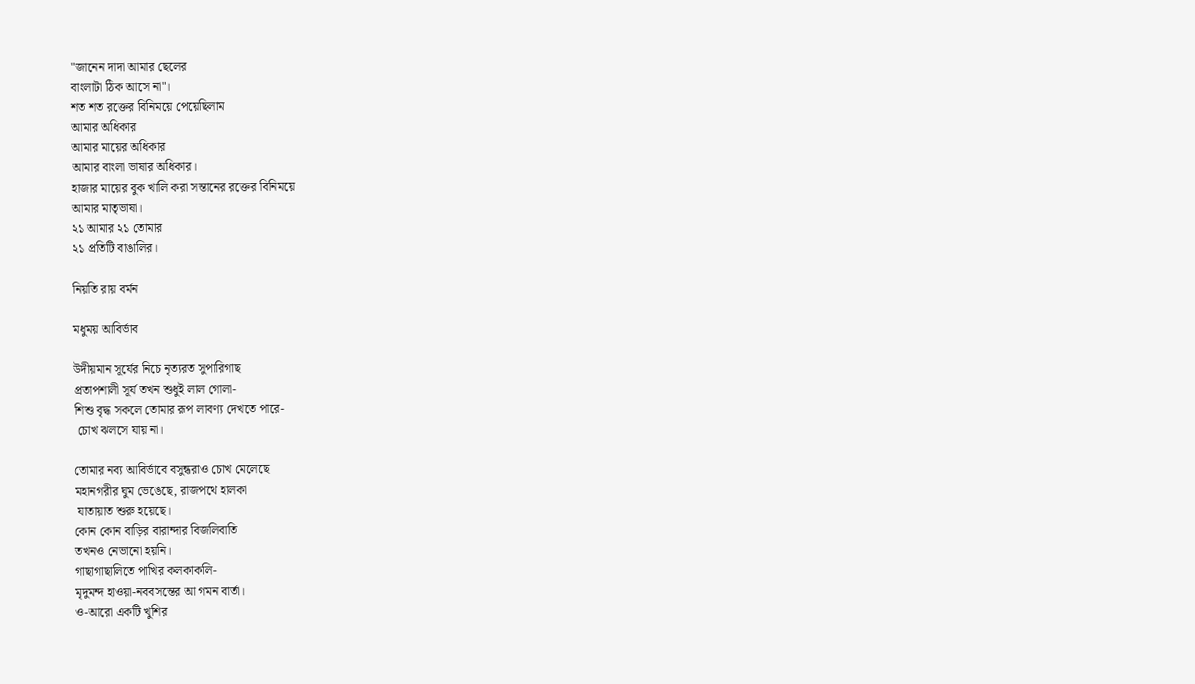"জানেন দাদা আমার ছেলের
বাংলাটা ঠিক আসে না"।
শত শত রক্তের বিনিময়ে পেয়েছিলাম
আমার অধিকার
আমার মায়ের অধিকার
আমার বাংলা ভাষার অধিকার।
হাজার মায়ের বুক খালি করা সন্তানের রক্তের বিনিময়ে
আমার মাতৃভাষা।
২১ আমার ২১ তোমার
২১ প্রতিটি বাঙালির।

নিয়তি রায় বর্মন

মধুময় আবির্ভাব

উদীয়মান সূর্যের নিচে নৃত্যরত সুপারিগাছ
প্রতাপশালী সূর্য তখন শুধুই লাল গোলা-
শিশু বৃদ্ধ সকলে তোমার রূপ লাবণ্য দেখতে পারে-
 চোখ ঝলসে যায় না।

তোমার নব্য আবির্ভাবে বসুন্ধরাও চোখ মেলেছে
মহানগরীর ঘুম ভেঙেছে, রাজপথে হালকা
 যাতায়াত শুরু হয়েছে।
কোন কোন বাড়ির বারান্দার বিজলিবাতি
তখনও নেভানো হয়নি।
গাছাগাছালিতে পাখির কলকাকলি-
মৃদুমন্দ হাওয়া-নববসন্তের আ গমন বার্তা।
ও-আরো একটি খুশির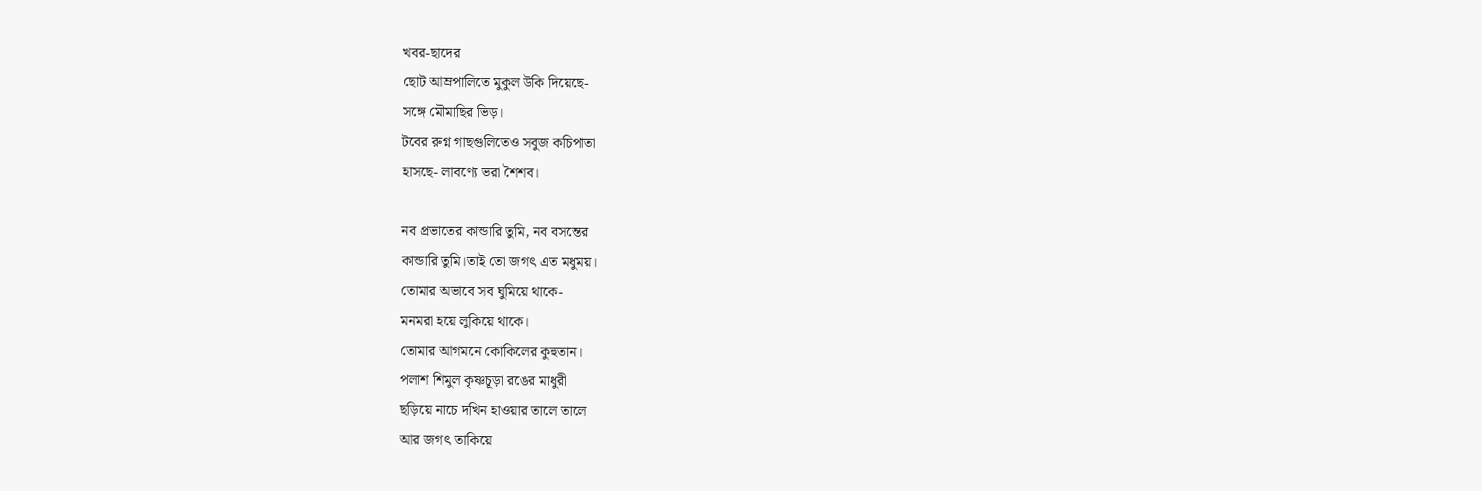খবর-ছাদের
ছোট আম্রপালিতে মুকুল উকি দিয়েছে-
সঙ্গে মৌমাছির ভিড়।
টবের রুগ্ন গাছগুলিতেও সবুজ কচিপাতা
হাসছে- লাবণ্যে ভরা শৈশব।

নব প্রভাতের কান্ডারি তুমি, নব বসন্তের
কান্ডারি তুমি।তাই তো জগৎ এত মধুময়।
তোমার অভাবে সব ঘুমিয়ে থাকে-
মনমরা হয়ে লুকিয়ে থাকে।
তোমার আগমনে কোকিলের কুহুতান।
পলাশ শিমুল কৃষ্ণচূড়া রঙের মাধুরী
ছড়িয়ে নাচে দখিন হাওয়ার তালে তালে
আর জগৎ তাকিয়ে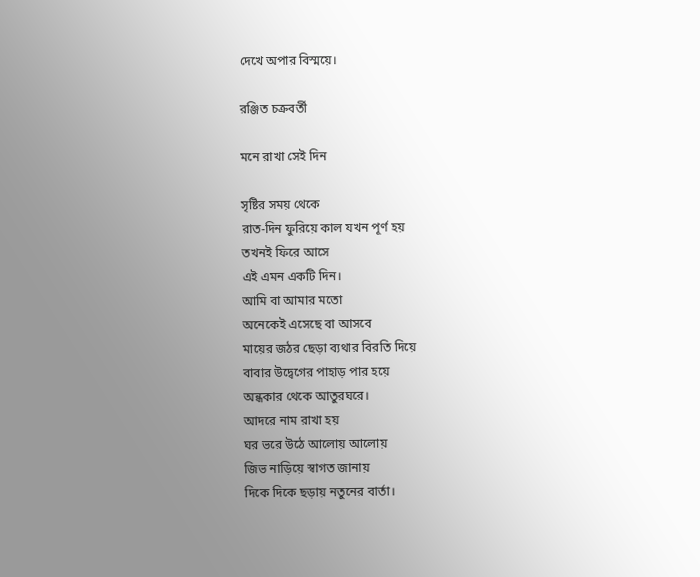দেখে অপার বিস্ময়ে।

রঞ্জিত চক্রবর্তী

মনে রাখা সেই দিন

সৃষ্টির সময় থেকে
রাত-দিন ফুরিয়ে কাল যখন পূর্ণ হয়
তখনই ফিরে আসে
এই এমন একটি দিন।
আমি বা আমার মতো
অনেকেই এসেছে বা আসবে
মায়ের জঠর ছেড়া ব্যথার বিরতি দিয়ে
বাবার উদ্বেগের পাহাড় পার হয়ে
অন্ধকার থেকে আতুরঘরে।
আদরে নাম রাখা হয়
ঘর ভরে উঠে আলোয় আলোয়
জিভ নাড়িয়ে স্বাগত জানায়
দিকে দিকে ছড়ায় নতুনের বার্তা।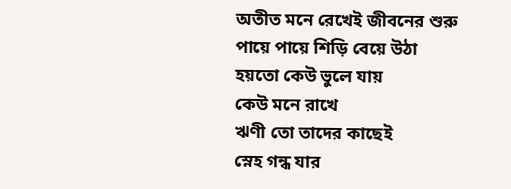অতীত মনে রেখেই জীবনের শুরু
পায়ে পায়ে শিড়ি বেয়ে উঠা
হয়তো কেউ ভুলে যায়
কেউ মনে রাখে
ঋণী তো তাদের কাছেই
স্নেহ গন্ধ যার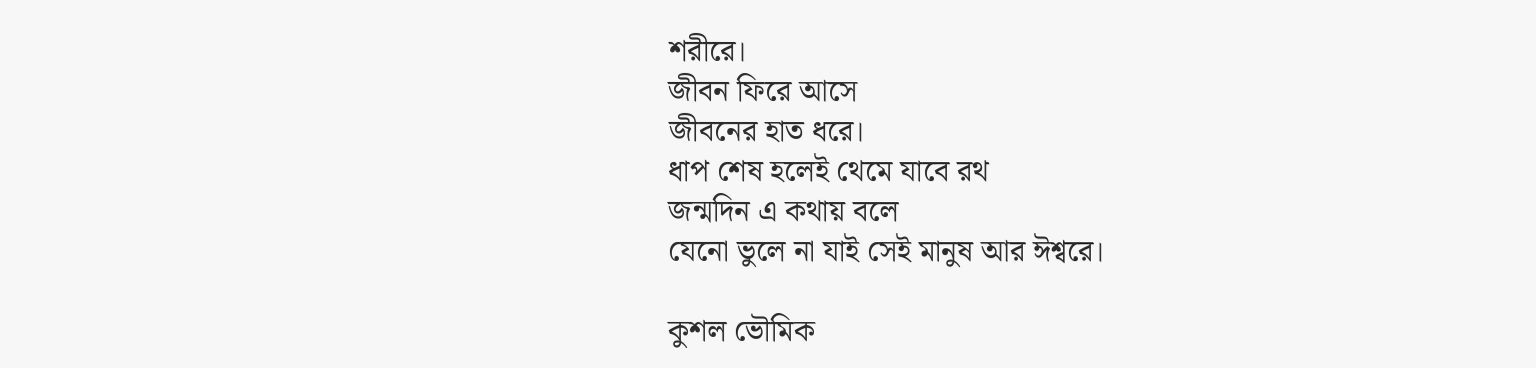শরীরে।
জীবন ফিরে আসে
জীবনের হাত ধরে।
ধাপ শেষ হলেই থেমে যাবে রথ
জন্মদিন এ কথায় বলে
যেনো ভুলে না যাই সেই মানুষ আর ঈশ্বরে।

কুশল ভৌমিক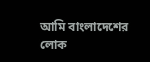আমি বাংলাদেশের লোক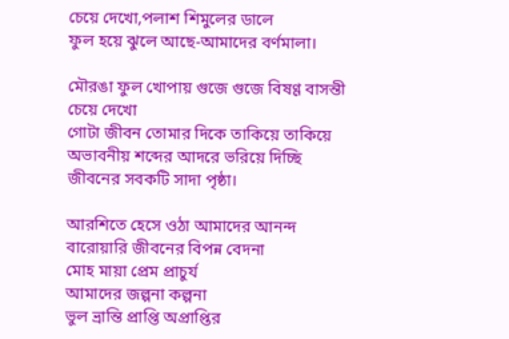চেয়ে দেখো,পলাশ শিমুলের ডালে
ফুল হয়ে ঝুলে আছে-আমাদের বর্ণমালা।

মৌরঙা ফুল খোপায় গুজে গুজে বিষণ্ণ বাসন্তী
চেয়ে দেখো
গোটা জীবন তোমার দিকে তাকিয়ে তাকিয়ে
অভাবনীয় শব্দের আদরে ভরিয়ে দিচ্ছি
জীবনের সবকটি সাদা পৃষ্ঠা।

আরশিতে হেসে ওঠা আমাদের আনন্দ
বারোয়ারি জীবনের বিপন্ন বেদনা
মোহ মায়া প্রেম প্রাচুর্য
আমাদের জল্পনা কল্পনা
ভুল ভ্রান্তি প্রাপ্তি অপ্রাপ্তির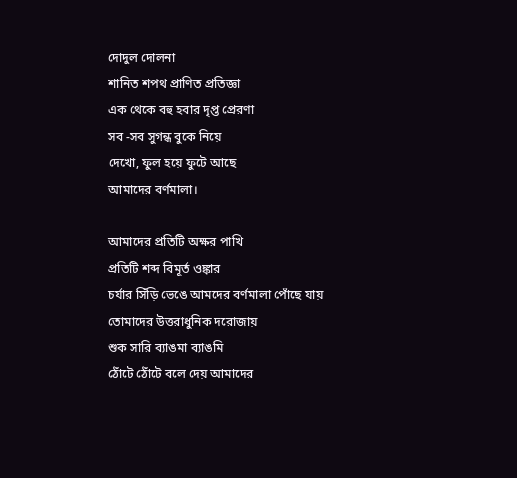দোদুল দোলনা
শানিত শপথ প্রাণিত প্রতিজ্ঞা
এক থেকে বহু হবার দৃপ্ত প্রেরণা
সব -সব সুগন্ধ বুকে নিয়ে
দেখো, ফুল হয়ে ফুটে আছে
আমাদের বর্ণমালা।

আমাদের প্রতিটি অক্ষর পাখি
প্রতিটি শব্দ বিমূর্ত ওঙ্কার
চর্যার সিঁড়ি ভেঙে আমদের বর্ণমালা পোঁছে যায়
তোমাদের উত্তরাধুনিক দরোজায়
শুক সারি ব্যাঙমা ব্যাঙমি
ঠোঁটে ঠোঁটে বলে দেয় আমাদের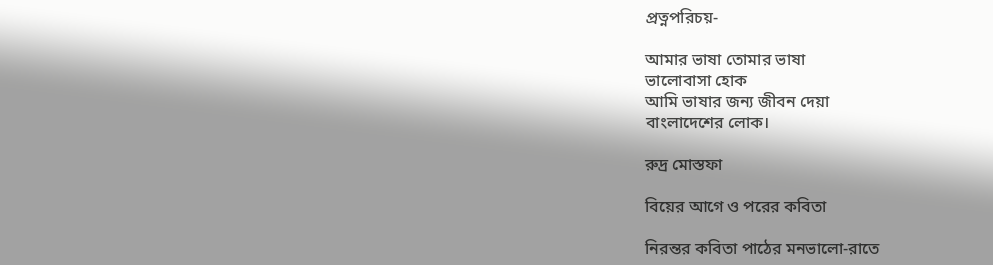প্রত্নপরিচয়-

আমার ভাষা তোমার ভাষা
ভালোবাসা হোক
আমি ভাষার জন্য জীবন দেয়া
বাংলাদেশের লোক।

রুদ্র মোস্তফা

বিয়ের আগে ও পরের কবিতা

নিরন্তর কবিতা পাঠের মনভালো-রাতে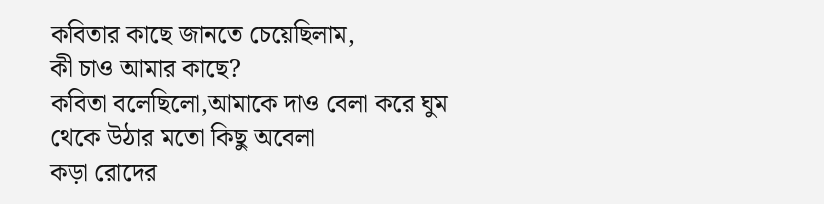কবিতার কাছে জানতে চেয়েছিলাম,
কী চাও আমার কাছে?
কবিতা বলেছিলো,আমাকে দাও বেলা করে ঘুম থেকে উঠার মতো কিছু অবেলা
কড়া রোদের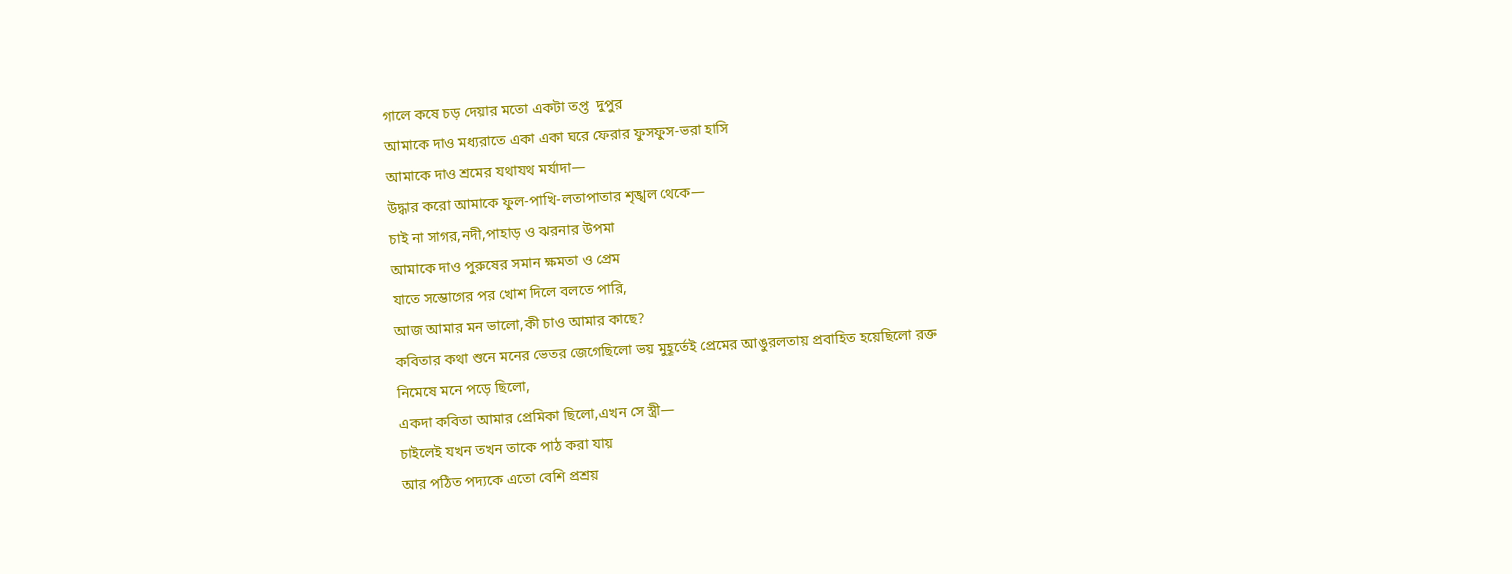গালে কষে চড় দেয়ার মতো একটা তপ্ত  দুপুর
আমাকে দাও মধ্যরাতে একা একা ঘরে ফেরার ফুসফুস-ভরা হাসি
আমাকে দাও শ্রমের যথাযথ মর্যাদা—
উদ্ধার করো আমাকে ফুল-পাখি-লতাপাতার শৃঙ্খল থেকে—
চাই না সাগর,নদী,পাহাড় ও ঝরনার উপমা
আমাকে দাও পুরুষের সমান ক্ষমতা ও প্রেম
যাতে সম্ভোগের পর খোশ দিলে বলতে পারি,
আজ আমার মন ভালো,কী চাও আমার কাছে?
কবিতার কথা শুনে মনের ভেতর জেগেছিলো ভয় মুহূর্তেই প্রেমের আঙুরলতায় প্রবাহিত হয়েছিলো রক্ত
নিমেষে মনে পড়ে ছিলো,
একদা কবিতা আমার প্রেমিকা ছিলো,এখন সে স্ত্রী—
চাইলেই যখন তখন তাকে পাঠ করা যায়
আর পঠিত পদ্যকে এতো বেশি প্রশ্রয়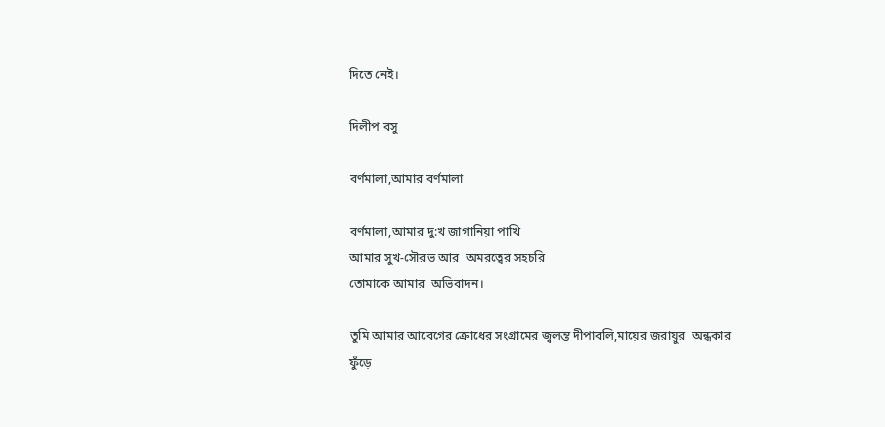দিতে নেই।

দিলীপ বসু

বর্ণমালা,আমার বর্ণমালা

বর্ণমালা,আমার দু:খ জাগানিয়া পাখি
আমার সুখ-সৌরভ আর  অমরত্বের সহচরি
তোমাকে আমার  অভিবাদন।

তুমি আমার আবেগের ক্রোধের সংগ্রামের জ্বলন্ত দীপাবলি,মায়ের জরায়ুর  অন্ধকার ফুঁড়ে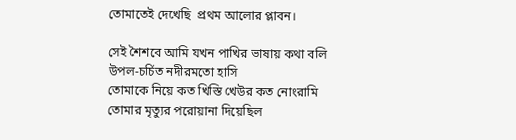তোমাতেই দেখেছি  প্রথম আলোর প্লাবন।

সেই শৈশবে আমি যখন পাখির ভাষায় কথা বলি
উপল-চর্চিত নদীরমতো হাসি
তোমাকে নিয়ে কত খিস্তি খেউর কত নোংরামি
তোমার মৃত্যুর পরোয়ানা দিয়েছিল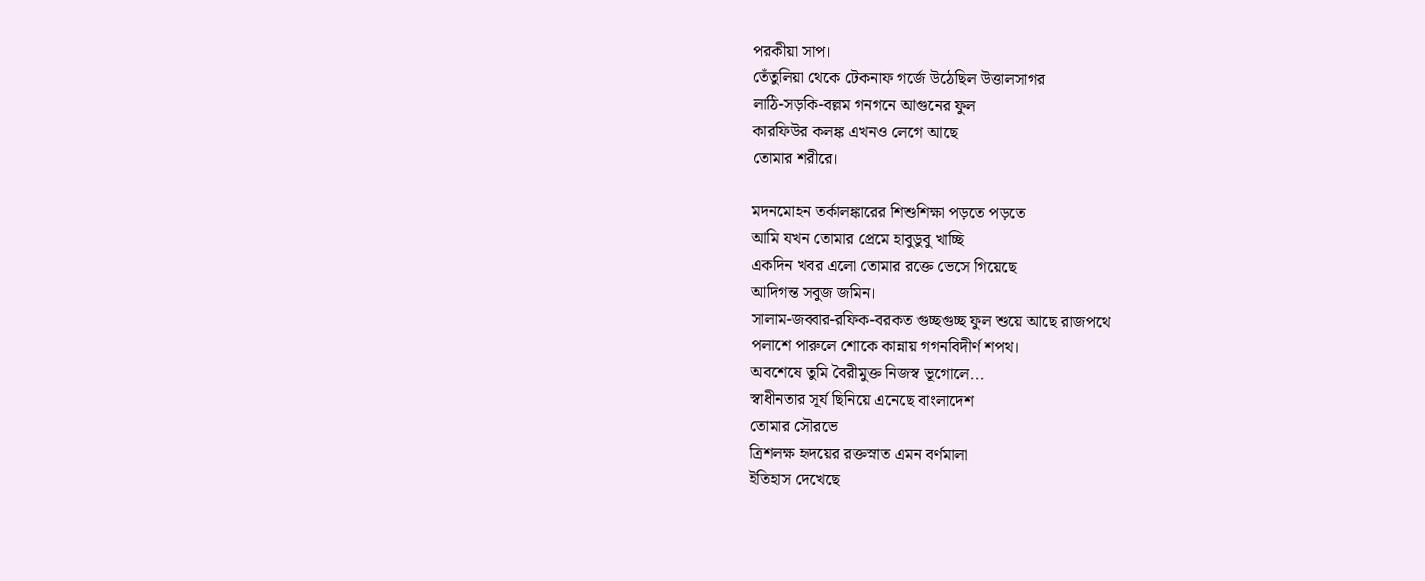পরকীয়া সাপ।
তেঁতুলিয়া থেকে টেকনাফ গর্জে উঠেছিল উত্তালসাগর
লাঠি-সড়কি-বল্লম গনগনে আগুনের ফুল
কারফিউর কলঙ্ক এখনও লেগে আছে
তোমার শরীরে।

মদনমোহন তর্কালঙ্কারের শিশুশিক্ষা পড়তে পড়তে
আমি যখন তোমার প্রেমে হাবুডুবু খাচ্ছি
একদিন খবর এলো তোমার রক্তে ভেসে গিয়েছে
আদিগন্ত সবুজ জমিন।
সালাম-জব্বার-রফিক-বরকত গুচ্ছগুচ্ছ ফুল শুয়ে আছে রাজপথে
পলাশে পারুলে শোকে কান্নায় গগনবিদীর্ণ শপথ।
অবশেষে তুমি বৈরীমুক্ত নিজস্ব ভূগোলে...
স্বাধীনতার সূর্য ছিনিয়ে এনেছে বাংলাদেশ
তোমার সৌরভে
ত্রিশলক্ষ হৃদয়ের রক্তস্নাত এমন বর্ণমালা
ইতিহাস দেখেছে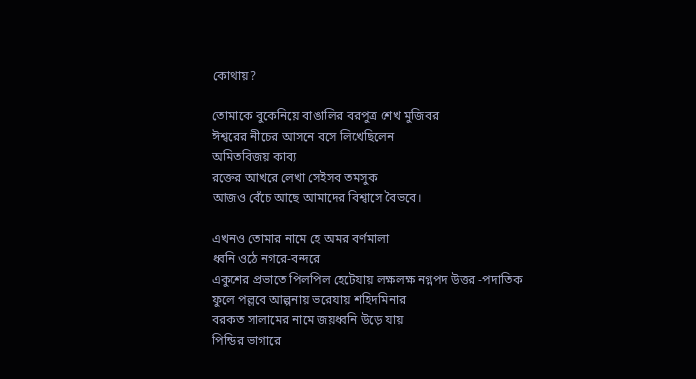কোথায়?

তোমাকে বুকেনিয়ে বাঙালির বরপুত্র শেখ মুজিবর
ঈশ্বরের নীচের আসনে বসে লিখেছিলেন
অমিতবিজয় কাব্য
রক্তের আখরে লেখা সেইসব তমসুক
আজও বেঁচে আছে আমাদের বিশ্বাসে বৈভবে।

এখনও তোমার নামে হে অমর বর্ণমালা
ধ্বনি ওঠে নগরে-বন্দরে
একুশের প্রভাতে পিলপিল হেটেযায় লক্ষলক্ষ নগ্নপদ উত্তর -পদাতিক
ফুলে পল্লবে আল্পনায় ভরেযায় শহিদমিনার
বরকত সালামের নামে জয়ধ্বনি উড়ে যায়
পিন্ডির ভাগারে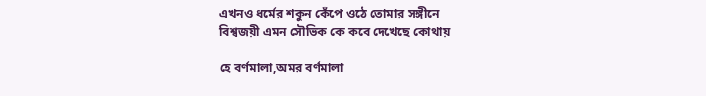এখনও ধর্মের শকুন কেঁপে ওঠে তোমার সঙ্গীনে
বিশ্বজয়ী এমন সৌভিক কে কবে দেখেছে কোথায়

হে বর্ণমালা,অমর বর্ণমালা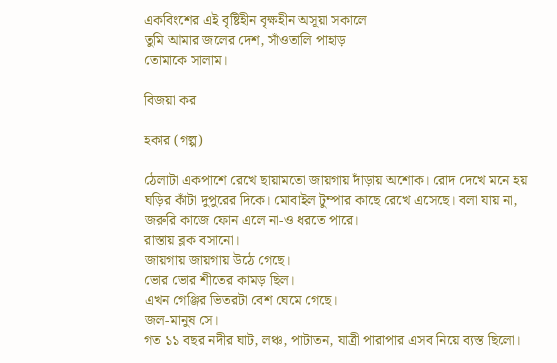একবিংশের এই বৃষ্টিহীন বৃক্ষহীন অসূয়া সকালে
তুমি আমার জলের দেশ, সাঁওতালি পাহাড়
তোমাকে সালাম।

বিজয়া কর

হকার (গল্প)

ঠেলাটা একপাশে রেখে ছায়ামতো জায়গায় দাঁড়ায় অশোক। রোদ দেখে মনে হয় ঘড়ির কাঁটা দুপুরের দিকে। মোবাইল টুম্পার কাছে রেখে এসেছে। বলা যায় না, জরুরি কাজে ফোন এলে না-ও ধরতে পারে।
রাস্তায় ব্লক বসানো।
জায়গায় জায়গায় উঠে গেছে।
ভোর ভোর শীতের কামড় ছিল।
এখন গেঞ্জির ভিতরটা বেশ ঘেমে গেছে।
জল-মানুষ সে।
গত ১১ বছর নদীর ঘাট, লঞ্চ, পাটাতন, যাত্রী পারাপার এসব নিয়ে ব্যস্ত ছিলো।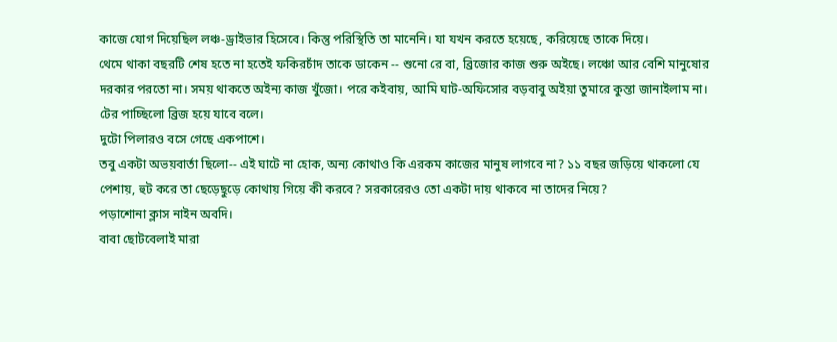কাজে যোগ দিয়েছিল লঞ্চ-ড্রাইভার হিসেবে। কিন্তু পরিস্থিতি তা মানেনি। যা যখন করতে হয়েছে, করিয়েছে তাকে দিয়ে।
থেমে থাকা বছরটি শেষ হতে না হতেই ফকিরচাঁদ তাকে ডাকেন -- শুনো রে বা, ব্রিজোর কাজ শুরু অইছে। লঞ্চো আর বেশি মানুষোর দরকার পরতো না। সময় থাকতে অইন্য কাজ খুঁজো। পরে কইবায়, আমি ঘাট-অফিসোর বড়বাবু অইয়া তুমারে কুন্তা জানাইলাম না।
টের পাচ্ছিলো ব্রিজ হয়ে যাবে বলে।
দুটো পিলারও বসে গেছে একপাশে।
তবু একটা অভয়বার্তা ছিলো-- এই ঘাটে না হোক, অন্য কোথাও কি এরকম কাজের মানুষ লাগবে না? ১১ বছর জড়িয়ে থাকলো যে পেশায়, হুট করে তা ছেড়েছুড়ে কোথায় গিয়ে কী করবে? সরকারেরও তো একটা দায় থাকবে না তাদের নিয়ে?
পড়াশোনা ক্লাস নাইন অবদি।
বাবা ছোটবেলাই মারা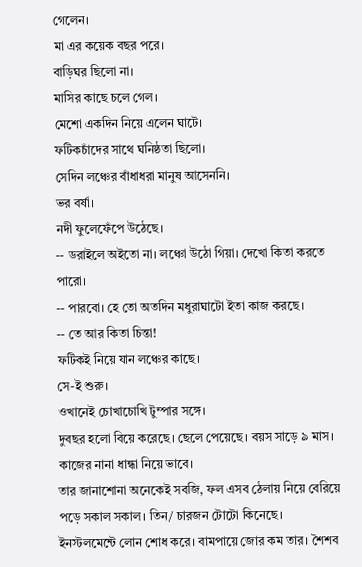গেলেন।
মা এর কয়েক বছর পরে।
বাড়িঘর ছিলো না।
মাসির কাছে চলে গেল।
মেশো একদিন নিয়ে এলেন ঘাটে।
ফটিকচাঁদের সাথে ঘনিষ্ঠতা ছিলো।
সেদিন লঞ্চের বাঁধাধরা মানুষ আসেননি।
ভর বর্ষা।
নদী ফুলেফেঁপে উঠেছে।
-- ডরাইলে অইতো না। লঞ্চো উঠো গিয়া। দেখো কিতা করতে পারো।
-- পারবো। হে তো অতদিন মধুরাঘাটো ইতা কাজ করছে।
-- তে আর কিতা চিন্তা!
ফটিকই নিয়ে যান লঞ্চের কাছে।
সে-ই শুরু।
ওখানেই চোখাচোখি টুম্পার সঙ্গে।
দুবছর হলো বিয়ে করেছে। ছেলে পেয়েছে। বয়স সাড়ে ৯ মাস।
কাজের নানা ধান্ধা নিয়ে ভাবে।
তার জানাশোনা অনেকেই সবজি, ফল এসব ঠেলায় নিয়ে বেরিয়ে পড়ে সকাল সকাল। তিন/ চারজন টোটো কিনেছে। ইনস্টলমেন্টে লোন শোধ করে। বামপায়ে জোর কম তার। শৈশব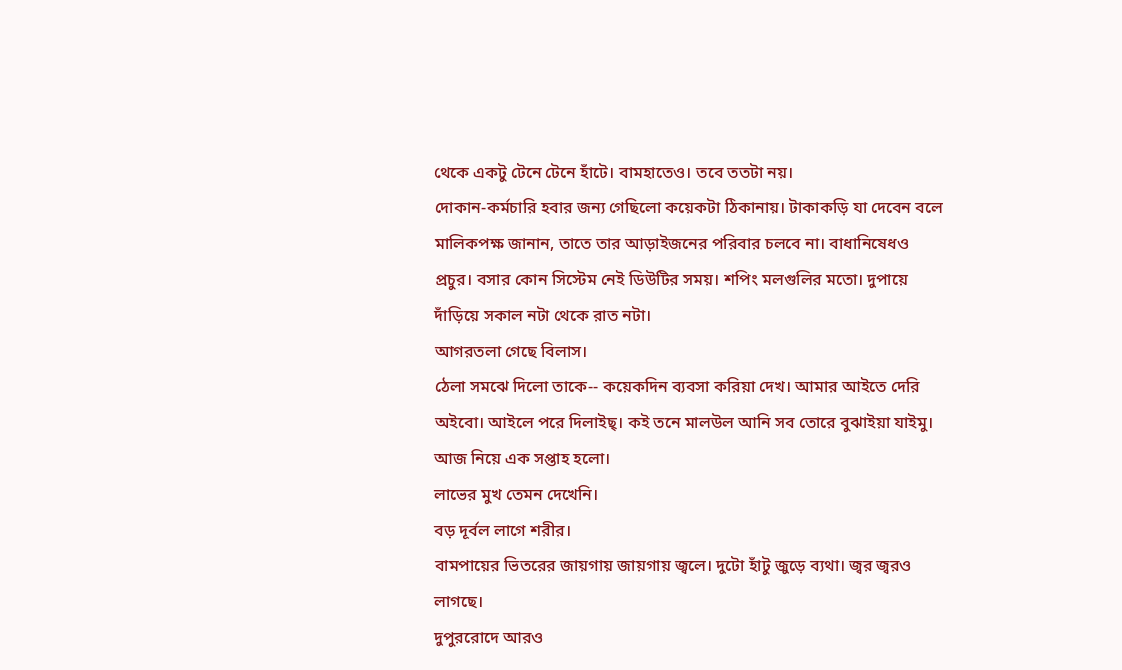থেকে একটু টেনে টেনে হাঁটে। বামহাতেও। তবে ততটা নয়।
দোকান-কর্মচারি হবার জন্য গেছিলো কয়েকটা ঠিকানায়। টাকাকড়ি যা দেবেন বলে মালিকপক্ষ জানান, তাতে তার আড়াইজনের পরিবার চলবে না। বাধানিষেধও প্রচুর। বসার কোন সিস্টেম নেই ডিউটির সময়। শপিং মলগুলির মতো। দুপায়ে দাঁড়িয়ে সকাল নটা থেকে রাত নটা।
আগরতলা গেছে বিলাস।
ঠেলা সমঝে দিলো তাকে-- কয়েকদিন ব্যবসা করিয়া দেখ। আমার আইতে দেরি অইবো। আইলে পরে দিলাইছ্। কই তনে মালউল আনি সব তোরে বুঝাইয়া যাইমু।
আজ নিয়ে এক সপ্তাহ হলো।
লাভের মুখ তেমন দেখেনি।
বড় দূর্বল লাগে শরীর।
বামপায়ের ভিতরের জায়গায় জায়গায় জ্বলে। দুটো হাঁটু জুড়ে ব্যথা। জ্বর জ্বরও লাগছে।
দুপুররোদে আরও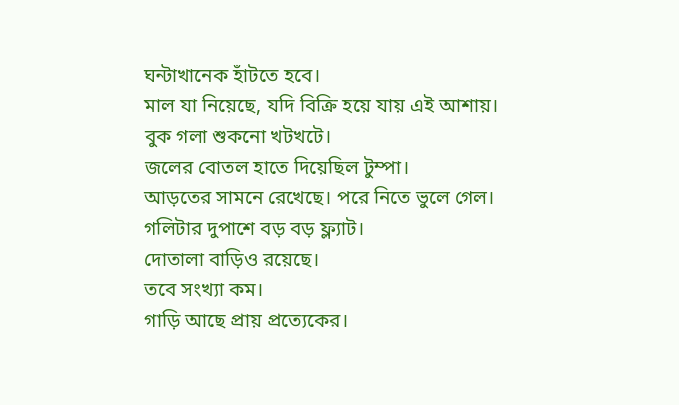ঘন্টাখানেক হাঁটতে হবে।
মাল যা নিয়েছে, যদি বিক্রি হয়ে যায় এই আশায়।
বুক গলা শুকনো খটখটে।
জলের বোতল হাতে দিয়েছিল টুম্পা।
আড়তের সামনে রেখেছে। পরে নিতে ভুলে গেল।
গলিটার দুপাশে বড় বড় ফ্ল্যাট।
দোতালা বাড়িও রয়েছে।
তবে সংখ্যা কম।
গাড়ি আছে প্রায় প্রত্যেকের।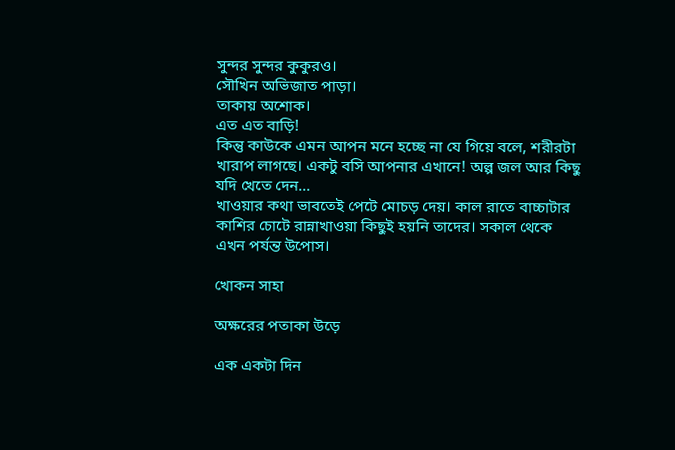সুন্দর সুন্দর কুকুরও।
সৌখিন অভিজাত পাড়া।
তাকায় অশোক।
এত এত বাড়ি!
কিন্তু কাউকে এমন আপন মনে হচ্ছে না যে গিয়ে বলে, শরীরটা খারাপ লাগছে। একটু বসি আপনার এখানে! অল্প জল আর কিছু যদি খেতে দেন...
খাওয়ার কথা ভাবতেই পেটে মোচড় দেয়। কাল রাতে বাচ্চাটার কাশির চোটে রান্নাখাওয়া কিছুই হয়নি তাদের। সকাল থেকে এখন পর্যন্ত উপোস।

খোকন সাহা

অক্ষরের পতাকা উড়ে

এক একটা দিন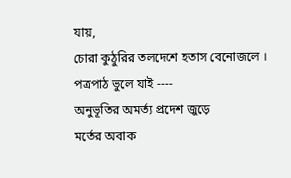যায়,
চোরা কুঠুরির তলদেশে হতাস বেনোজলে ।
পত্রপাঠ ভুলে যাই ----
অনুভূতির অমর্ত্য প্রদেশ জুড়ে
মর্তের অবাক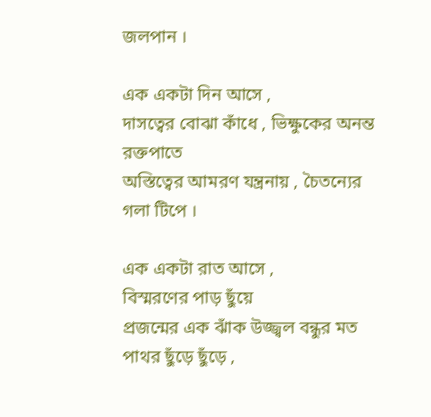জলপান ।

এক একটা দিন আসে ,
দাসত্বের বোঝা কাঁধে , ভিক্ষুকের অনন্ত রক্তপাতে
অস্তিত্বের আমরণ যন্ত্রনায় , চৈতন্যের গলা টিপে ।

এক একটা রাত আসে ,
বিস্মরণের পাড় ছুঁয়ে
প্রজন্মের এক ঝাঁক উজ্জ্বল বন্ধুর মত
পাথর ছুঁড়ে ছুঁড়ে ,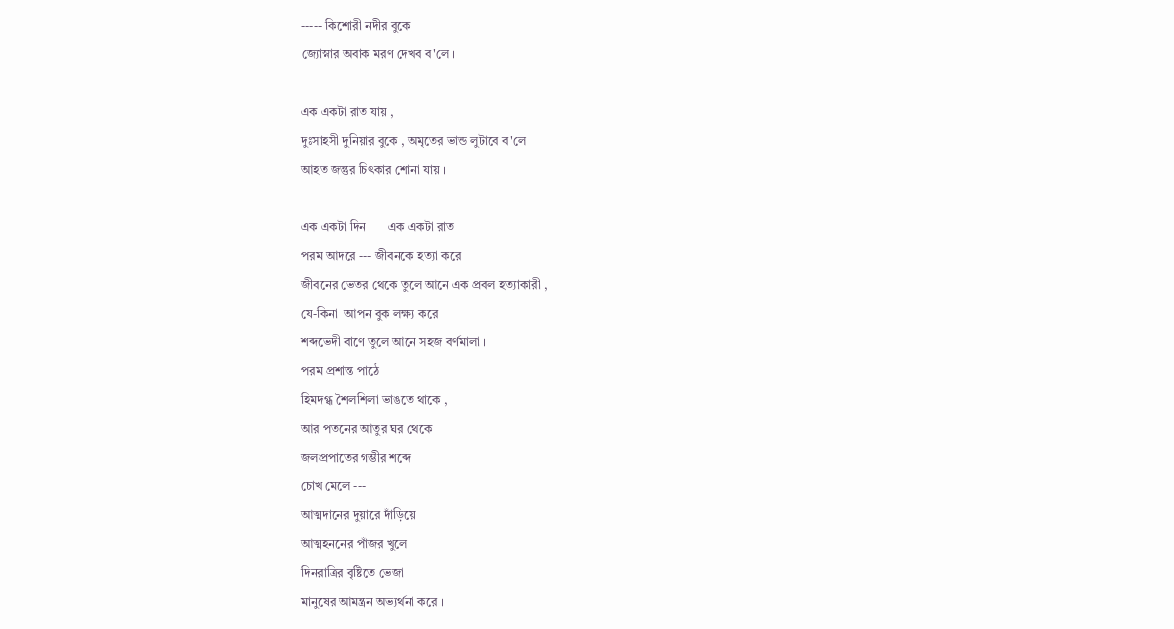----- কিশোরী নদীর বুকে
জ্যোস্নার অবাক মরণ দেখব ব'লে ।

এক একটা রাত যায় ,
দুঃসাহসী দুনিয়ার বুকে , অমৃতের ভান্ড লুটাবে ব'লে
আহত জন্তুর চিৎকার শোনা যায় ।

এক একটা দিন       এক একটা রাত
পরম আদরে --- জীবনকে হত্যা করে
জীবনের ভেতর থেকে তুলে আনে এক প্রবল হত্যাকারী ,
যে-কিনা  আপন বুক লক্ষ্য করে
শব্দভেদী বাণে তুলে আনে সহজ বর্ণমালা ।
পরম প্রশান্ত পাঠে
হিমদগ্ধ শৈলশিলা ভাঙতে থাকে ,
আর পতনের আতুর ঘর থেকে
জলপ্রপাতের গম্ভীর শব্দে
চোখ মেলে ---
আত্মদানের দুয়ারে দাঁড়িয়ে
আত্মহননের পাঁজর খুলে
দিনরাত্রির বৃষ্টিতে ভেজা
মানুষের আমন্ত্রন অভ্যর্থনা করে ।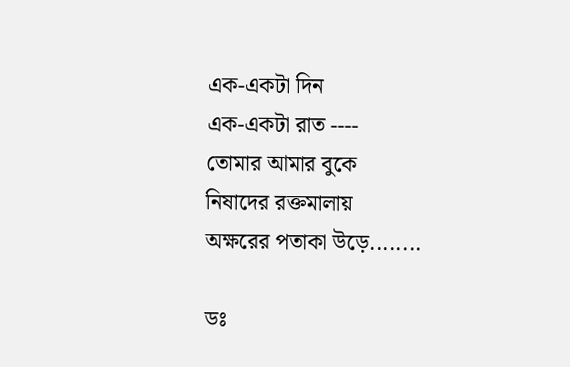এক-একটা দিন
এক-একটা রাত ----
তোমার আমার বুকে
নিষাদের রক্তমালায়
অক্ষরের পতাকা উড়ে........

ডঃ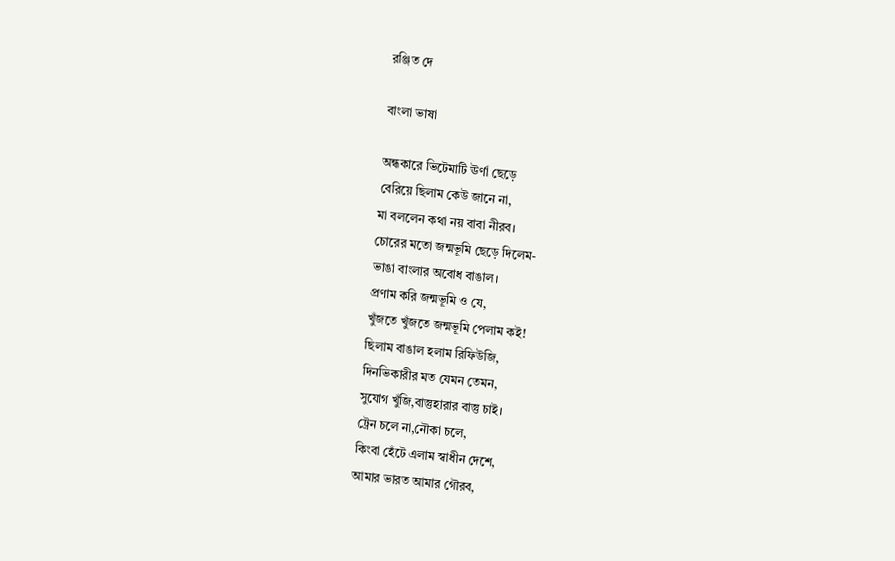রঞ্জিত দে

বাংলা ভাষা

অন্ধকারে ভিটেমাটি ঊর্ণা ছেড়ে
বেরিয়ে ছিলাম কেউ জানে না,
মা বললেন কথা নয় বাবা নীরব।
চোরের মতো জন্মভূমি ছেড়ে দিলেম-
ভাঙা বাংলার অবোধ বাঙাল।
প্রণাম করি জন্মভূমি ও যে,
খুঁজতে খুঁজতে জন্মভূমি পেলাম কই!
ছিলাম বাঙাল হলাম রিফিউজি,
দিনভিকারীর মত যেমন তেমন,
সুযোগ খুঁজি,বাস্তুহারার বাস্তু চাই।
ট্রেন চলে না,নৌকা চলে,
কিংবা হেঁটে এলাম স্বাধীন দেশে,
আমার ভারত আমার গৌরব,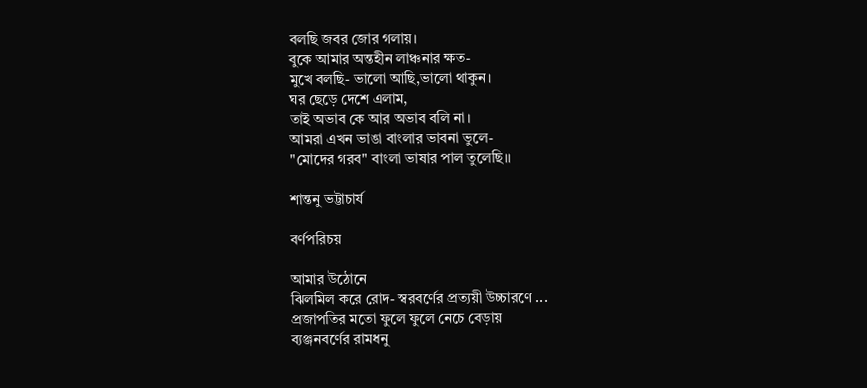বলছি জবর জোর গলায়।
বুকে আমার অন্তহীন লাঞ্চনার ক্ষত-
মুখে বলছি- ভালো আছি,ভালো থাকুন।
ঘর ছেড়ে দেশে এলাম,
তাই অভাব কে আর অভাব বলি না।
আমরা এখন ভাঙা বাংলার ভাবনা ভুলে-
"মোদের গরব" বাংলা ভাষার পাল তুলেছি।।

শান্তনু ভট্টাচার্য

বর্ণপরিচয়

আমার উঠোনে
ঝিলমিল করে রোদ- স্বরবর্ণের প্রত্যয়ী উচ্চারণে ...
প্রজাপতির মতো ফুলে ফুলে নেচে বেড়ায়
ব‍্যঞ্জনবর্ণের রামধনু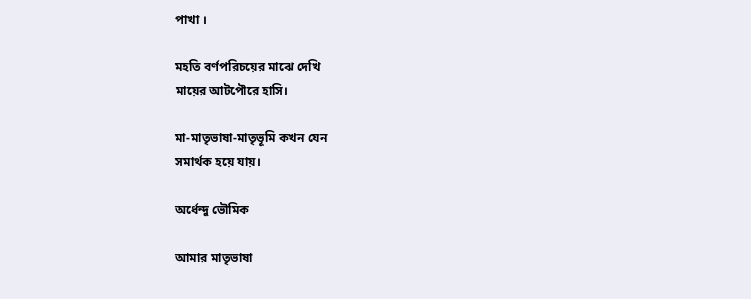পাখা ।

মহতি বর্ণপরিচয়ের মাঝে দেখি
মায়ের আটপৌরে হাসি।

মা-মাতৃভাষা-মাতৃভূমি কখন যেন
সমার্থক হয়ে যায়।

অর্ধেন্দু ভৌমিক

আমার মাতৃভাষা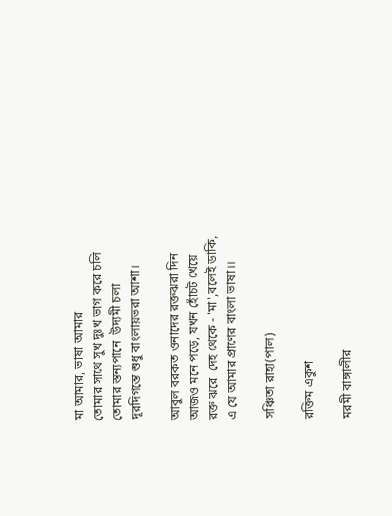মা আমার, ভাষা আমার
তোমার সাথে সুখ দুঃখ ভাগ করে চলি
তোমার স্তন্যপানে  উদ্যমী চলা
দূরদিগন্তে শুধু বাংলায়ভরা আশা।

আবুল বরকত ওনাদের রক্তঝরা দিন
আজও মনে পড়ে, যখন হোঁচট খেয়ে
রক্ত ঝরে  দেহ থেকে - 'মা',বলেই ডাকি,
এ যে আমার প্রাণের বাংলা ভাষা।।

সঞ্চিতা রাহা(পাল)

রক্তিম একুশ

মরমী বাঙ্গালীর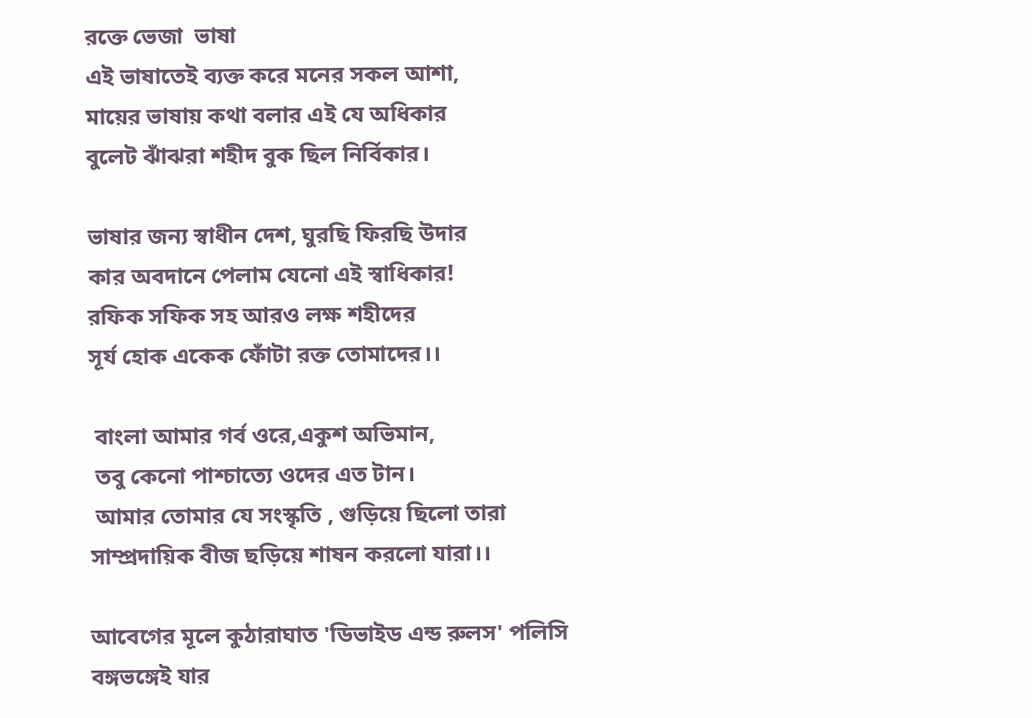রক্তে ভেজা  ভাষা
এই ভাষাতেই ব্যক্ত করে মনের সকল আশা,
মায়ের ভাষায় কথা বলার এই যে অধিকার
বুলেট ঝাঁঝরা শহীদ বুক ছিল নির্বিকার।

ভাষার জন্য স্বাধীন দেশ, ঘুরছি ফিরছি উদার
কার অবদানে পেলাম যেনো এই স্বাধিকার!
রফিক সফিক সহ আরও লক্ষ শহীদের
সূর্য হোক একেক ফোঁটা রক্ত তোমাদের।।

 বাংলা আমার গর্ব ওরে,একুশ অভিমান,
 তবু কেনো পাশ্চাত্যে ওদের এত টান।
 আমার তোমার যে সংস্কৃতি , গুড়িয়ে ছিলো তারা
সাম্প্রদায়িক বীজ ছড়িয়ে শাষন করলো যারা।।

আবেগের মূলে কুঠারাঘাত 'ডিভাইড এন্ড রুলস' পলিসি
বঙ্গভঙ্গেই যার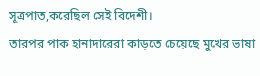সূত্রপাত,করেছিল সেই বিদেশী।
তারপর পাক হানাদারেরা কাড়তে চেয়েছে মুখের ভাষা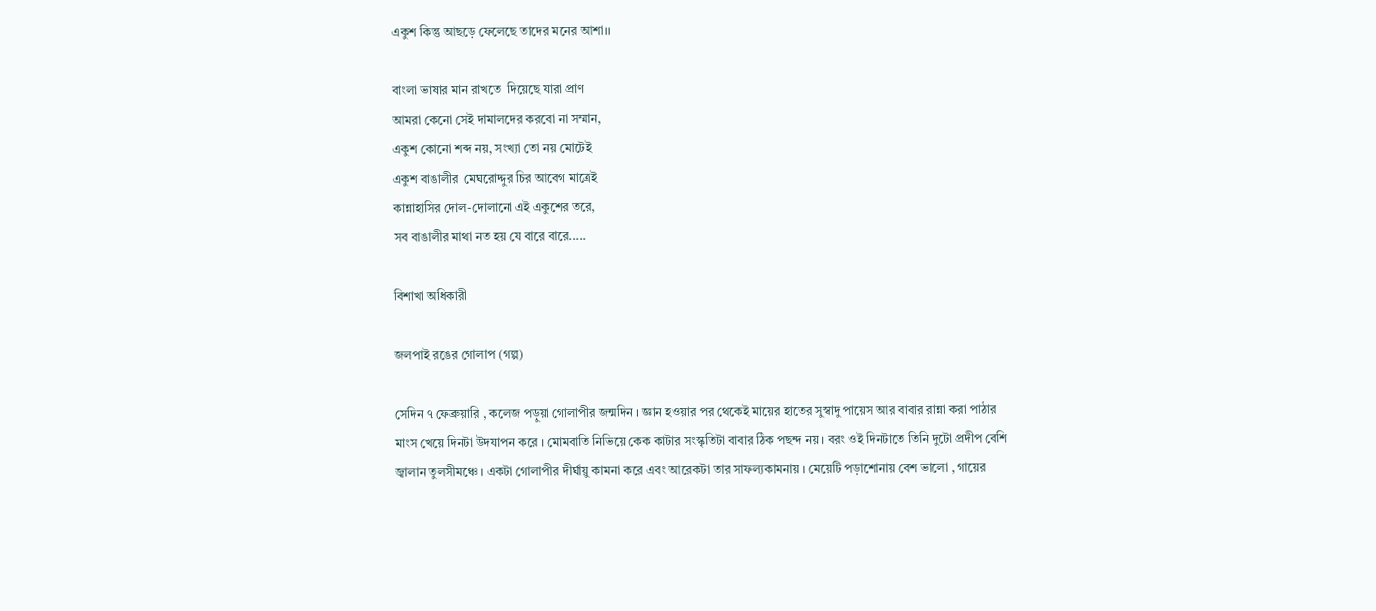একুশ কিন্তু আছড়ে ফেলেছে তাদের মনের আশা।।

বাংলা ভাষার মান রাখতে  দিয়েছে যারা প্রাণ
আমরা কেনো সেই দামালদের করবো না সম্মান,
একুশ কোনো শব্দ নয়, সংখ্যা তো নয় মোটেই
একুশ বাঙালীর  মেঘরোদ্দুর চির আবেগ মাত্রেই
কান্নাহাসির দোল-দোলানো এই একুশের তরে,
সব বাঙালীর মাথা নত হয় যে বারে বারে.....

বিশাখা অধিকারী

জলপাই রঙের গোলাপ (গল্প)

সেদিন ৭ ফেব্রুয়ারি , কলেজ পড়ুয়া গোলাপীর জন্মদিন । জ্ঞান হওয়ার পর থেকেই মায়ের হাতের সুস্বাদু পায়েস আর বাবার রান্না করা পাঠার মাংস খেয়ে দিনটা উদযাপন করে । মোমবাতি নিভিয়ে কেক কাটার সংস্কৃতিটা বাবার ঠিক পছন্দ নয় । বরং ওই দিনটাতে তিনি দুটো প্রদীপ বেশি জ্বালান তুলসীমঞ্চে । একটা গোলাপীর দীর্ঘায়ু কামনা করে এবং আরেকটা তার সাফল্যকামনায় । মেয়েটি পড়াশোনায় বেশ ভালো , গায়ের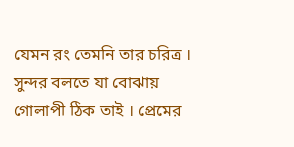যেমন‌ রং তেমনি তার চরিত্র । সুন্দর বলতে যা বোঝায় গোলাপী ঠিক তাই । প্রেমের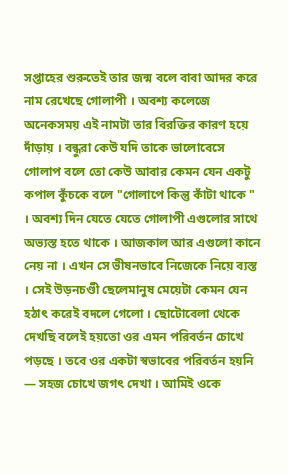সপ্তাহের শুরুতেই তার জন্ম বলে বাবা আদর করে নাম রেখেছে গোলাপী । অবশ্য কলেজে অনেকসময় এই নামটা তার বিরক্তির কারণ হয়ে দাঁড়ায় । বন্ধুরা কেউ যদি তাকে‌‌ ভালোবেসে গোলাপ বলে তো কেউ আবার কেমন যেন একটু কপাল কুঁচকে বলে "গোলাপে কিন্তু কাঁটা থাকে " । অবশ্য দিন যেতে যেতে গোলাপী এগুলোর সাথে অভ্যস্ত হতে থাকে । আজকাল আর এগুলো কানে নেয় না । এখন সে ভীষনভাবে নিজেকে নিয়ে ব্যস্ত । সেই উড়নচণ্ডী ছেলেমানুষ মেয়েটা কেমন‌ যেন হঠাৎ করেই বদলে গেলো । ছোটোবেলা থেকে দেখছি বলেই হয়তো ওর এমন পরিবর্তন চোখে পড়ছে । তবে ওর একটা স্বভাবের পরিবর্তন হয়নি — সহজ চোখে জগৎ দেখা । আমিই ওকে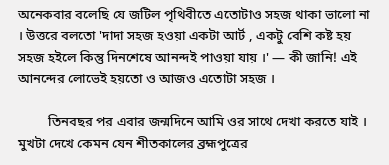অনেকবার বলেছি যে জটিল পৃথিবীতে এতোটাও সহজ থাকা ভালো না । উত্তরে বলতো 'দাদা সহজ হওয়া একটা আর্ট , একটু বেশি কষ্ট হয় সহজ হইলে কিন্তু দিনশেষে আনন্দই পাওয়া যায় ।' — কী জানি! এই আনন্দের লোভেই হয়তো ও আজও এতোটা সহজ ।

         তিনবছর পর এবার জন্মদিনে আমি ওর সাথে দেখা করতে যাই । মুখটা দেখে কেমন‌ যেন শীতকালের ব্রহ্মপুত্রের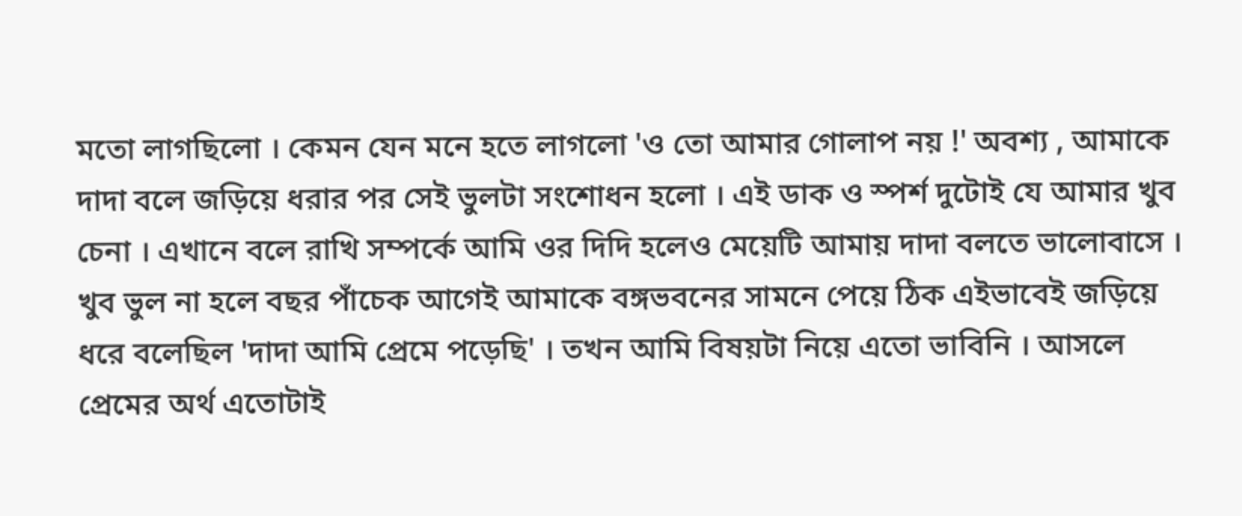মতো লাগছিলো । কেমন যেন মনে হতে লাগলো 'ও তো আমার গোলাপ নয় !' অবশ্য , আমাকে দাদা বলে জড়িয়ে ধরার পর সেই ভুলটা সংশোধন হলো । এই ডাক ও স্পর্শ দুটোই যে আমার খুব চেনা । এখানে বলে রাখি সম্পর্কে আমি ওর দিদি হলেও মেয়েটি আমায় দাদা বলতে ভালোবাসে । খুব ভুল না হলে বছর পাঁচেক আগেই আমাকে বঙ্গভবনের সামনে পেয়ে ঠিক এইভাবেই জড়িয়ে ধরে বলেছিল 'দাদা আমি প্রেমে পড়েছি' । তখন আমি বিষয়টা নিয়ে এতো ভাবিনি । আসলে প্রেমের অর্থ এতোটাই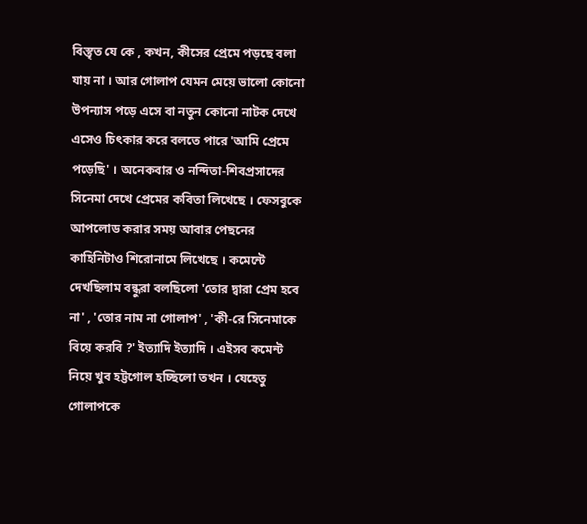বিস্তৃত যে কে , কখন‌, কীসের প্রেমে পড়ছে বলা যায় না । আর গোলাপ যেমন‌ মেয়ে ভালো কোনো উপন্যাস পড়ে এসে বা নতুন কোনো নাটক দেখে এসেও চিৎকার করে বলতে পারে 'আমি প্রেমে পড়েছি' । অনেকবার ও নন্দিতা-শিবপ্রসাদের সিনেমা দেখে প্রেমের কবিতা লিখেছে । ফেসবুকে আপলোড করার সময় আবার পেছনের কাহিনিটাও শিরোনামে লিখেছে । কমেন্টে দেখছিলাম বন্ধুরা বলছিলো 'তোর দ্বারা প্রেম হবে না' , 'তোর নাম না‌ গোলাপ' , 'কী-রে সিনেমাকে বিয়ে করবি ?' ইত্যাদি ইত্যাদি । এইসব কমেন্ট নিয়ে খুব হট্টগোল হচ্ছিলো তখন । যেহেতু গোলাপকে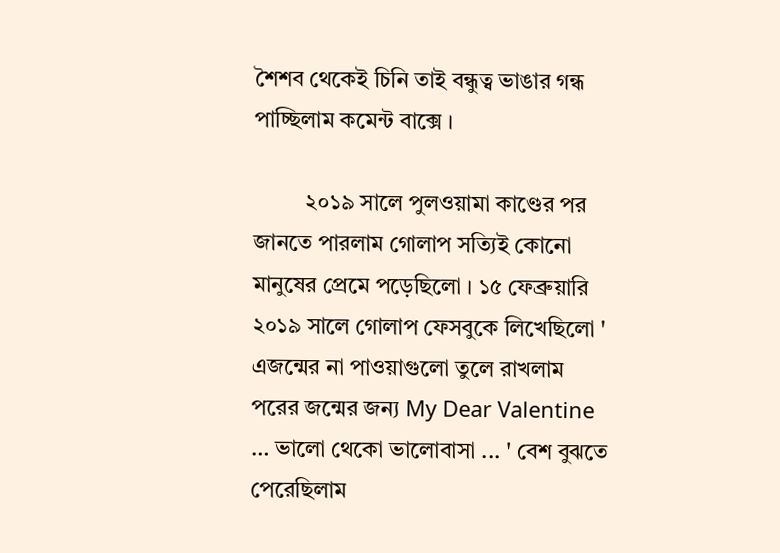শৈশব থেকেই চিনি তাই বন্ধুত্ব ভাঙার গন্ধ পাচ্ছিলাম কমেন্ট বাক্সে ।

         ২০১৯ সালে পুলওয়ামা কাণ্ডের পর জানতে পারলাম গোলাপ‌ সত্যিই কোনো মানুষের প্রেমে পড়েছিলো । ১৫ ফেব্রুয়ারি ২০১৯ সালে গোলাপ ফেসবুকে লিখেছিলো ' এজন্মের না পাওয়াগুলো তুলে রাখলাম পরের জন্মের জন্য My Dear Valentine … ভালো থেকো ভালোবাসা ... ' বেশ বুঝতে পেরেছিলাম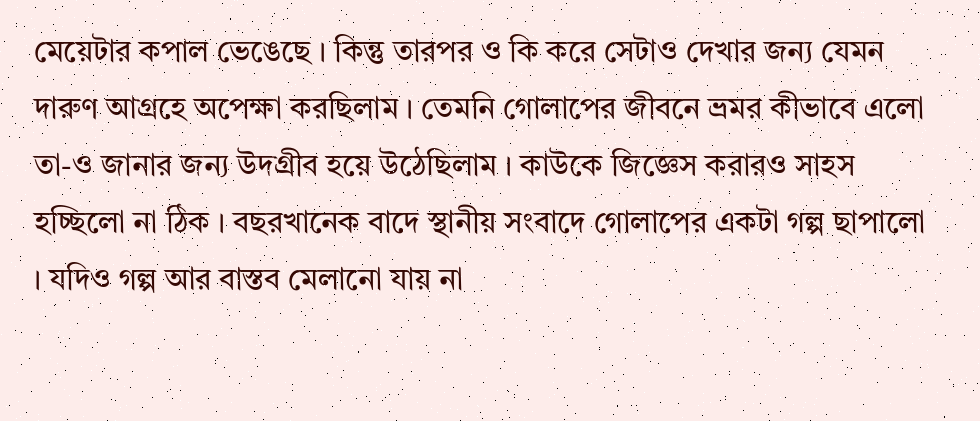মেয়েটার কপাল‌ ভেঙেছে । কিন্তু তারপর ও কি করে সেটাও দেখার জন্য যেমন দারুণ আগ্রহে অপেক্ষা করছিলাম । তেমনি গোলাপের জীবনে ভ্রমর কীভাবে এলো তা-ও জানার জন্য উদগ্রীব হয়ে উঠেছিলাম । কাউকে জিজ্ঞেস করারও সাহস হচ্ছিলো না ঠিক । বছরখানেক বাদে স্থানীয় সংবাদে গোলাপের একটা গল্প ছাপালো । যদিও গল্প আর বাস্তব মেলানো যায় না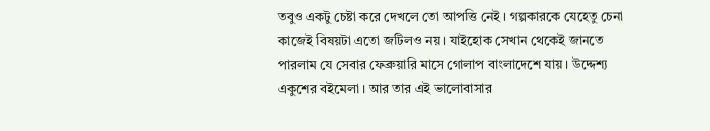তবুও একটু চেষ্টা করে দেখলে তো আপত্তি নেই । গল্পকারকে যেহেতু চেনা কাজেই বিষয়টা এতো জটিলও নয় । যাইহোক সেখান থেকেই জানতে পারলাম যে সেবার ফেব্রুয়ারি মাসে গোলাপ বাংলাদেশে যায় । উদ্দেশ্য একুশের বইমেলা । আর তার এই ভালোবাসার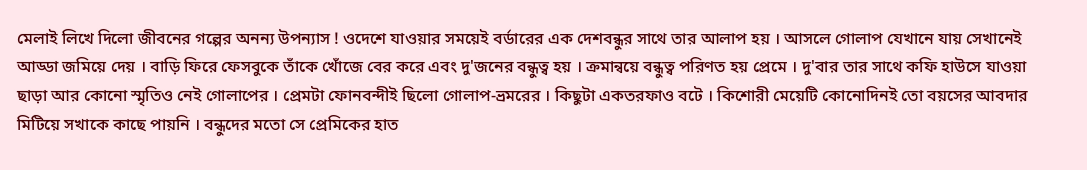মেলাই লিখে দিলো জীবনের গল্পের অনন্য উপন্যাস ! ওদেশে যাওয়ার সময়েই বর্ডারের এক দেশবন্ধুর সাথে তার আলাপ হয় । আসলে গোলাপ যেখানে যায় সেখানেই আড্ডা জমিয়ে দেয় । বাড়ি ফিরে ফেসবুকে তাঁকে খোঁজে বের করে এবং দু'জনের বন্ধুত্ব হয় । ক্রমান্বয়ে বন্ধুত্ব পরিণত হয় প্রেমে । দু'বার তার সাথে কফি হাউসে যাওয়া ছাড়া আর কোনো স্মৃতিও নেই গোলাপের । প্রেমটা ফোনবন্দীই ছিলো গোলাপ-ভ্রমরের । কিছুটা একতরফাও বটে । কিশোরী মেয়েটি কোনোদিনই তো বয়সের আবদার মিটিয়ে সখাকে কাছে পায়নি । বন্ধুদের মতো সে প্রেমিকের হাত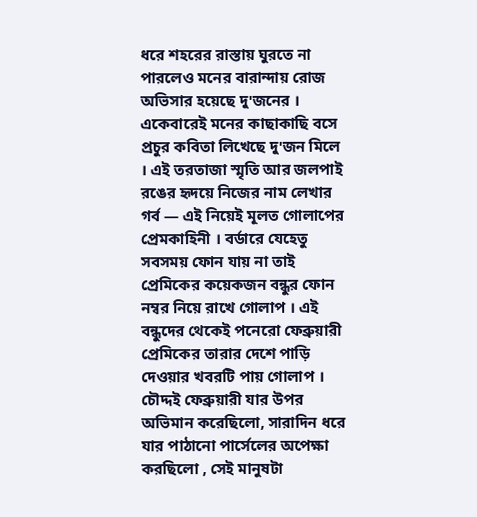ধরে শহরের রাস্তায় ঘুরতে না পারলেও মনের বারান্দায় রোজ অভিসার হয়েছে দু'জনের । একেবারেই মনের কাছাকাছি বসে প্রচুর কবিতা লিখেছে দু'জন মিলে । এই তরতাজা স্মৃতি আর জলপাই রঙের হৃদয়ে নিজের নাম লেখার গর্ব — এই নিয়েই মূলত গোলাপের প্রেমকাহিনী । বর্ডারে যেহেতু সবসময় ফোন যায় না তাই প্রেমিকের কয়েকজন বন্ধুর ফোন নম্বর নিয়ে রাখে গোলাপ । এই বন্ধুদের থেকেই পনেরো ফেব্রুয়ারী প্রেমিকের তারার দেশে পাড়ি দেওয়ার খবরটি পায় গোলাপ । চৌদ্দই ফেব্রুয়ারী যার উপর অভিমান করেছিলো, সারাদিন ধরে যার পাঠানো পার্সেলের অপেক্ষা করছিলো , সেই মানুষটা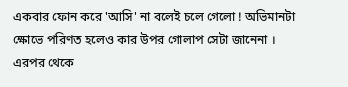একবার ফোন করে 'আসি' না বলেই চলে গেলো ! অভিমানটা ক্ষোভে পরিণত হলেও কার উপর গোলাপ সেটা জানেনা । এরপর থেকে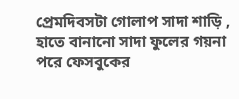প্রেমদিবসটা গোলাপ সাদা শাড়ি , হাতে বানানো সাদা ফুলের গয়না পরে ফেসবুকের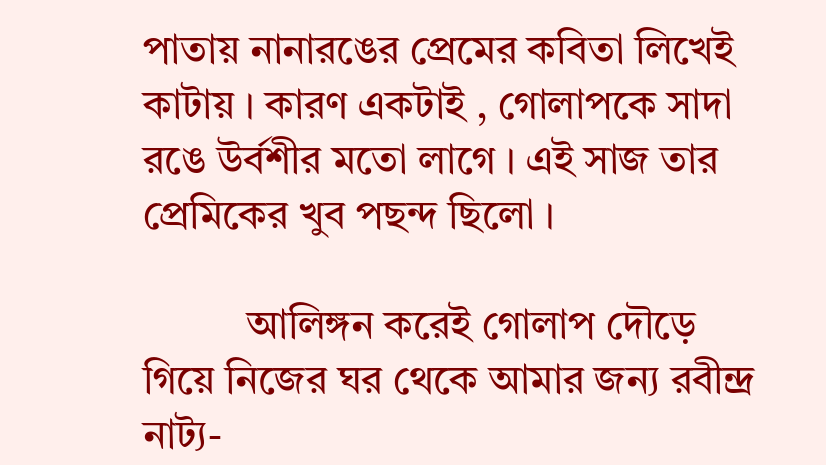পাতায় নানারঙের প্রেমের কবিতা লিখেই কাটায় । কারণ একটাই , গোলাপকে সাদা রঙে উর্বশীর মতো লাগে । এই সাজ তার প্রেমিকের খুব পছন্দ ছিলো ।

          আলিঙ্গন করেই গোলাপ দৌড়ে গিয়ে নিজের ঘর থেকে আমার জন্য রবীন্দ্র নাট্য-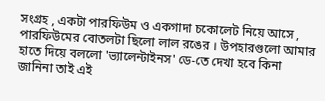সংগ্রহ , একটা পারফিউম ও একগাদা চকোলেট নিয়ে আসে , পারফিউমের বোতলটা ছিলো লাল রঙের । উপহারগুলো আমার হাতে দিয়ে বললো 'ভ্যালেন্টাইনস' ডে-তে দেখা হবে কিনা‌ জানিনা তাই এই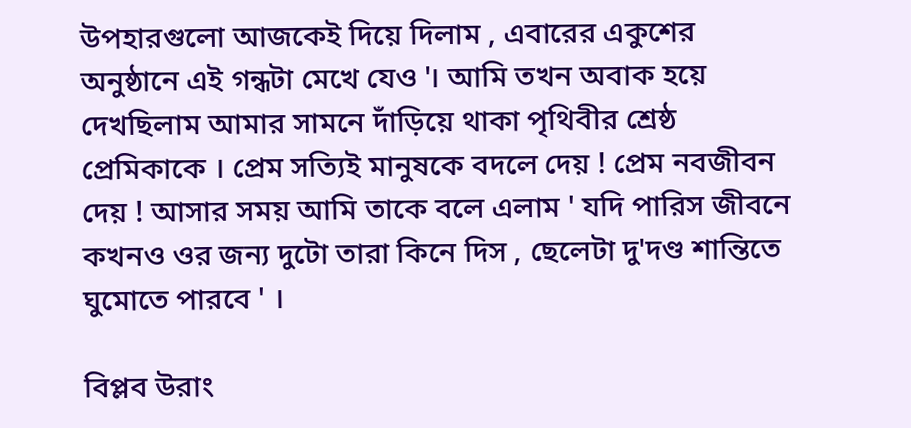উপহারগুলো আজকেই দিয়ে দিলাম , এবারের একুশের অনুষ্ঠানে এই গন্ধটা মেখে যেও‌ '। আমি তখন অবাক হয়ে দেখছিলাম আমার সামনে দাঁড়িয়ে থাকা পৃথিবীর শ্রেষ্ঠ প্রেমিকাকে । প্রেম সত্যিই মানুষকে বদলে দেয় ! প্রেম নবজীবন দেয় ! আসার সময় আমি তাকে বলে এলাম ' যদি পারিস জীবনে কখনও ওর জন্য দুটো তারা কিনে দিস , ছেলেটা দু'দণ্ড শান্তিতে ঘুমোতে পারবে ' ।

বিপ্লব উরাং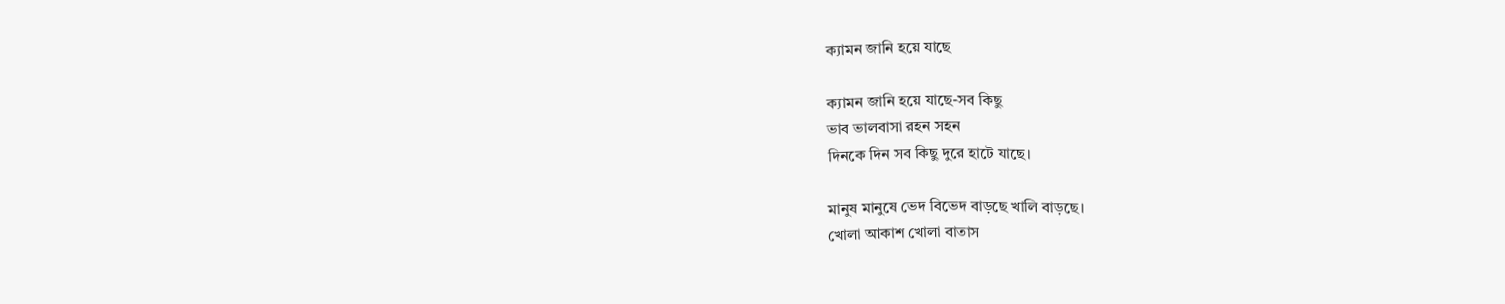ক‍্যামন জানি হয়ে যাছে

ক‍্যামন জানি হয়ে যাছে-সব কিছু
ভাব ভালবাসা রহন সহন
দিনকে দিন সব কিছু দুরে হাটে যাছে।

মানুষ মানুষে ভেদ বিভেদ বাড়ছে খালি বাড়ছে।
খোলা আকাশ খোলা বাতাস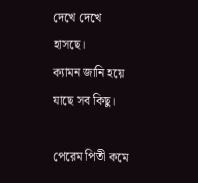দেখে দেখে হাসছে।
ক‍্যামন জানি হয়ে যাছে সব কিছু।

পেরেম পিতী কমে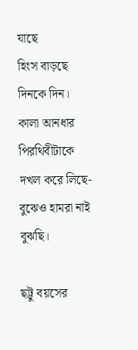যাছে
হিংস বাড়ছে দিনকে দিন।
কালা আনধার পিরথিবীটাকে
দখল করে লিছে-
বুঝেও হামরা নাই বুঝছি।

ছট্টু বয়সের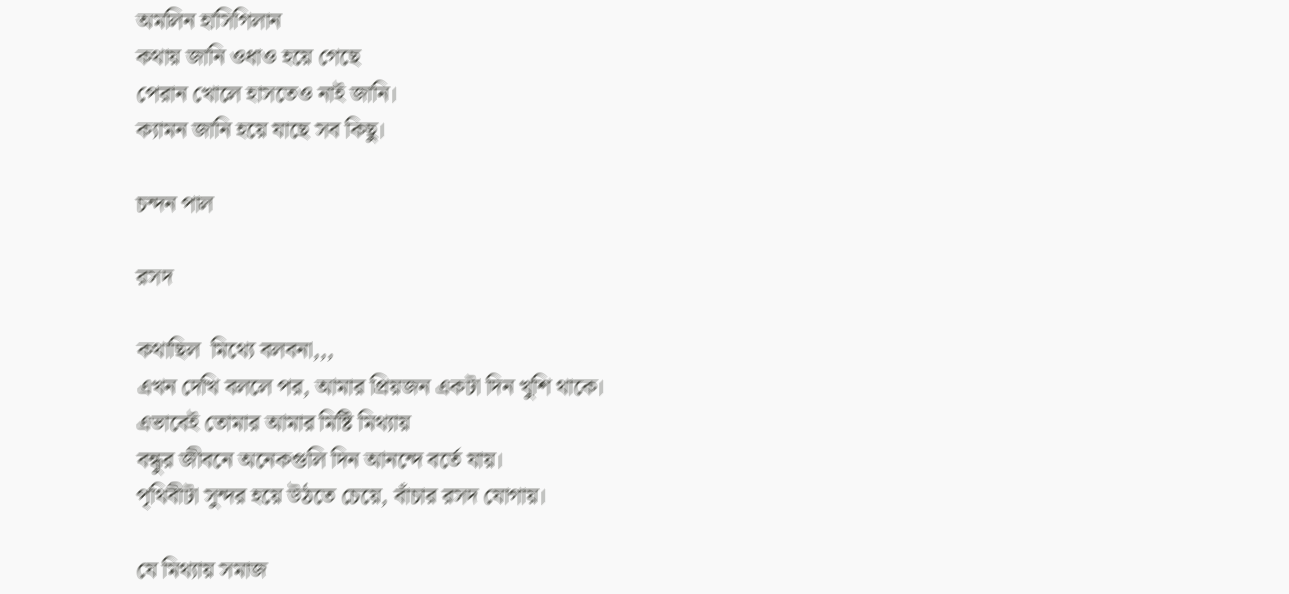অমলিন হাসিগিলান
কথায় জানি ওধাও হয়ে গেছে
পেরান খোলে হাসতেও নাই জানি।
ক‍্যামন জানি হয়ে যাছে সব কিছু।

চন্দন পাল

রসদ

কথাছিল  মিথ্যে বলবনা,,,
এখন দেখি বললে পর, আমার প্রিয়জন একটা দিন খুশি থাকে।
এভাবেই তোমার আমার মিষ্টি মিথ্যায়
বন্ধুর জীবনে অনেকগুলি দিন আনন্দে বর্তে যায়।
পৃথিবীটা সুন্দর হয়ে উঠতে চেয়ে, বাঁচার রসদ যোগায়।

যে মিথ্যায় সমাজ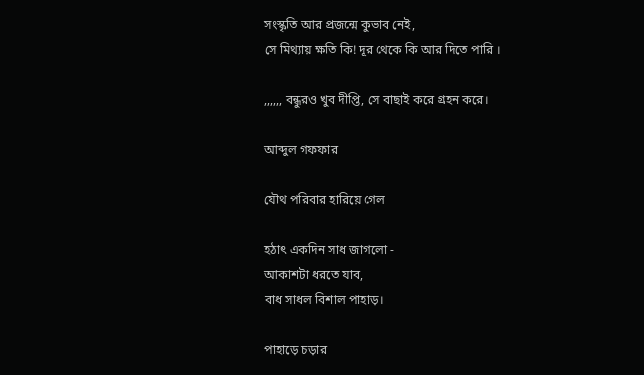সংস্কৃতি আর প্রজন্মে কুভাব নেই,
সে মিথ্যায় ক্ষতি কি! দূর থেকে কি আর দিতে পারি ।

,,,,,, বন্ধুরও খুব দীপ্তি, সে বাছাই করে গ্রহন করে।

আব্দুল গফফার

যৌথ পরিবার হারিয়ে গেল

হঠাৎ একদিন সাধ জাগলো -
আকাশটা ধরতে যাব,
বাধ সাধল বিশাল পাহাড়।

পাহাড়ে চড়ার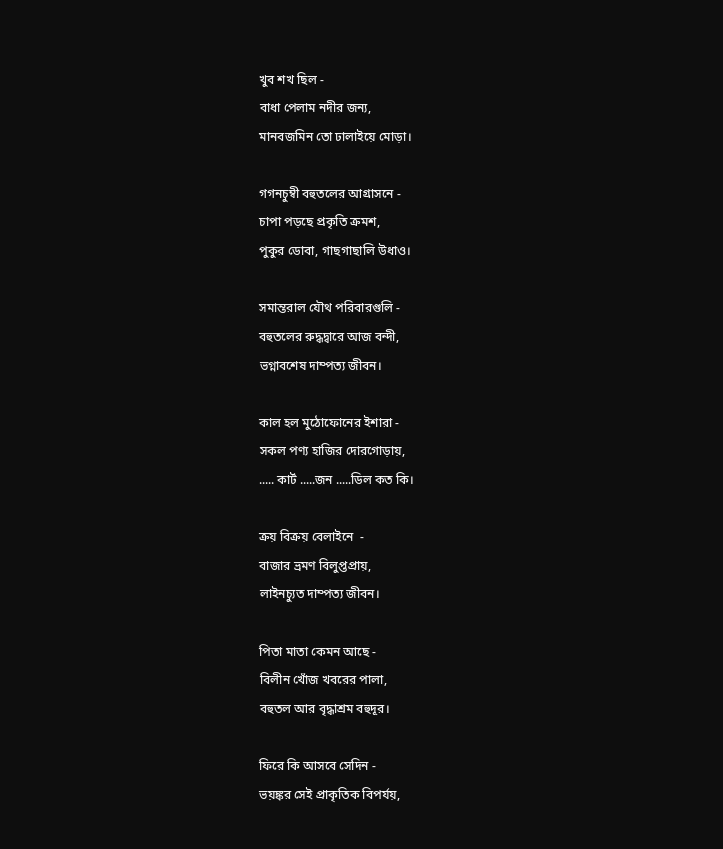খুব শখ ছিল -
বাধা পেলাম নদীর জন্য,
মানবজমিন তো ঢালাইয়ে মোড়া।

গগনচুম্বী বহুতলের আগ্রাসনে -
চাপা পড়ছে প্রকৃতি ক্রমশ,
পুকুর ডোবা, গাছগাছালি উধাও।

সমান্তরাল যৌথ পরিবারগুলি -
বহুতলের রুদ্ধদ্বারে আজ বন্দী,
ভগ্নাবশেষ দাম্পত্য জীবন।

কাল হল মুঠোফোনের ইশারা -
সকল পণ্য হাজির দোরগোড়ায়,
..... কার্ট .....জন .....ডিল কত কি।

ক্রয় বিক্রয় বেলাইনে  -
বাজার ভ্রমণ বিলুপ্তপ্রায়,
লাইনচ্যুত দাম্পত্য জীবন।

পিতা মাতা কেমন আছে -
বিলীন খোঁজ খবরের পালা,
বহুতল আর বৃদ্ধাশ্রম বহুদূর।

ফিরে কি আসবে সেদিন -
ভয়ঙ্কর সেই প্রাকৃতিক বিপর্যয়,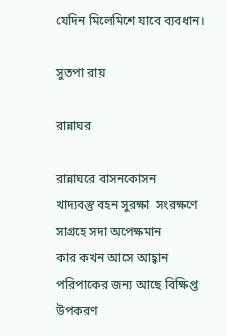যেদিন মিলেমিশে যাবে ব্যবধান।

সুতপা রায়

রান্নাঘর

রান্নাঘরে বাসনকোসন
খাদ্যবস্তু বহন সুরক্ষা  সংরক্ষণে
সাগ্রহে সদা অপেক্ষমান
কার কখন আসে আহ্বান
পরিপাকের জন্য আছে বিক্ষিপ্ত উপকরণ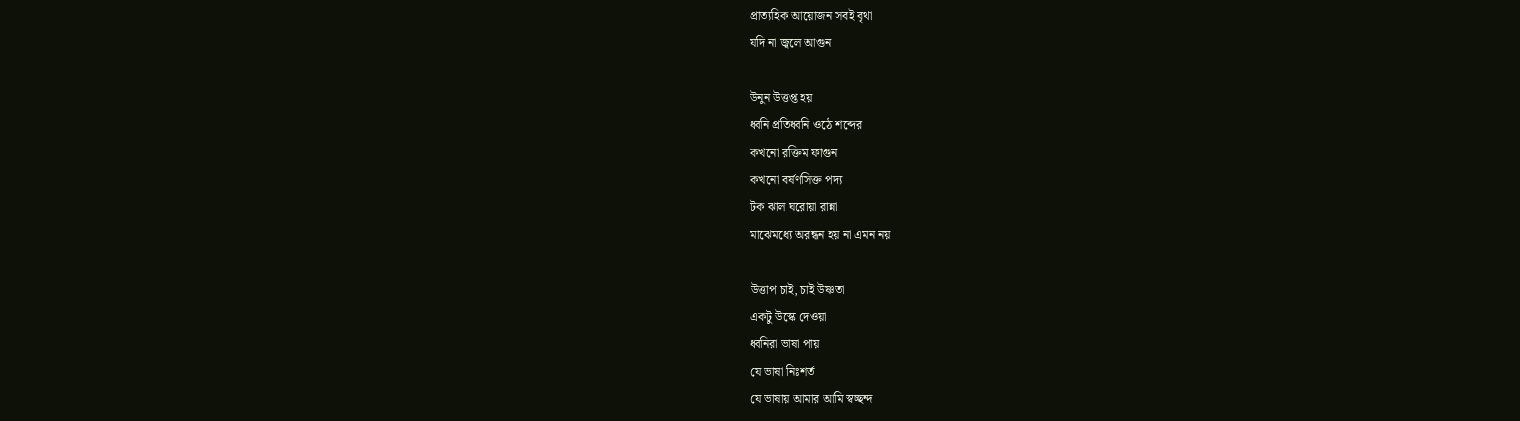প্রাত্যহিক আয়োজন সবই বৃথা
যদি না জ্বলে আগুন

উনুন উত্তপ্ত হয়
ধ্বনি প্রতিধ্বনি ওঠে শব্দের
কখনো রক্তিম ফাগুন
কখনো বর্ষণসিক্ত পদ্য
টক ঝাল ঘরোয়া রান্না
মাঝেমধ্যে অরন্ধন হয় না এমন নয়

উত্তাপ চাই, চাই উষ্ণতা
একটু উস্কে দেওয়া
ধ্বনিরা ভাষা পায়
যে ভাষা নিঃশর্ত
যে ভাষায় আমার আমি স্বচ্ছন্দ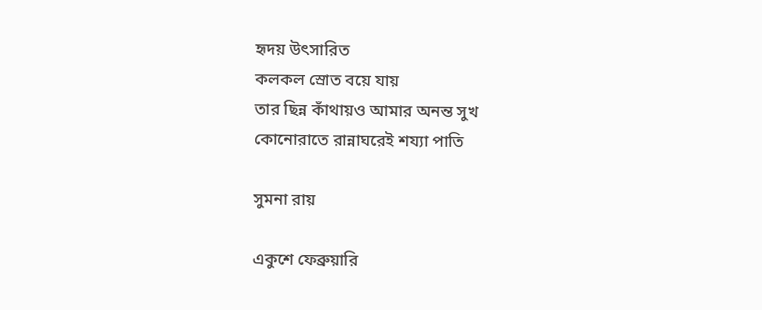হৃদয় উৎসারিত
কলকল স্রোত বয়ে যায়
তার ছিন্ন কাঁথায়ও আমার অনন্ত সুখ
কোনোরাতে রান্নাঘরেই শয্যা পাতি

সুমনা রায়

একুশে ফেব্রুয়ারি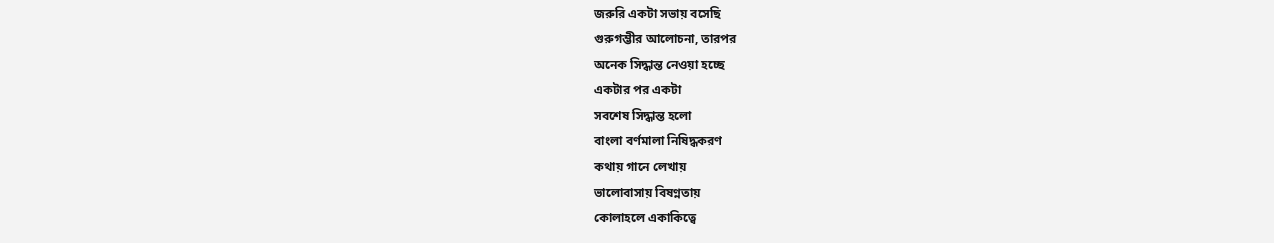জরুরি একটা সভায় বসেছি
গুরুগম্ভীর আলোচনা, তারপর
অনেক সিদ্ধান্ত নেওয়া হচ্ছে
একটার পর একটা
সবশেষ সিদ্ধান্ত হলো
বাংলা বর্ণমালা নিষিদ্ধকরণ
কথায় গানে লেখায়
ভালোবাসায় বিষণ্নতায়
কোলাহলে একাকিত্বে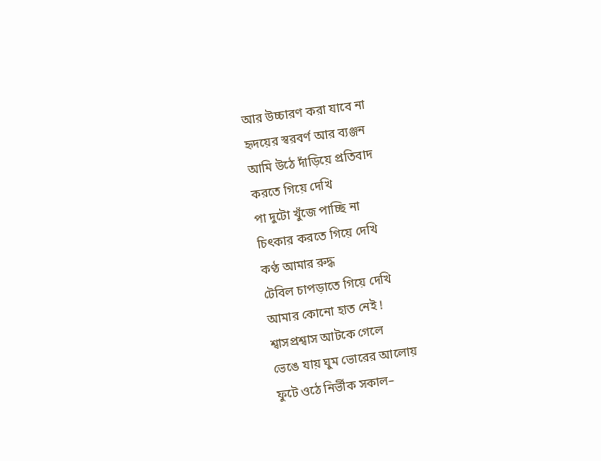আর উচ্চারণ করা যাবে না
হৃদয়ের স্বরবর্ণ আর ব্যঞ্জন
আমি উঠে দাঁড়িয়ে প্রতিবাদ
করতে গিয়ে দেখি
পা দুটো খুঁজে পাচ্ছি না
চিৎকার করতে গিয়ে দেখি
কণ্ঠ আমার রুদ্ধ
টেবিল চাপড়াতে গিয়ে দেখি
আমার কোনো হাত নেই !
শ্বাসপ্রশ্বাস আটকে গেলে
ভেঙে যায় ঘুম ভোরের আলোয়
ফুটে ওঠে নির্ভীক সকাল–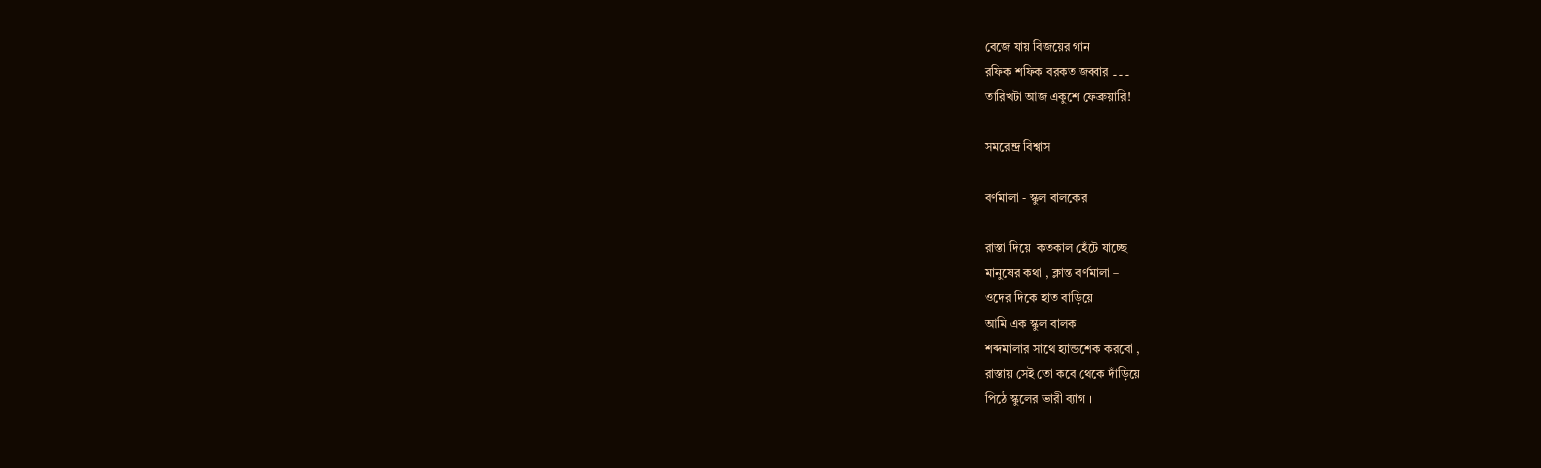বেজে যায় বিজয়ের গান
রফিক শফিক বরকত জব্বার ۔۔۔
তারিখটা আজ একুশে ফেব্রুয়ারি!

সমরেন্দ্র বিশ্বাস

বর্ণমালা - স্কুল বালকের

রাস্তা দিয়ে  কতকাল হেঁটে যাচ্ছে
মানুষের কথা , ক্লান্ত বর্ণমালা –
ওদের দিকে হাত বাড়িয়ে
আমি এক স্কুল বালক
শব্দমালার সাথে হ্যান্ডশেক করবো ,
রাস্তায় সেই তো কবে থেকে দাঁড়িয়ে
পিঠে স্কুলের ভারী ব্যাগ ।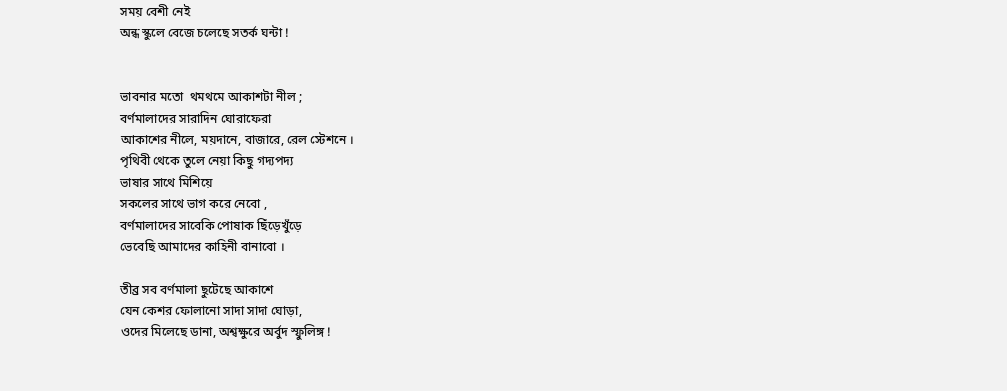সময় বেশী নেই
অন্ধ স্কুলে বেজে চলেছে সতর্ক ঘন্টা !


ভাবনার মতো  থমথমে আকাশটা নীল ;
বর্ণমালাদের সারাদিন ঘোরাফেরা
আকাশের নীলে, ময়দানে, বাজারে, রেল স্টেশনে ।
পৃথিবী থেকে তুলে নেয়া কিছু গদ্যপদ্য
ভাষার সাথে মিশিয়ে
সকলের সাথে ভাগ করে নেবো ,
বর্ণমালাদের সাবেকি পোষাক ছিঁড়েখুঁড়ে
ভেবেছি আমাদের কাহিনী বানাবো ।

তীব্র সব বর্ণমালা ছুটেছে আকাশে
যেন কেশর ফোলানো সাদা সাদা ঘোড়া,
ওদের মিলেছে ডানা, অশ্বক্ষুরে অর্বুদ স্ফুলিঙ্গ !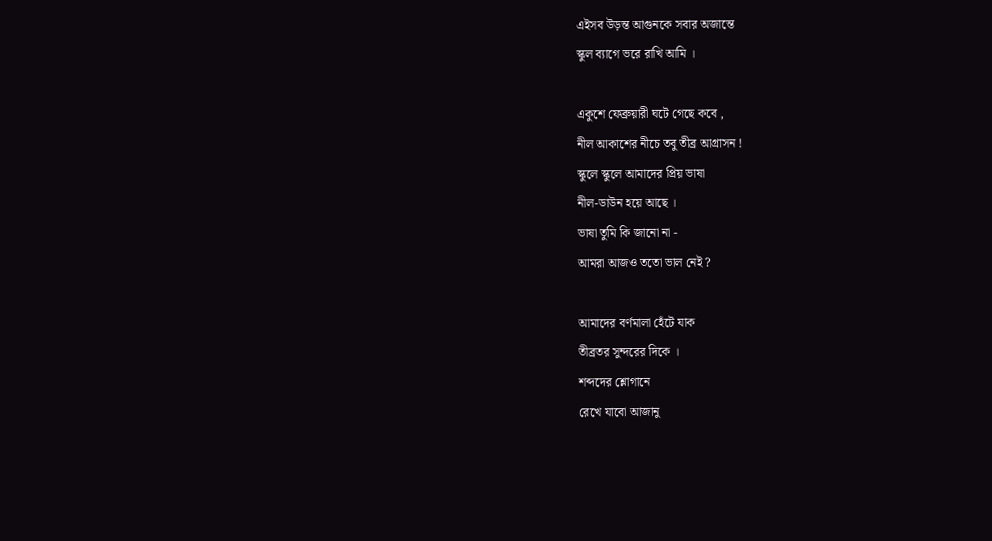এইসব উড়ন্ত আগুনকে সবার অজান্তে
স্কুল ব্যাগে ভরে রাখি আমি ।

একুশে ফেব্রুয়ারী ঘটে গেছে কবে ,
নীল আকাশের নীচে তবু তীব্র আগ্রাসন !
স্কুলে স্কুলে আমাদের প্রিয় ভাষা
নীল-ডাউন হয়ে আছে ।
ভাষা তুমি কি জানো না -
আমরা আজও ততো ভাল নেই ?

আমাদের বর্ণমালা হেঁটে যাক
তীব্রতর সুন্দরের দিকে ।
শব্দদের শ্লোগানে
রেখে যাবো আজানু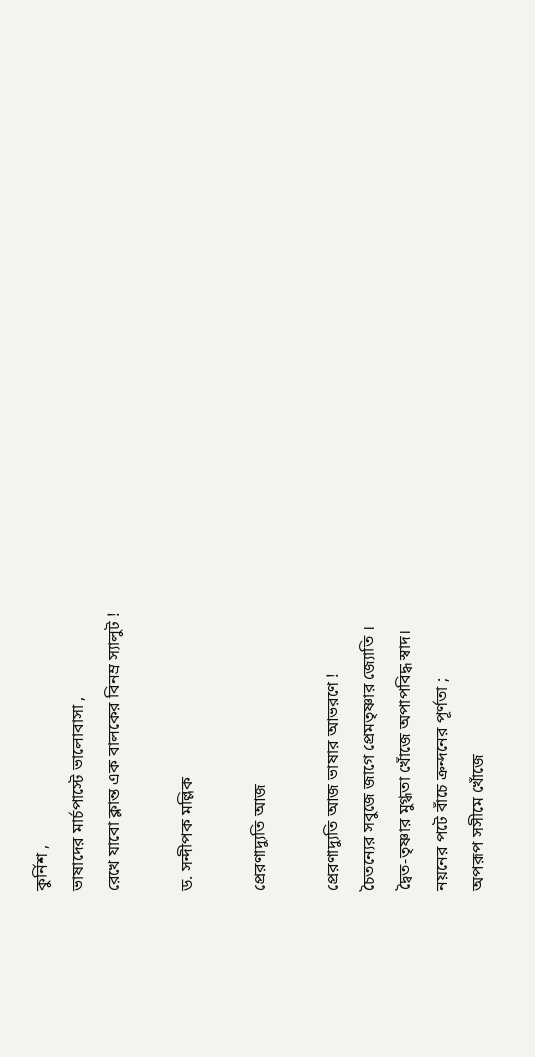কুর্নিশ ,
ভাষাদের মার্চপাস্টে ভালোবাসা ,
রেখে যাবো ক্লান্ত এক বালকের বিনম্র স্যালুট !

ড. সন্দীপক মল্লিক

প্রেরণাদ্যুতি আজ

প্রেরণাদ্যুতি আজ ভাষার আভরণে !
চৈতন্যের সবুজে জাগে প্রেমতৃষ্ণার জ্যোতি ।
দ্বৈত-তৃষ্ণার মুগ্ধতা খোঁজে অপাপবিদ্ধ স্বাদ।
নয়নের পটে বাঁচে ক্রন্দনের পূর্ণতা ;
অপরূপ সসীমে খোঁজে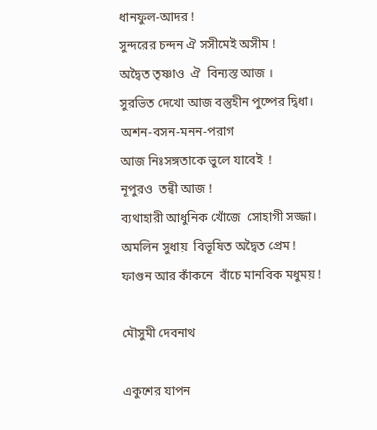ধানফুল-আদর !
সুন্দরের চন্দন ঐ সসীমেই অসীম !
অদ্বৈত তৃষ্ণাও  ঐ  বিন্যস্ত আজ ।
সুরভিত দেখো আজ বস্তুহীন পুষ্পের দ্বিধা।
অশন-বসন-মনন-পরাগ
আজ নিঃসঙ্গতাকে ভুলে যাবেই  !
নূপুরও  তন্বী আজ !
ব্যথাহারী আধুনিক খোঁজে  সোহাগী সজ্জা।
অমলিন সুধায়  বিভূষিত অদ্বৈত প্রেম !
ফাগুন আর কাঁকনে  বাঁচে মানবিক মধুময় !

মৌসুমী দেবনাথ

একুশের যাপন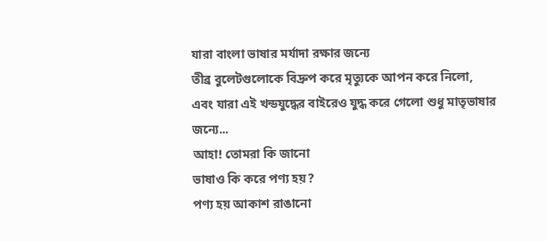যারা বাংলা ভাষার মর্যাদা রক্ষার জন্যে
তীব্র বুলেটগুলোকে বিদ্রুপ করে মৃত্যুকে আপন করে নিলো,
এবং যারা এই খন্ডযুদ্ধের বাইরেও যুদ্ধ করে গেলো শুধু মাতৃভাষার জন্যে...
আহা! তোমরা কি জানো
ভাষাও কি করে পণ্য হয়?
পণ্য হয় আকাশ রাঙানো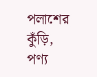পলাশের কুঁড়ি,
পণ্য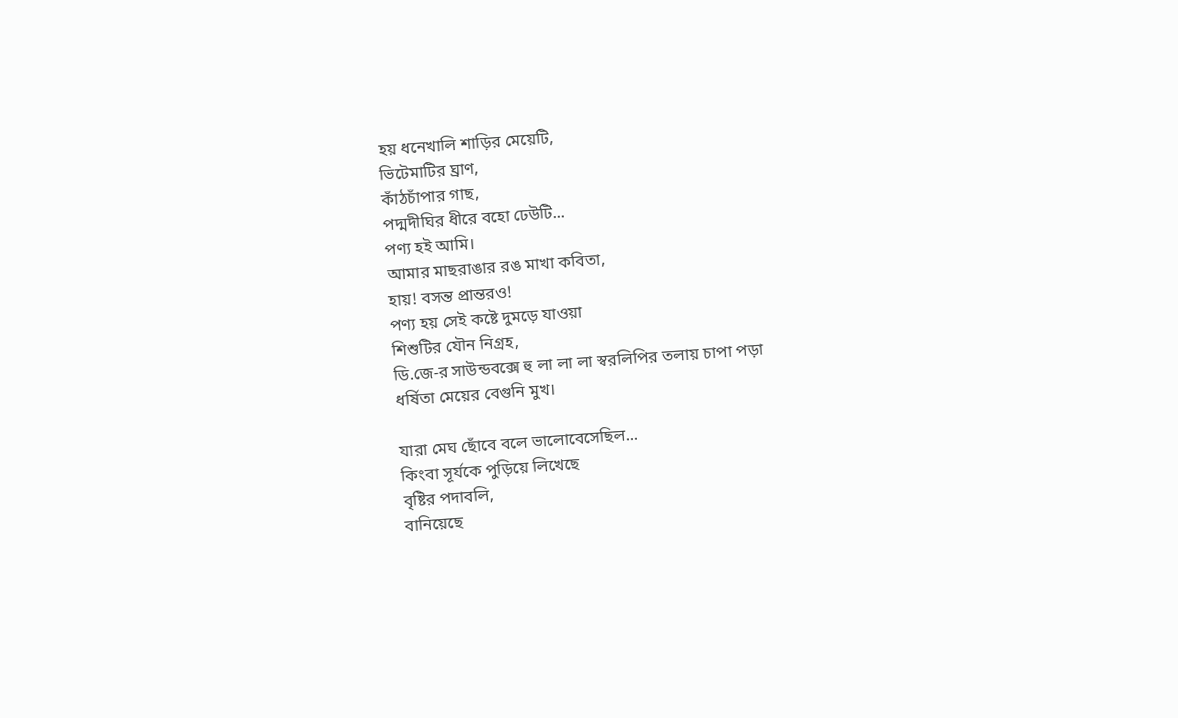হয় ধনেখালি শাড়ির মেয়েটি,
ভিটেমাটির ঘ্রাণ,
কাঁঠচাঁপার গাছ,
পদ্মদীঘির ধীরে বহো ঢেউটি...
পণ্য হই আমি।
আমার মাছরাঙার রঙ মাখা কবিতা,
হায়! বসন্ত প্রান্তরও!
পণ্য হয় সেই কষ্টে দুমড়ে যাওয়া
শিশুটির যৌন নিগ্রহ,
ডি.জে-র সাউন্ডবক্সে হু লা লা লা স্বরলিপির তলায় চাপা পড়া
ধর্ষিতা মেয়ের বেগুনি মুখ।

যারা মেঘ ছোঁবে বলে ভালোবেসেছিল...
কিংবা সূর্যকে পুড়িয়ে লিখেছে
বৃষ্টির পদাবলি,
বানিয়েছে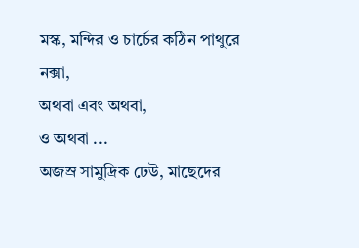মস্ক, মন্দির ও চার্চের কঠিন পাথুরে নক্সা,
অথবা এবং অথবা,
ও অথবা ...
অজস্র সামুদ্রিক ঢেউ, মাছেদের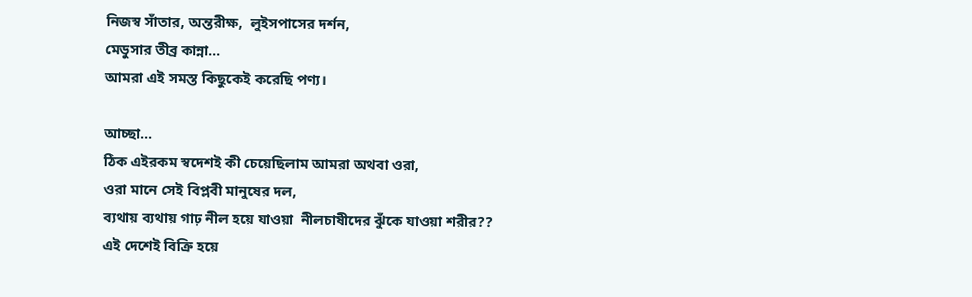নিজস্ব সাঁতার, অন্তরীক্ষ,  লুইসপাসের দর্শন,
মেডুসার তীব্র কান্না...
আমরা এই সমস্ত কিছুকেই করেছি পণ্য।

আচ্ছা...
ঠিক এইরকম স্বদেশই কী চেয়েছিলাম আমরা অথবা ওরা,
ওরা মানে সেই বিপ্লবী মানুষের দল,
ব্যথায় ব্যথায় গাঢ় নীল হয়ে যাওয়া  নীলচাষীদের ঝুঁকে যাওয়া শরীর??
এই দেশেই বিক্রি হয়ে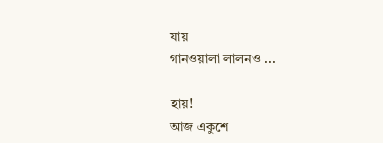যায়
গানওয়ালা লালনও ...

হায়!
আজ একুশে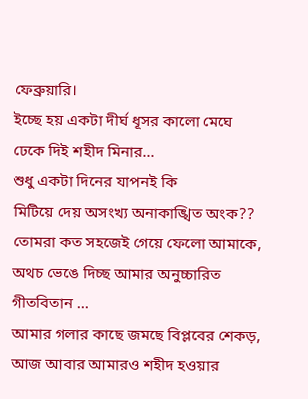ফেব্রুয়ারি।
ইচ্ছে হয় একটা দীর্ঘ ধূসর কালো মেঘে
ঢেকে দিই শহীদ মিনার...
শুধু একটা দিনের যাপনই কি
মিটিয়ে দেয় অসংখ্য অনাকাঙ্খিত অংক??
তোমরা কত সহজেই গেয়ে ফেলো আমাকে,
অথচ ভেঙে দিচ্ছ আমার অনুচ্চারিত গীতবিতান ...
আমার গলার কাছে জমছে বিপ্লবের শেকড়,
আজ আবার আমারও শহীদ হওয়ার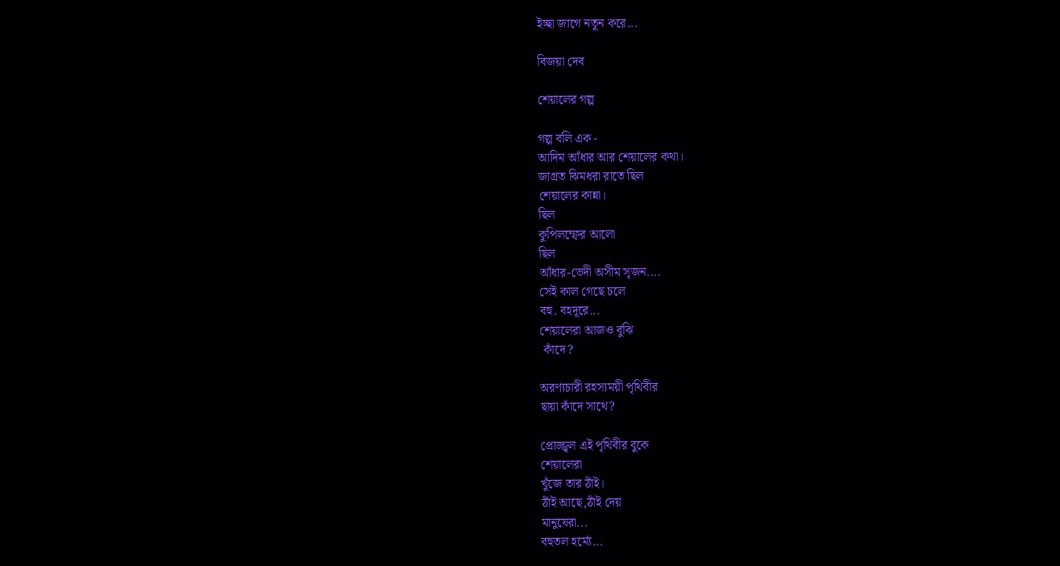ইচ্ছা জাগে নতুন করে...

বিজয়া দেব

শেয়ালের গল্প

গল্প বলি এক -
আদিম আঁধার আর শেয়ালের কথা।
জাগ্রত ঝিমধরা রাতে ছিল
শেয়ালের কান্না।
ছিল
কুপিলম্ফের আলো
ছিল
আঁধার-ভেদী অসীম সৃজন....
সেই কাল গেছে চলে
বহু. বহদূরে...
শেয়ালেরা আজও বুঝি
 কাঁদে?

অরণ্যচারী রহস্যময়ী পৃথিবীর
ছায়া কাঁদে সাথে?

প্রোজ্জ্বল এই পৃথিবীর বুকে
শেয়ালেরা
খুঁজে তার ঠাঁই।
ঠাঁই আছে,ঠাঁই দেয়
মানুষেরা...
বহুতল হর্ম্যে...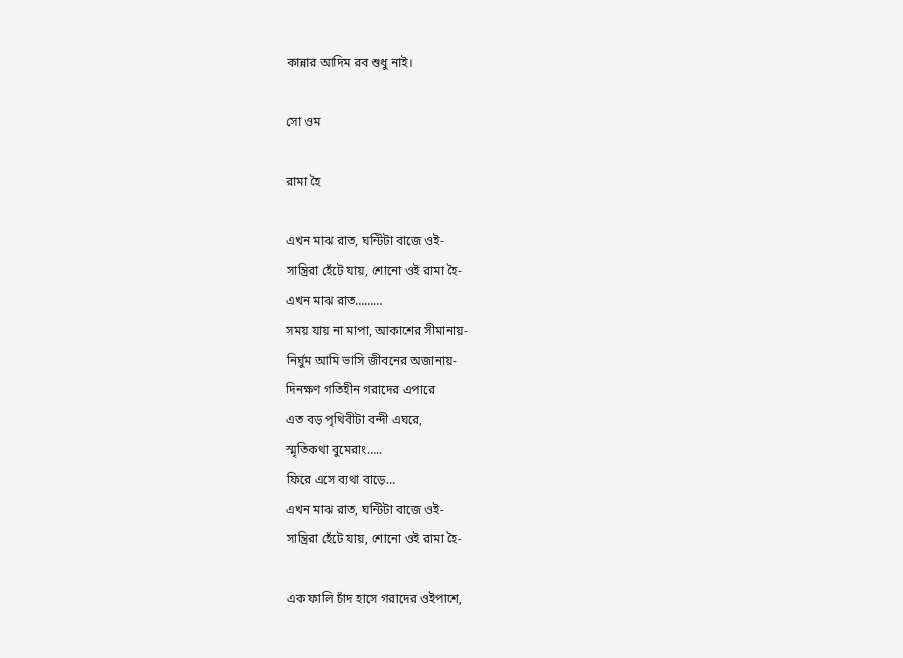কান্নার আদিম রব শুধু নাই।

সো ওম

রামা হৈ

এখন মাঝ রাত, ঘন্টিটা বাজে ওই-
সান্ত্রিরা হেঁটে যায়, শোনো ওই রামা হৈ-
এখন মাঝ রাত………
সময় যায় না মাপা, আকাশের সীমানায়-
নির্ঘুম আমি ভাসি জীবনের অজানায়-
দিনক্ষণ গতিহীন গরাদের এপারে
এত বড় পৃথিবীটা বন্দী এঘরে,
স্মৃতিকথা বুমেরাং…..
ফিরে এসে ব্যথা বাড়ে…
এখন মাঝ রাত, ঘন্টিটা বাজে ওই-
সান্ত্রিরা হেঁটে যায়, শোনো ওই রামা হৈ-

এক ফালি চাঁদ হাসে গরাদের ওইপাশে,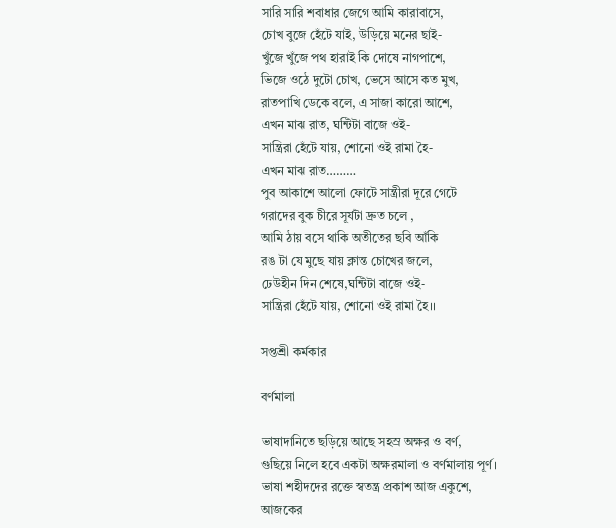সারি সারি শবাধার জেগে আমি কারাবাসে,
চোখ বুজে হেঁটে যাই, উড়িয়ে মনের ছাই-
খুঁজে খুঁজে পথ হারাই কি দোষে নাগপাশে,
ভিজে ওঠে দুটো চোখ, ভেসে আসে কত মুখ,
রাতপাখি ডেকে বলে, এ সাজা কারো আশে,
এখন মাঝ রাত, ঘন্টিটা বাজে ওই-
সান্ত্রিরা হেঁটে যায়, শোনো ওই রামা হৈ-
এখন মাঝ রাত………
পুব আকাশে আলো ফোটে সান্ত্রীরা দূরে গেটে
গরাদের বুক চীরে সূর্যটা দ্রুত চলে ,
আমি ঠায় বসে থাকি অতীতের ছবি আঁকি
রঙ টা যে মুছে যায় ক্লান্ত চোখের জলে,
ঢেউহীন দিন শেষে,ঘন্টিটা বাজে ওই-
সান্ত্রিরা হেঁটে যায়, শোনো ওই রামা হৈ।।

সপ্তশ্রী কর্মকার

বর্ণমালা

ভাষাদানিতে ছড়িয়ে আছে সহস্র অক্ষর ও বর্ণ,
গুছিয়ে নিলে হবে একটা অক্ষরমালা ও বর্ণমালায় পূর্ণ।
ভাষা শহীদদের রক্তে স্বতন্ত্র প্রকাশ আজ একুশে,
আজকের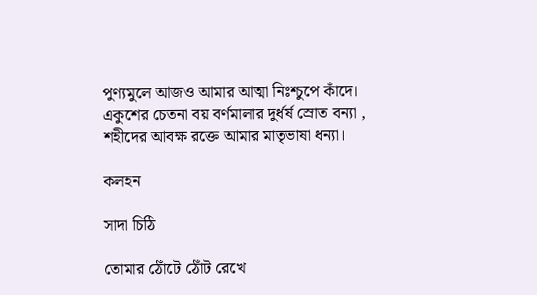পুণ্যমুলে আজও আমার আত্মা নিঃশ্চুপে কাঁদে।
একুশের চেতনা বয় বর্ণমালার দুর্ধর্ষ স্রোত বন্যা ,
শহীদের আবক্ষ রক্তে আমার মাতৃভাষা ধন্যা।

কলহন

সাদা চিঠি

তোমার ঠোঁটে ঠোঁট রেখে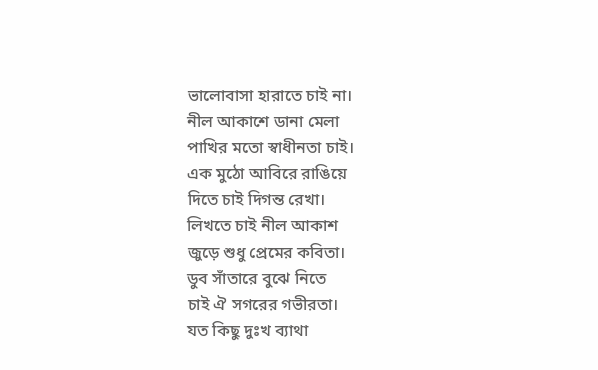ভালোবাসা হারাতে চাই না।
নীল আকাশে ডানা মেলা
পাখির মতো স্বাধীনতা চাই।
এক মুঠো আবিরে রাঙিয়ে
দিতে চাই দিগন্ত রেখা।
লিখতে চাই নীল আকাশ
জুড়ে শুধু প্রেমের কবিতা।
ডুব সাঁতারে বুঝে নিতে
চাই ঐ সগরের গভীরতা।
যত কিছু দুঃখ ব্যাথা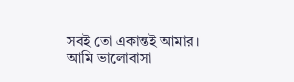সবই তো একান্তই আমার।
আমি ভালোবাসা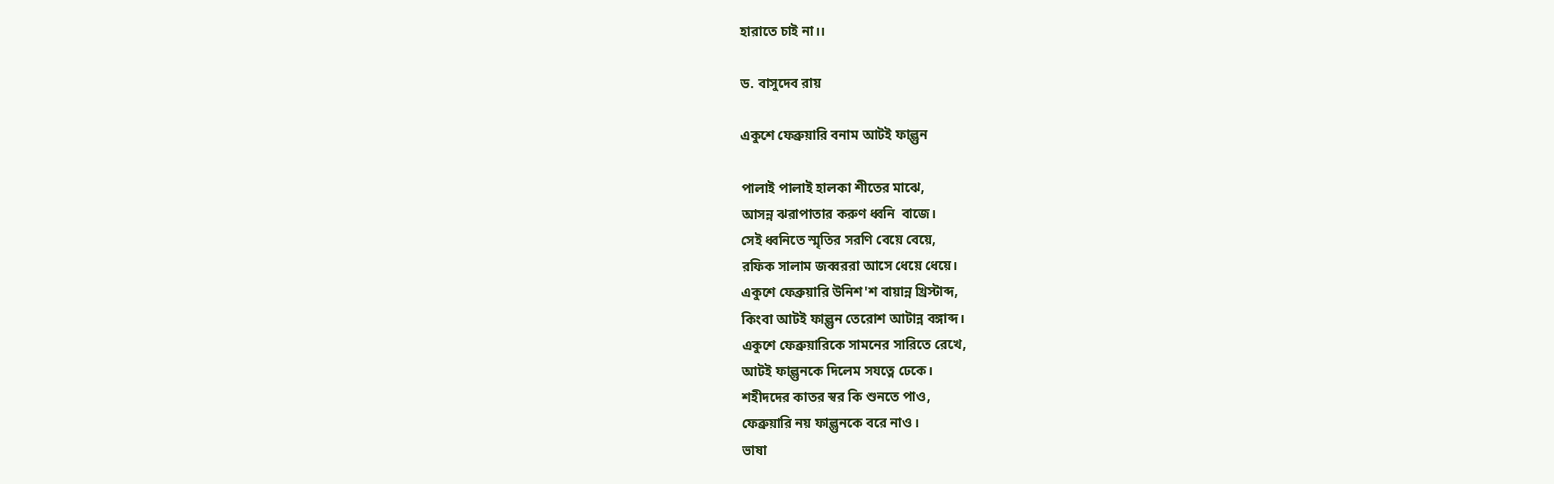হারাতে চাই না।।

ড. বাসুদেব রায়

একুশে ফেব্রুয়ারি বনাম আটই ফাল্গুন

পালাই পালাই হালকা শীতের মাঝে,
আসন্ন ঝরাপাতার করুণ ধ্বনি  বাজে।
সেই ধ্বনিতে স্মৃতির সরণি বেয়ে বেয়ে,
রফিক সালাম জব্বররা আসে ধেয়ে ধেয়ে।
একুশে ফেব্রুয়ারি উনিশ'শ বায়ান্ন খ্রিস্টাব্দ,
কিংবা আটই ফাল্গুন তেরোশ আটান্ন বঙ্গাব্দ।
একুশে ফেব্রুয়ারিকে সামনের সারিতে রেখে,
আটই ফাল্গুনকে দিলেম সযত্নে ঢেকে।
শহীদদের কাতর স্বর কি শুনতে পাও,
ফেব্রুয়ারি নয় ফাল্গুনকে বরে নাও।
ভাষা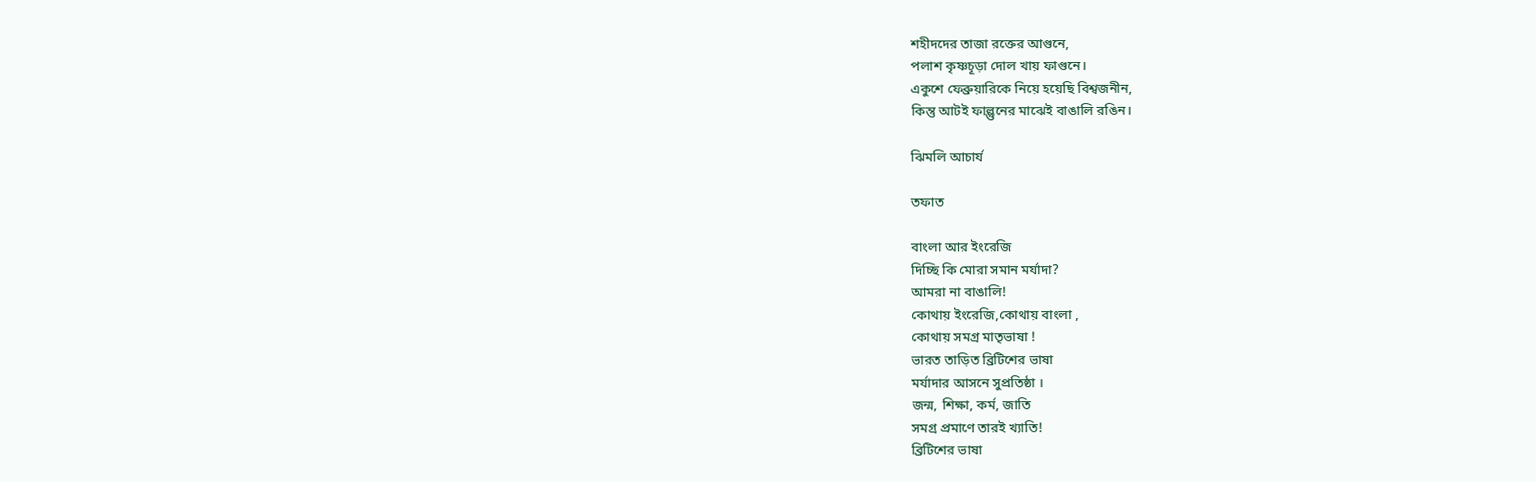শহীদদের তাজা রক্তের আগুনে,
পলাশ কৃষ্ণচূড়া দোল খায় ফাগুনে।
একুশে ফেব্রুয়ারিকে নিয়ে হয়েছি বিশ্বজনীন,
কিন্তু আটই ফাল্গুনের মাঝেই বাঙালি রঙিন।

ঝিমলি আচার্য

তফাত

বাংলা আর ইংরেজি
দিচ্ছি কি মোরা সমান মর্যাদা?
আমরা না বাঙালি!
কোথায় ইংরেজি,কোথায় বাংলা ,
কোথায় সমগ্র মাতৃভাষা !
ভারত তাড়িত ব্রিটিশের ভাষা
মর্যাদার আসনে সুপ্রতিষ্ঠা ।
জন্ম, শিক্ষা, কর্ম, জাতি
সমগ্র প্রমাণে তারই খ্যাতি!
ব্রিটিশের ভাষা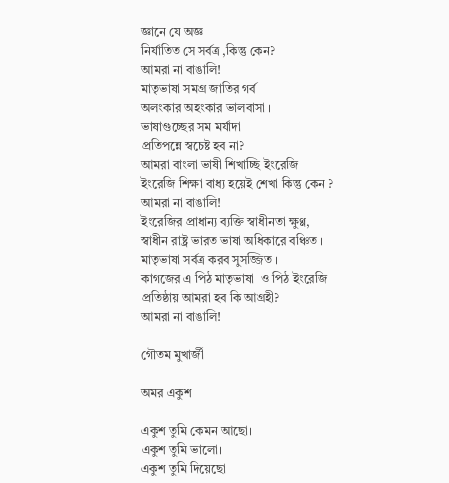জ্ঞানে যে অজ্ঞ
নির্যাতিত সে সর্বত্র ,কিন্তু কেন?
আমরা না বাঙালি!
মাতৃভাষা সমগ্র জাতির গর্ব
অলংকার অহংকার ভালবাসা ।
ভাষাগুচ্ছের সম মর্যাদা
প্রতিপন্নে স্বচেষ্ট হব না?
আমরা বাংলা ভাষী শিখাচ্ছি ইংরেজি
ইংরেজি শিক্ষা বাধ্য হয়েই শেখা কিন্তু কেন ?
আমরা না বাঙালি!
ইংরেজির প্রাধান্য ব্যক্তি স্বাধীনতা ক্ষুণ্ণ,
স্বাধীন রাষ্ট্র ভারত ভাষা অধিকারে বঞ্চিত ।
মাতৃভাষা সর্বত্র করব সুসজ্জিত ।
কাগজের এ পিঠ মাতৃভাষা  ও পিঠ ইংরেজি
প্রতিষ্ঠায় আমরা হব কি আগ্রহী?
আমরা না বাঙালি!

গৌতম মুখার্জী

অমর একুশ

একুশ তুমি কেমন আছো।
একুশ তুমি ভালো।
একুশ তুমি দিয়েছো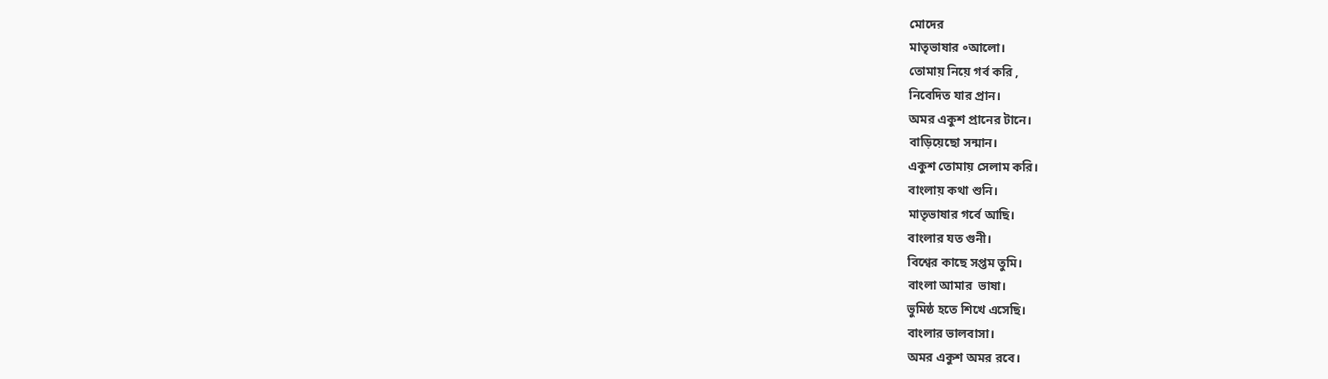মোদের
মাতৃভাষার ৹আলো।
তোমায় নিয়ে গর্ব করি ,
নিবেদিত যার প্রান।
অমর একুশ প্রানের টানে।
বাড়িয়েছো সন্মান।
একুশ তোমায় সেলাম করি।
বাংলায় কথা শুনি।
মাতৃভাষার গর্বে আছি।
বাংলার যত গুনী।
বিশ্বের কাছে সপ্তম তুমি।
বাংলা আমার  ভাষা।
ভুমিষ্ঠ হতে শিখে এসেছি।
বাংলার ভালবাসা।
অমর একুশ অমর রবে।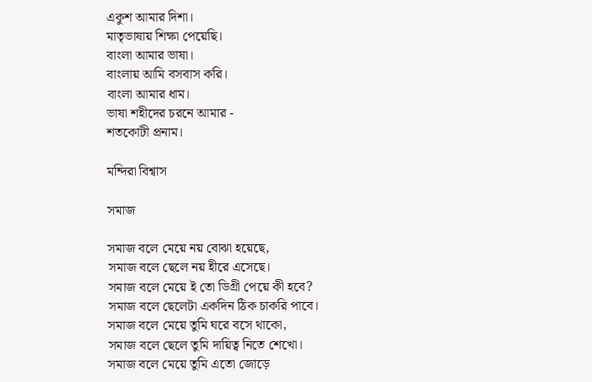একুশ আমার দিশা।
মাতৃভাষায় শিক্ষা পেয়েছি।
বাংলা আমার ভাষা।
বাংলায় আমি বসবাস করি।
বাংলা আমার ধাম।
ভাষা শহীদের চরনে আমার -
শতকোটী প্রনাম।

মন্দিরা বিশ্বাস

সমাজ

সমাজ বলে মেয়ে নয় বোঝা হয়েছে,
সমাজ বলে ছেলে নয় হীরে এসেছে।
সমাজ বলে মেয়ে ই তো ডিগ্ৰী পেয়ে কী হবে?
সমাজ বলে ছেলেটা একদিন ঠিক চাকরি পাবে।
সমাজ বলে মেয়ে তুমি ঘরে বসে থাকো,
সমাজ বলে ছেলে তুমি দায়িত্ব নিতে শেখো।
সমাজ বলে মেয়ে তুমি এতো জোড়ে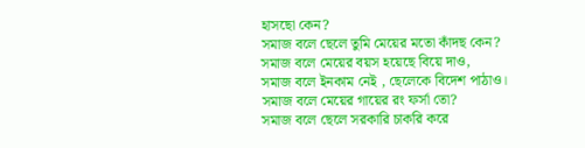হাসছো কেন?
সমাজ বলে ছেলে তুমি মেয়ের মতো কাঁদছ কেন?
সমাজ বলে মেয়ের বয়স হয়েছে বিয়ে দাও,
সমাজ বলে ইনকাম নেই , ছেলেকে বিদেশ পাঠাও।
সমাজ বলে মেয়ের গায়ের রং ফর্সা তো?
সমাজ বলে ছেলে সরকারি চাকরি করে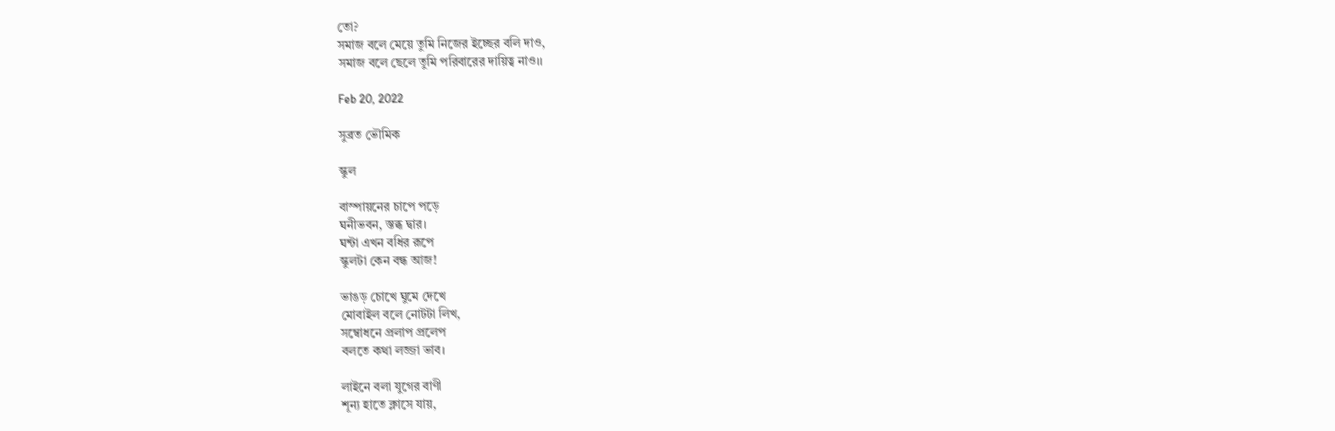তো?
সমাজ বলে মেয়ে তুমি নিজের ইচ্ছের বলি দাও,
সমাজ বলে ছেলে তুমি পরিবারের দায়িত্ব নাও।।

Feb 20, 2022

সুব্রত ভৌমিক

স্কুল

বাস্পায়নের চাপে পড়ে
ঘনীভবন, স্তব্ধ দ্বার।
ঘন্টা এখন বধির রূপে
স্কুলটা কেন বন্ধ আজ!

ভাঙড় চোখে ঘুমে দেখে
মোবাইল বলে নোটটা লিখ,
সম্বোধনে প্রলাপ প্রলেপ
বলতে কথা লজ্জা ভাব।

লাইনে বলা যুগের বাণী
শূন্য হাতে ক্লাসে যায়,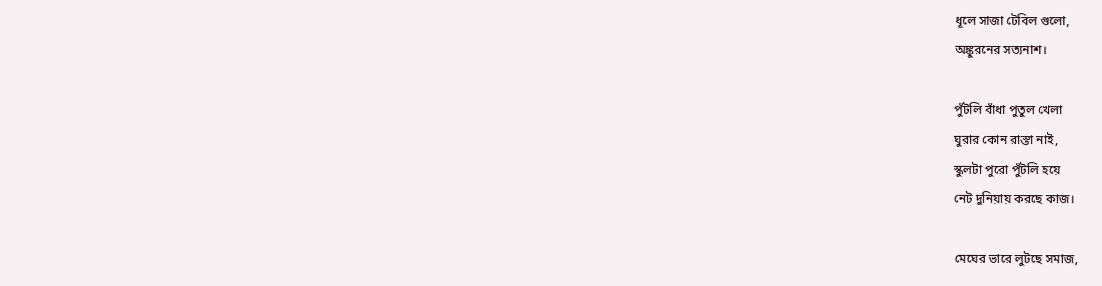ধূলে সাজা টেবিল গুলো,
অঙ্কুরনের সত্যনাশ।

পুঁটলি বাঁধা পুতুল খেলা
ঘুরার কোন রাস্তা নাই,
স্কুলটা পুরো পুঁটলি হয়ে
নেট দুনিয়ায় করছে কাজ।

মেঘের ভারে লুটছে সমাজ,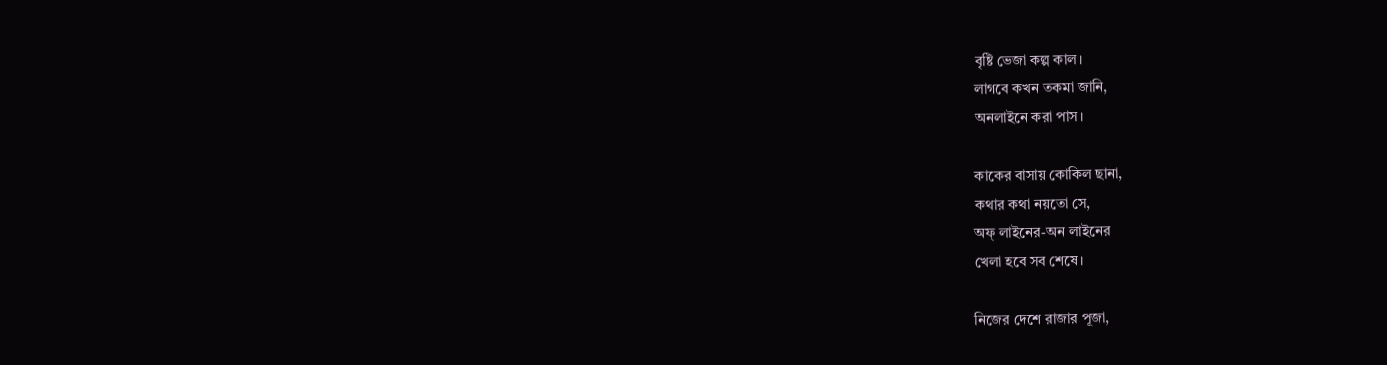বৃষ্টি ভেজা কল্প কাল।
লাগবে কখন তকমা জানি,
অনলাইনে করা পাস।

কাকের বাসায় কোকিল ছানা,
কথার কথা নয়তো সে,
অফ্ লাইনের-অন লাইনের
খেলা হবে সব শেষে।

নিজের দেশে রাজার পূজা,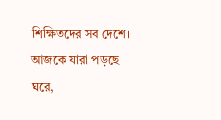শিক্ষিতদের সব দেশে।
আজকে যারা পড়ছে ঘরে,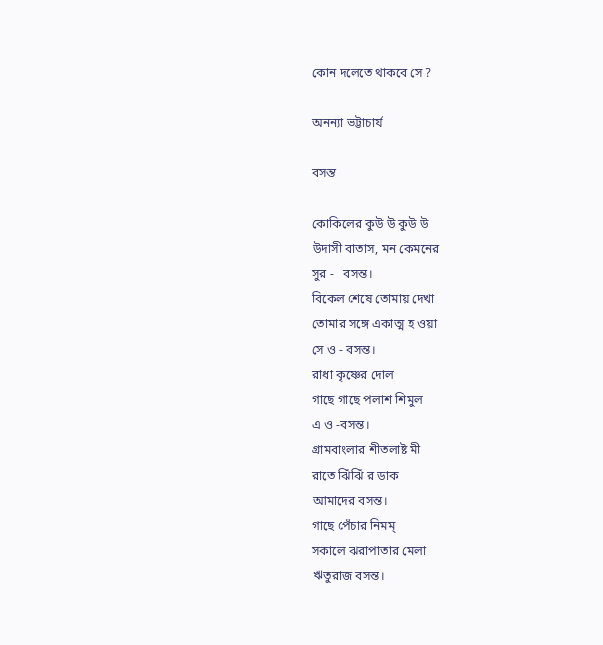কোন দলেতে থাকবে সে ?

অনন্যা ভট্টাচার্য

বসন্ত

কোকিলের কুউ উ কুউ উ
উদাসী বাতাস, মন কেমনের
সুর -   বসন্ত।
বিকেল শেষে তোমায় দেখা
তোমার সঙ্গে একাত্ম হ ওয়া
সে ও - বসন্ত।
রাধা কৃষ্ণের দোল
গাছে গাছে পলাশ শিমুল
এ ও -বসন্ত।
গ্রামবাংলার শীতলাষ্ট মী
রাতে ঝিঁঝিঁ র ডাক
আমাদের বসন্ত।
গাছে পেঁচার নিমম্
সকালে ঝরাপাতার মেলা
ঋতুরাজ বসন্ত।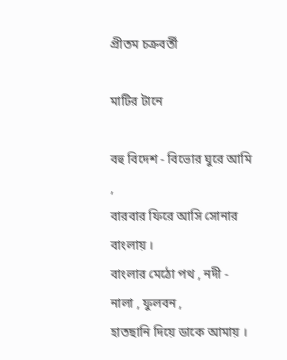প্রীতম চক্রবর্তী

মাটির টানে

বহু বিদেশ - বিভোর ঘুরে আমি ,
বারবার ফিরে আসি সোনার বাংলায় ।
বাংলার মেঠো পথ , নদী - নালা , ফুলবন ,
হাতছানি দিয়ে ডাকে আমায় ।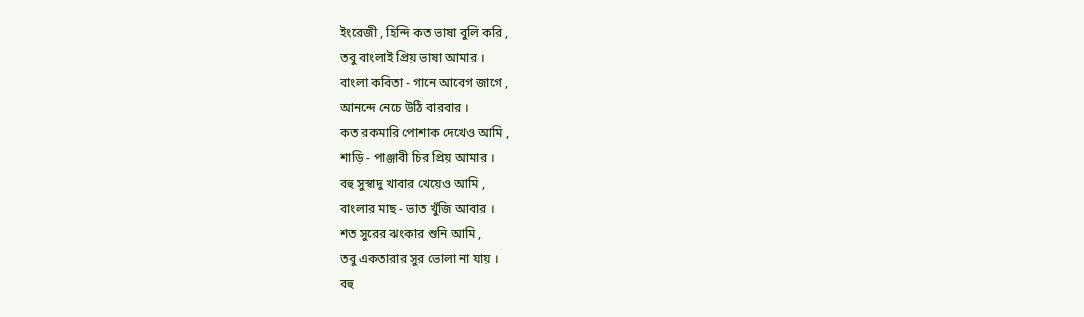ইংরেজী , হিন্দি কত ভাষা বুলি করি ,
তবু বাংলাই প্রিয় ভাষা আমার ।
বাংলা কবিতা - গানে আবেগ জাগে ,
আনন্দে নেচে উঠি বারবার ।
কত রকমারি পোশাক দেখেও আমি ,
শাড়ি - পাঞ্জাবী চির প্রিয় আমার ।
বহু সুস্বাদু খাবার খেয়েও আমি ,
বাংলার মাছ - ভাত খুঁজি আবার ।
শত সুরের ঝংকার শুনি আমি ,
তবু একতারার সুর ভোলা না যায় ।
বহু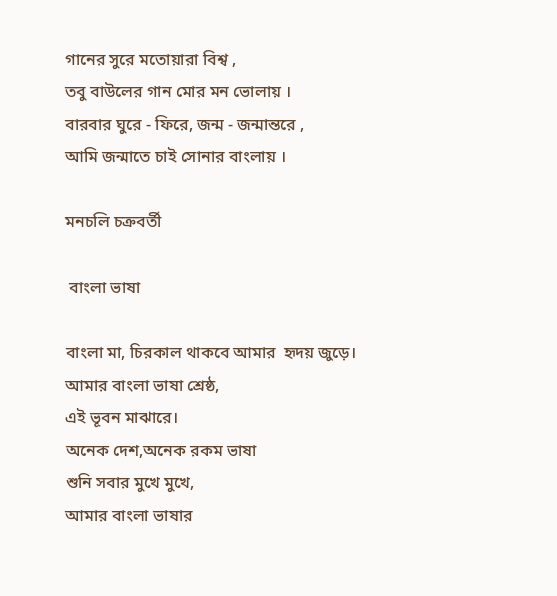গানের সুরে মতোয়ারা বিশ্ব ,
তবু বাউলের গান মোর মন ভোলায় ।
বারবার ঘুরে - ফিরে, জন্ম - জন্মান্তরে ,
আমি জন্মাতে চাই সোনার বাংলায় ।

মনচলি চক্রবর্তী

 বাংলা ভাষা

বাংলা মা, চিরকাল থাকবে আমার  হৃদয় জুড়ে।
আমার বাংলা ভাষা শ্রেষ্ঠ,
এই ভূবন মাঝারে।
অনেক দেশ,অনেক রকম ভাষা
শুনি সবার মুখে মুখে,
আমার বাংলা ভাষার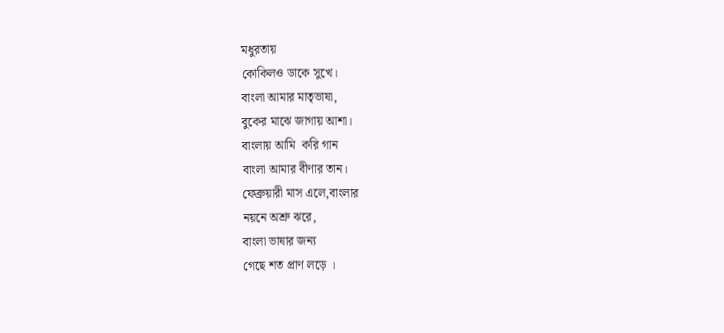মধুরতায়
কোকিলও ডাকে সুখে।
বাংলা আমার মাতৃভাষা,
বুকের মাঝে জাগায় আশা।
বাংলায় আমি  করি গান
বাংলা আমার বীণার তান।
ফেব্রুয়ারী মাস এলে,বাংলার
নয়নে অশ্রু ঝরে,
বাংলা ভাষার জন্য
গেছে শত প্রাণ লড়ে ।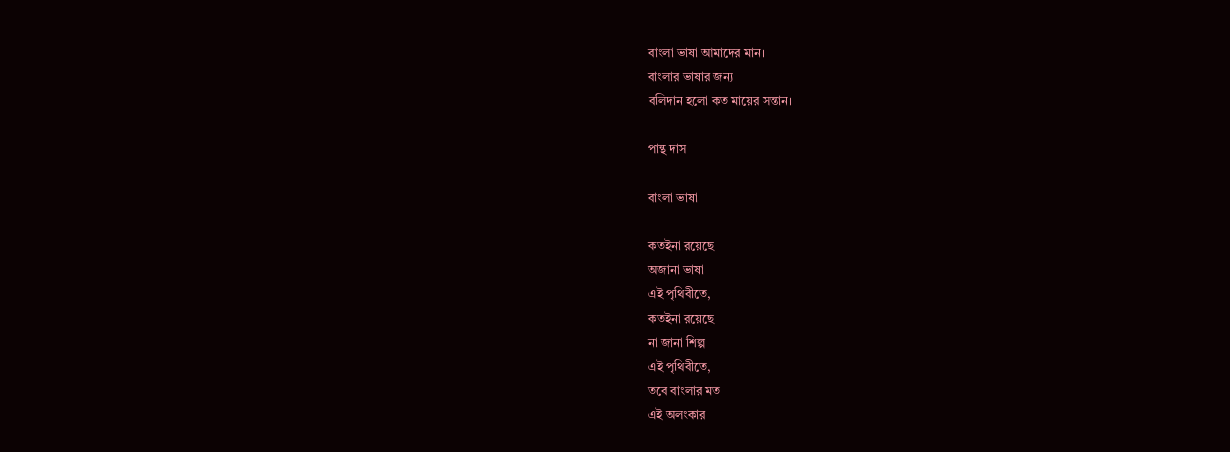বাংলা ভাষা আমাদের মান।
বাংলার ভাষার জন্য
বলিদান হলো কত মায়ের সন্তান।

পান্থ দাস

বাংলা ভাষা

কতইনা রয়েছে
অজানা ভাষা
এই পৃথিবীতে,
কতইনা রয়েছে
না জানা শিল্প
এই পৃথিবীতে,
তবে বাংলার মত
এই অলংকার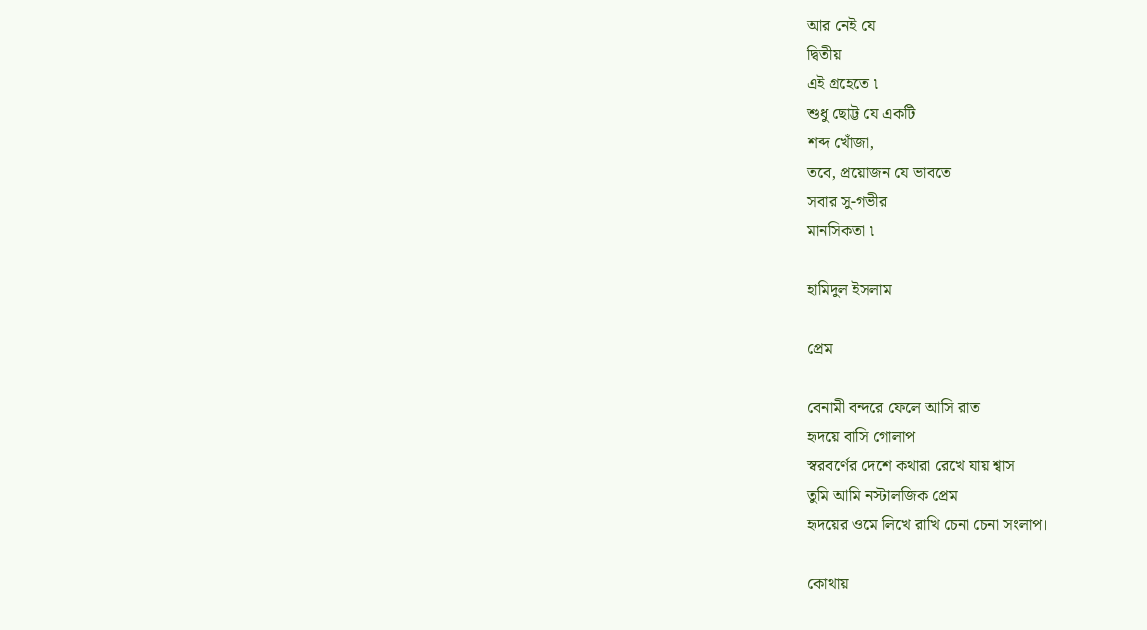আর নেই যে
দ্বিতীয়
এই গ্রহেতে ৷
শুধু ছোট্ট যে একটি
শব্দ খোঁজা,
তবে, প্রয়োজন যে ভাবতে
সবার সু-গভীর
মানসিকতা ৷

হামিদুল ইসলাম

প্রেম

বেনামী বন্দরে ফেলে আসি রাত
হৃদয়ে বাসি গোলাপ
স্বরবর্ণের দেশে কথারা রেখে যায় শ্বাস
তুমি আমি নস্টালজিক প্রেম
হৃদয়ের ওমে লিখে রাখি চেনা চেনা সংলাপ।

কোথায়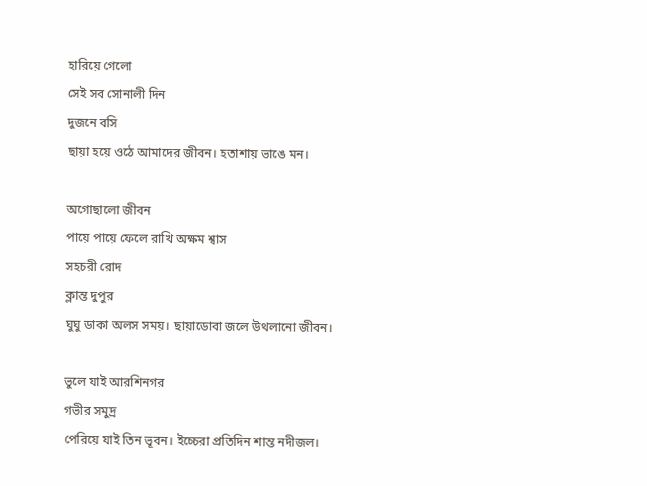হারিয়ে গেলো
সেই সব সোনালী দিন
দুজনে বসি
ছায়া হয়ে ওঠে আমাদের জীবন। হতাশায় ভাঙে মন।

অগোছালো জীবন
পায়ে পায়ে ফেলে রাখি অক্ষম শ্বাস
সহচরী রোদ
ক্লান্ত দুপুর
ঘুঘু ডাকা অলস সময়। ছায়াডোবা জলে উথলানো জীবন।

ভুলে যাই আরশিনগর
গভীর সমুদ্র
পেরিয়ে যাই তিন ভূবন। ইচ্চেরা প্রতিদিন শান্ত নদীজল।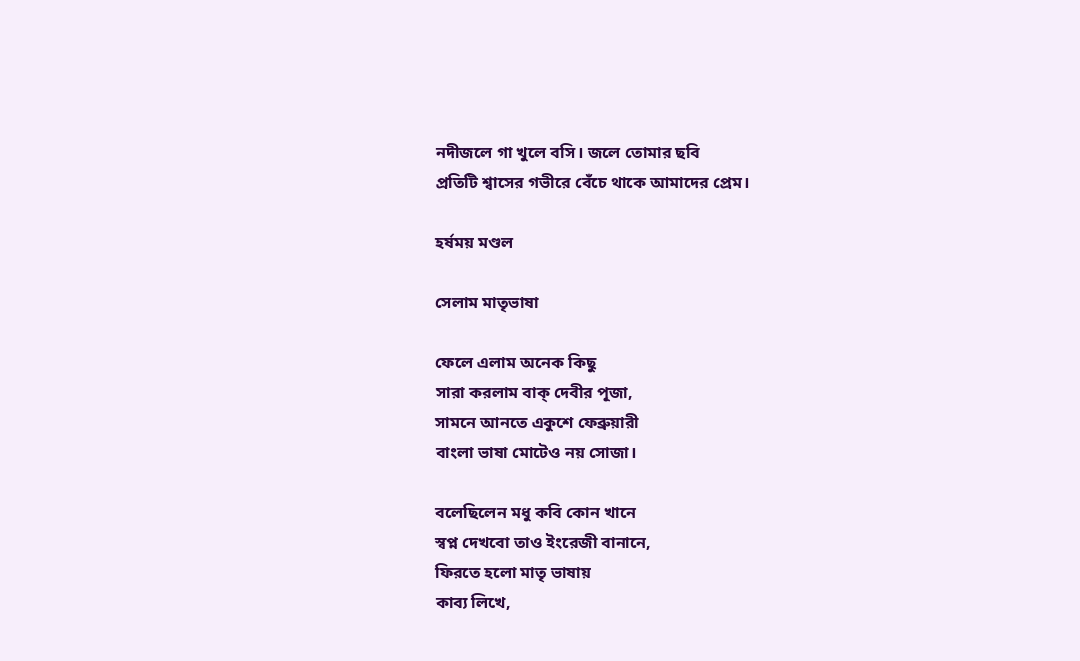নদীজলে গা খুলে বসি। জলে তোমার ছবি
প্রতিটি শ্বাসের গভীরে বেঁচে থাকে আমাদের প্রেম।

হর্ষময় মণ্ডল

সেলাম মাতৃভাষা

ফেলে এলাম অনেক কিছু
সারা করলাম বাক্ দেবীর পূজা,
সামনে আনতে একুশে ফেব্রুয়ারী
বাংলা ভাষা মোটেও নয় সোজা।

বলেছিলেন মধু কবি কোন খানে
স্বপ্ন দেখবো তাও ইংরেজী বানানে,
ফিরতে হলো মাতৃ ভাষায়
কাব্য লিখে,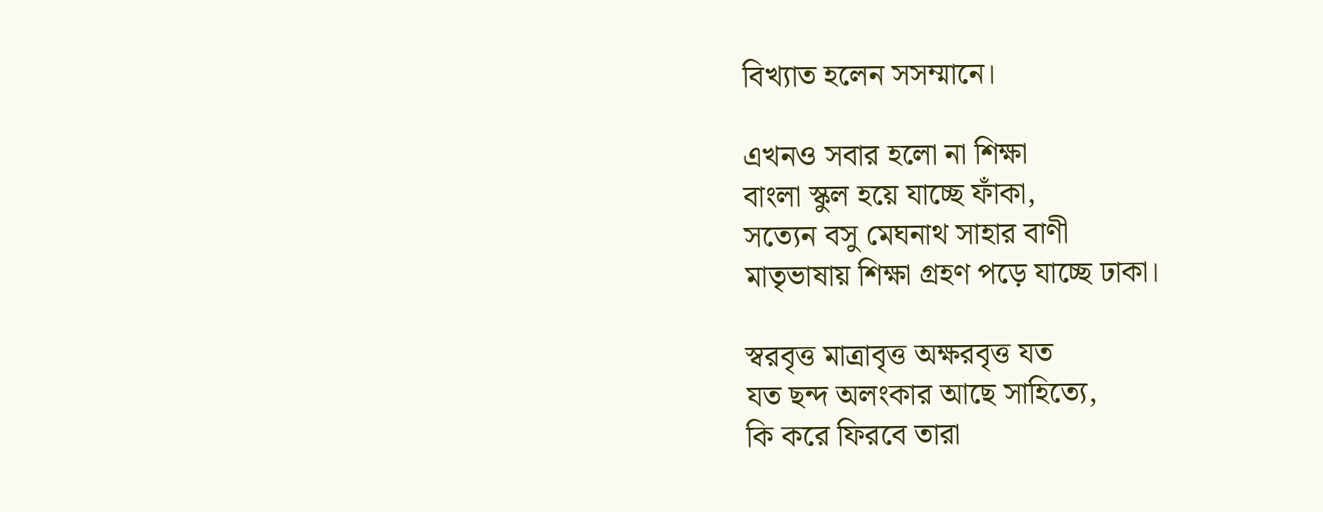বিখ্যাত হলেন সসম্মানে।

এখনও সবার হলো না শিক্ষা
বাংলা স্কুল হয়ে যাচ্ছে ফাঁকা,
সত্যেন বসু মেঘনাথ সাহার বাণী
মাতৃভাষায় শিক্ষা গ্রহণ পড়ে যাচ্ছে ঢাকা।

স্বরবৃত্ত মাত্রাবৃত্ত অক্ষরবৃত্ত যত
যত ছন্দ অলংকার আছে সাহিত্যে,
কি করে ফিরবে তারা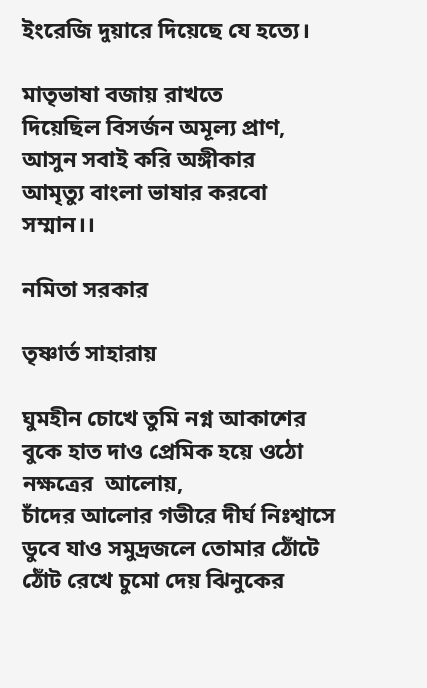ইংরেজি দুয়ারে দিয়েছে যে হত্যে।

মাতৃভাষা বজায় রাখতে
দিয়েছিল বিসর্জন অমূল্য প্রাণ,
আসুন সবাই করি অঙ্গীকার
আমৃত্যু বাংলা ভাষার করবো সম্মান।।

নমিতা সরকার

তৃষ্ণার্ত সাহারায়

ঘুমহীন চোখে তুমি নগ্ন আকাশের বুকে হাত দাও প্রেমিক হয়ে ওঠো নক্ষত্রের  আলোয়,
চাঁদের আলোর গভীরে দীর্ঘ নিঃশ্বাসে ডুবে যাও সমুদ্রজলে তোমার ঠোঁটে ঠোঁট রেখে চুমো দেয় ঝিনুকের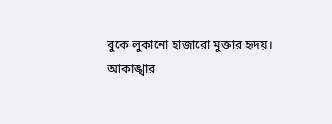বুকে লুকানো হাজারো মুক্তার হৃদয়।
আকাঙ্খার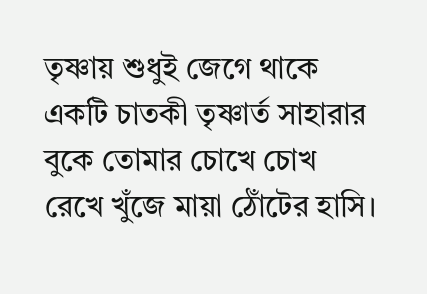তৃষ্ণায় শুধুই জেগে থাকে একটি চাতকী তৃষ্ণার্ত সাহারার বুকে তোমার চোখে চোখ রেখে খুঁজে মায়া ঠোঁটের হাসি।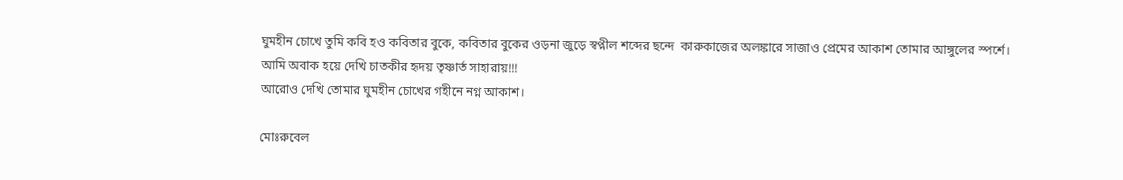ঘুমহীন চোখে তুমি কবি হও কবিতার বুকে, কবিতার বুকের ওড়না জুড়ে স্বপ্নীল শব্দের ছন্দে  কারুকাজের অলঙ্কারে সাজাও প্রেমের আকাশ তোমার আঙ্গুলের স্পর্শে।
আমি অবাক হয়ে দেখি চাতকীর হৃদয় তৃষ্ণার্ত সাহারায়!!!
আরোও দেখি তোমার ঘুমহীন চোখের গহীনে নগ্ন আকাশ।

মোঃরুবেল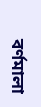বর্ণমালা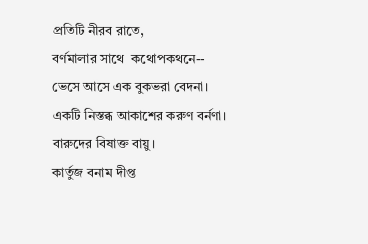প্রতিটি নীরব রাতে,
বর্ণমালার সাথে  কথোপকথনে--
ভেসে আসে এক বুকভরা বেদনা।
একটি নিস্তব্ধ আকাশের করুণ বর্নণা।
বারুদের বিষাক্ত বায়ু।
কার্তুজ বনাম দীপ্ত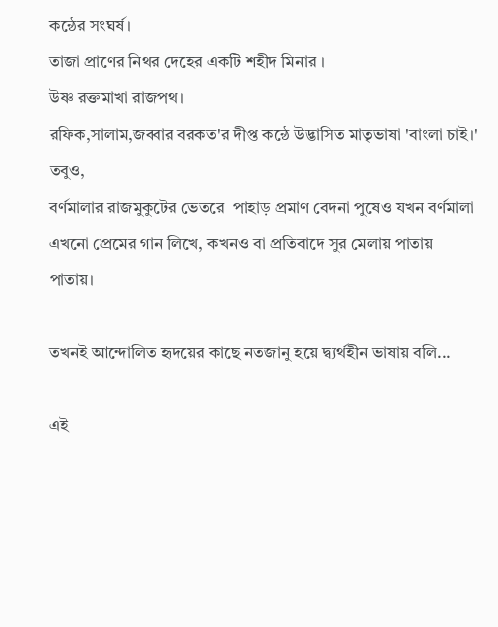কন্ঠের সংঘর্ষ।
তাজা প্রাণের নিথর দেহের একটি শহীদ মিনার ।
উষ্ণ রক্তমাখা রাজপথ।
রফিক,সালাম,জব্বার বরকত'র দীপ্ত কন্ঠে উদ্ভাসিত মাতৃভাষা 'বাংলা চাই।'
তবুও,
বর্ণমালার রাজমুকুটের ভেতরে  পাহাড় প্রমাণ বেদনা পুষেও যখন বর্ণমালা এখনো প্রেমের গান লিখে, কখনও বা প্রতিবাদে সুর মেলায় পাতায় পাতায়।

তখনই আন্দোলিত হৃদয়ের কাছে নতজানু হয়ে দ্ব্যর্থহীন ভাষায় বলি...

এই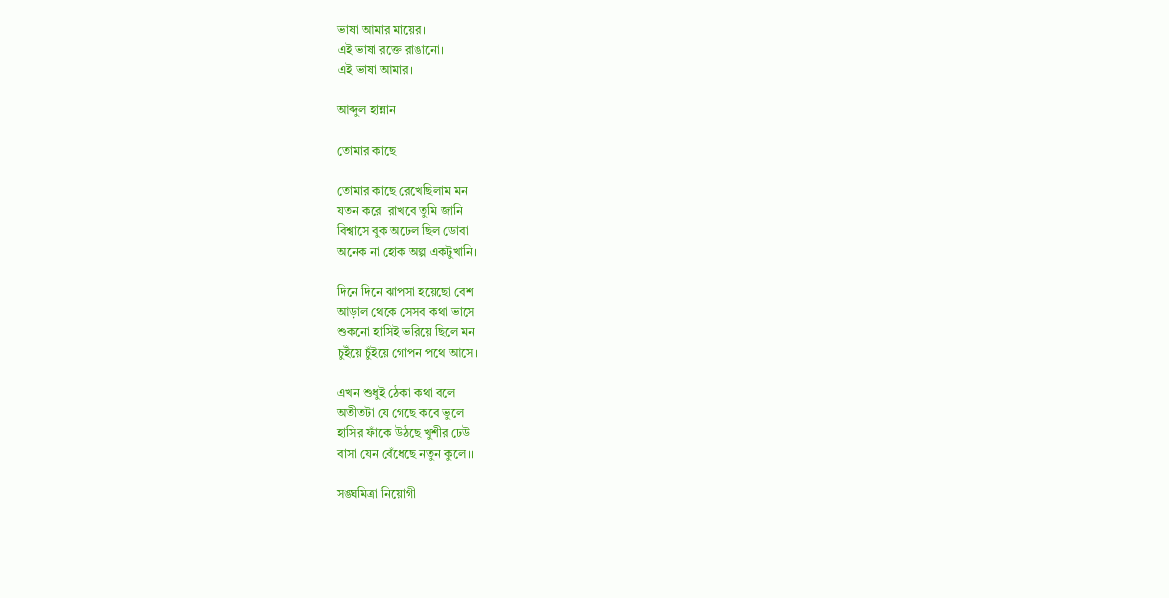ভাষা আমার মায়ের।
এই ভাষা রক্তে রাঙানো।
এই ভাষা আমার।

আব্দুল হান্নান

তোমার কাছে

তোমার কাছে রেখেছিলাম মন
যতন করে  রাখবে তুমি জানি
বিশ্বাসে বুক অঢেল ছিল ডোবা
অনেক না হোক অল্প একটুখানি।

দিনে দিনে ঝাপসা হয়েছো বেশ
আড়াল থেকে সেসব কথা ভাসে
শুকনো হাসিই ভরিয়ে ছিলে মন
চুইঁয়ে চুঁইয়ে গোপন পথে আসে।

এখন শুধুই ঠেকা কথা বলে
অতীতটা যে গেছে কবে ভুলে
হাসির ফাঁকে উঠছে খুশীর ঢেউ
বাসা যেন বেঁধেছে নতুন কুলে।।

সঙ্ঘমিত্রা নিয়োগী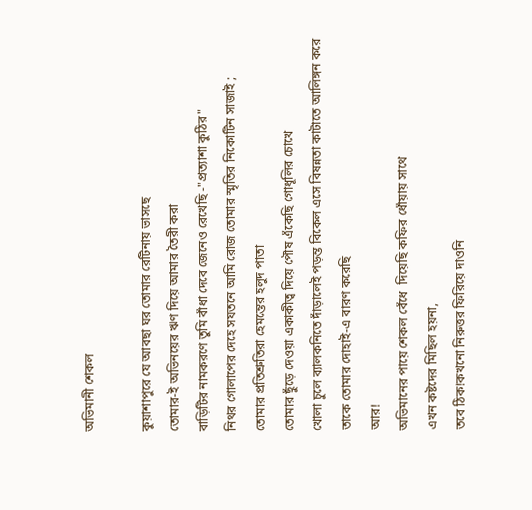অভিমানী শেকল

কুয়াশাপুরে যে আবছা ঘর তোমার রেটিনায় ভাসছে
তোমার-ই অভিনয়ের ঋণ দিয়ে আমার তৈরী করা
বাড়িটির নামকরণে তুমি বাঁধা দেবে জেনেও রেখেছি -"প্রত‍্যাশা কুঠির"
নিথর গোলাপের দেহে সযতনে আমি রোজ তোমার স্মৃতির নিকোটিন সাজাই ;
তোমার প্রতিশ্রুতিরা হেমন্তের হলুদ পাতা
তোমার ছুঁড়ে দেওয়া একাকীত্ব দিয়ে পৌষ এঁকেছি গোধূলির চোখে
খোলা চুলে ব‍্যালকনিতে দাঁড়ালেই পড়ন্ত বিকেল এসে বিষন্নতা কাটাতে আলিঙ্গন করে
তাকে তোমার দোহাই-এ বারণ করেছি
আর!
অভিমানের পায়ে শেকল বেঁধে  দিয়েছি কফির ধোঁয়ায় সাথে
এখন কষ্টদের মিছিল হয়না,
তবে ঠিক!কখনো নিরুত্তর ফিরিয়ে দাওনি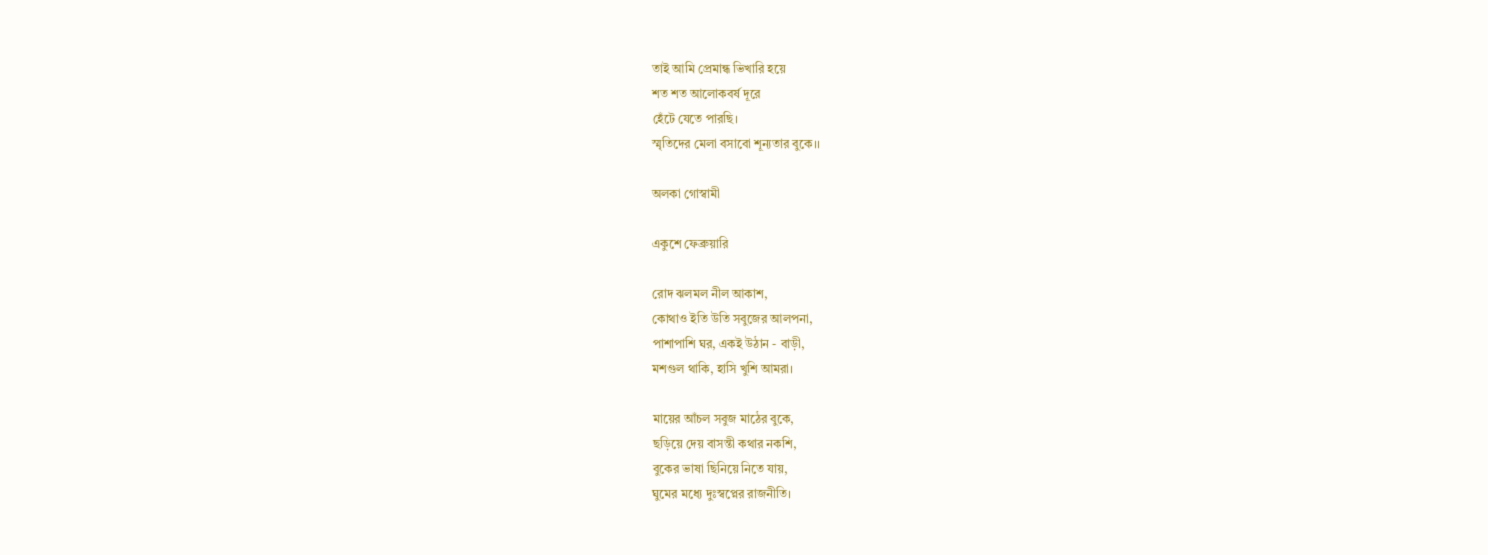তাই আমি প্রেমান্ধ ভিখারি হয়ে
শত শত আলোকবর্ষ দূরে
হেঁটে যেতে পারছি।
স্মৃতিদের মেলা বসাবো শূন‍্যতার বুকে।।

অলকা গোস্বামী

একুশে ফেব্রুয়ারি

রোদ ঝলমল নীল আকাশ,
কোথাও ইতি উতি সবুজের আলপনা,
পাশাপাশি ঘর, একই উঠান - বাড়ী,
মশগুল থাকি, হাসি খুশি আমরা।

মায়ের আঁচল সবুজ মাঠের বুকে,
ছড়িয়ে দেয় বাসন্তী কথার নকশি,
বুকের ভাষা ছিনিয়ে নিতে যায়,
ঘুমের মধ্যে দুঃস্বপ্নের রাজনীতি।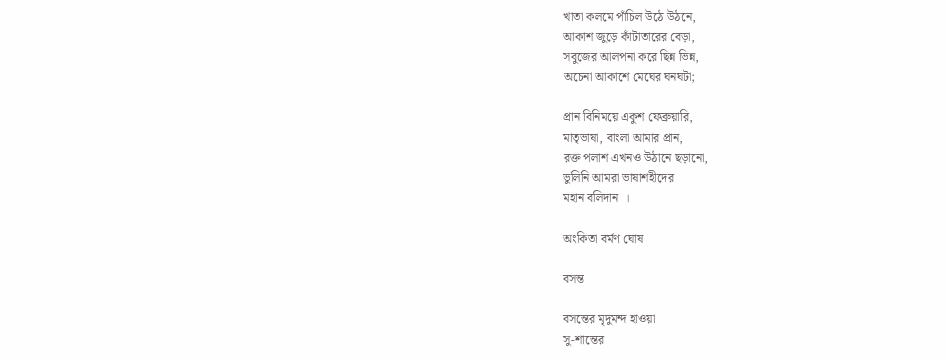খাতা কলমে পাঁচিল উঠে উঠনে,
আকাশ জুড়ে কাঁটাতারের বেড়া,
সবুজের আলপনা করে ছিন্ন ভিন্ন,
অচেনা আকাশে মেঘের ঘনঘটা;

প্রান বিনিময়ে একুশ ফেব্রুয়ারি,
মাতৃভাষা, বাংলা আমার প্রান,
রক্ত পলাশ এখনও উঠানে ছড়ানো,
ভুলিনি আমরা ভাষাশহীদের
মহান বলিদান  ।

অংকিতা বর্মণ ঘোষ

বসন্ত

বসন্তের মৃদুমন্দ হাওয়া
সু-শান্তের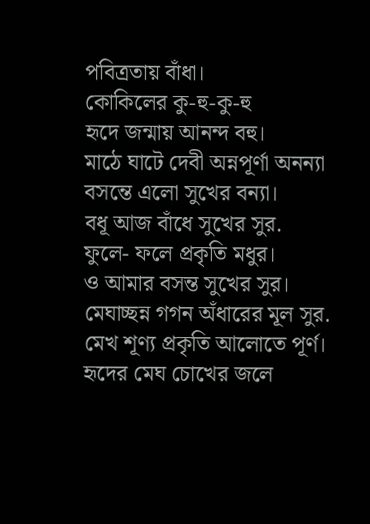পবিত্রতায় বাঁধা।
কোকিলের কু-হু-কু-হু
হৃদে জন্মায় আনন্দ বহু।
মাঠে ঘাটে দেবী অন্নপূর্ণা অনন্যা                                    বসন্তে এলো সুখের বন্যা।
বধূ আজ বাঁধে সুখের সুর.
ফুলে- ফলে প্রকৃতি মধুর।
ও আমার বসন্ত সুখের সুর।
মেঘাচ্ছন্ন গগন অঁধারের মূল সুর.                                  মেখ শূণ্য প্রকৃতি আলোতে পূর্ণ।                                    হৃদের মেঘ চোখের জলে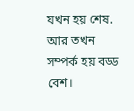যখন হয় শেষ.                    আর তখন সম্পর্ক হয় বড্ড বেশ।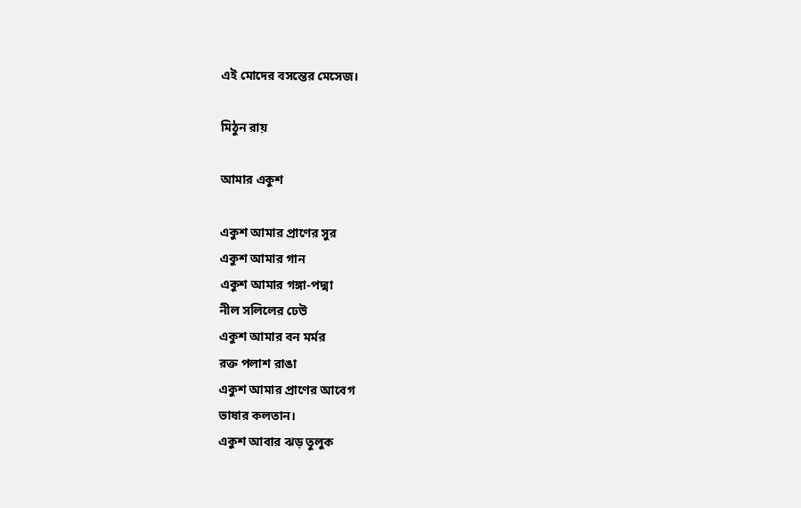এই মোদের বসন্তের মেসেজ।

মিঠুন রায়

আমার একুশ

একুশ আমার প্রাণের সুর
একুশ আমার গান
একুশ আমার গঙ্গা-পদ্মা
নীল সলিলের ঢেউ
একুশ আমার বন মর্মর
রক্ত পলাশ রাঙা
একুশ আমার প্রাণের আবেগ
ভাষার কলতান।
একুশ আবার ঝড় তুলুক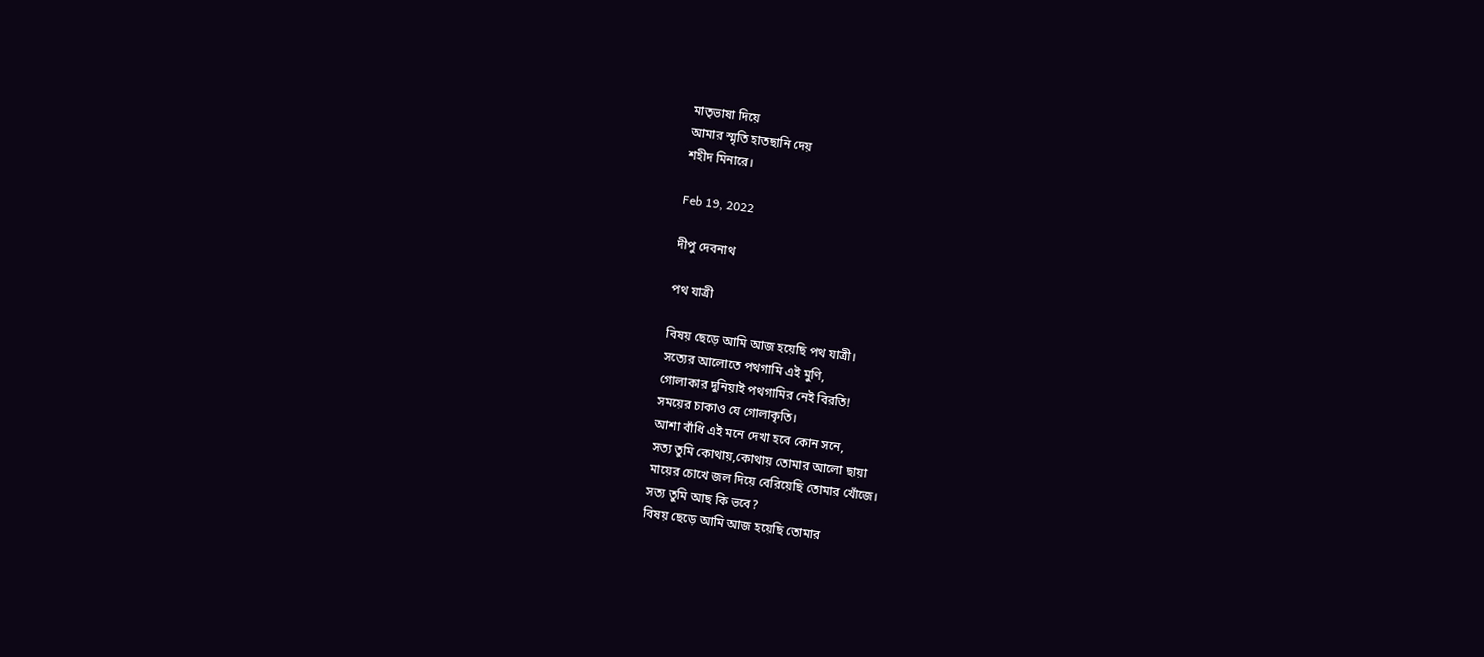মাতৃভাষা দিয়ে
আমার স্মৃতি হাতছানি দেয়
শহীদ মিনারে।

Feb 19, 2022

দীপু দেবনাথ

পথ যাত্রী

বিষয় ছেড়ে আমি আজ হয়েছি পথ যাত্রী।
সত্যের আলোতে পথগামি এই মুণি,
গোলাকার দুনিয়াই পথগামির নেই বিরতি!
সময়ের চাকাও যে গোলাকৃতি।
আশা বাঁধি এই মনে দেখা হবে কোন সনে,
সত্য তুমি কোথায়,কোথায় তোমার আলো ছায়া
মায়ের চোখে জল দিয়ে বেরিয়েছি তোমার খোঁজে।
সত্য তুমি আছ কি ভবে?
বিষয় ছেড়ে আমি আজ হয়েছি তোমার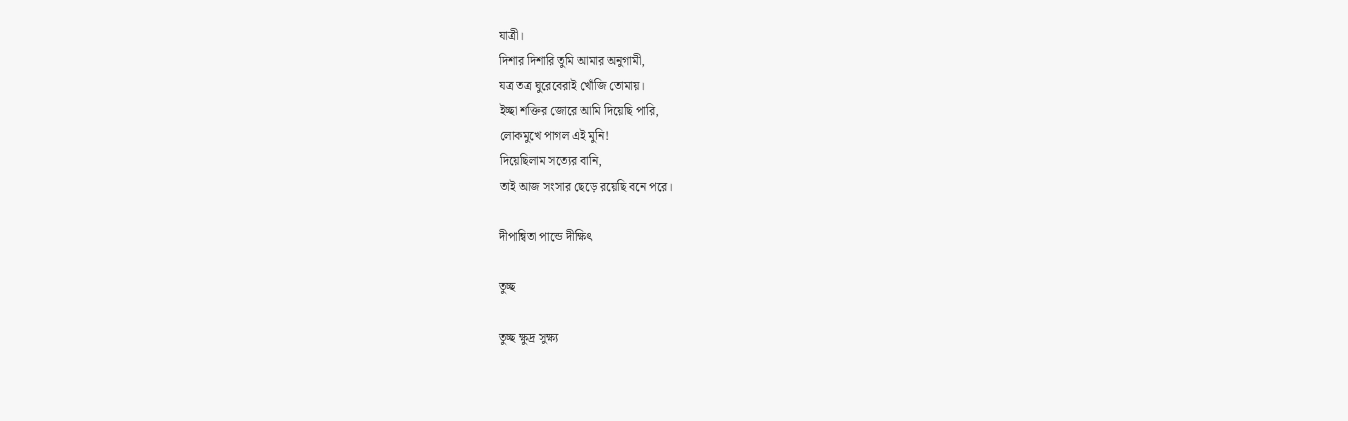যাত্রী।
দিশার দিশারি তুমি আমার অনুগামী,
যত্র তত্র ঘুরেবেরাই খোঁজি তোমায়।
ইচ্ছা শক্তির জোরে আমি দিয়েছি পারি,
লোকমুখে পাগল এই মুনি!
দিয়েছিলাম সত্যের বানি,
তাই আজ সংসার ছেড়ে রয়েছি বনে পরে।

দীপান্বিতা পান্ডে দীক্ষিৎ

তুচ্ছ

তুচ্ছ ক্ষুদ্র সুক্ষ্য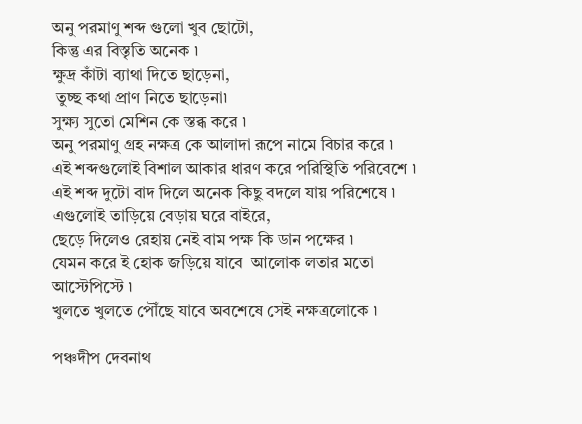অনু পরমাণু শব্দ গুলো খুব ছোটো,
কিন্তু এর বিস্তৃতি অনেক ৷
ক্ষুদ্র কাঁটা ব্যাথা দিতে ছাড়েনা,
 তুচ্ছ কথা প্রাণ নিতে ছাড়েনা৷
সুক্ষ্য সুতো মেশিন কে স্তব্ধ করে ৷
অনু পরমাণু গ্রহ নক্ষত্র কে আলাদা রূপে নামে বিচার করে ৷
এই শব্দগুলোই বিশাল আকার ধারণ করে পরিস্থিতি পরিবেশে ৷
এই শব্দ দুটো বাদ দিলে অনেক কিছু বদলে যায় পরিশেষে ৷
এগুলোই তাড়িয়ে বেড়ায় ঘরে বাইরে,
ছেড়ে দিলেও রেহায় নেই বাম পক্ষ কি ডান পক্ষের ৷
যেমন করে ই হোক জড়িয়ে যাবে  আলোক লতার মতো আস্টেপিস্টে ৷
খুলতে খুলতে পৌঁছে যাবে অবশেষে সেই নক্ষত্রলোকে ৷

পঞ্চদীপ দেবনাথ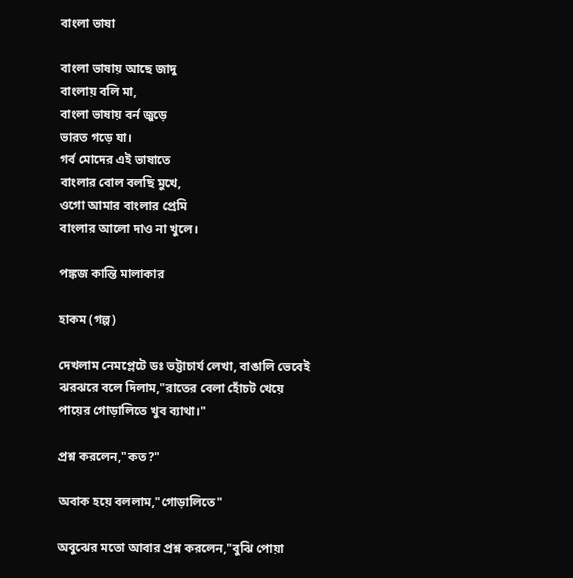বাংলা ভাষা

বাংলা ভাষায় আছে জাদু
বাংলায় বলি মা,
বাংলা ভাষায় বর্ন জুড়ে
ভারত গড়ে যা।
গর্ব মোদের এই ভাষাতে
বাংলার বোল বলছি মুখে,
ওগো আমার বাংলার প্রেমি
বাংলার আলো দাও না খুলে।

পঙ্কজ কান্তি মালাকার

হাকম (গল্প)

দেখলাম নেমপ্লেটে ডঃ ভট্টাচার্য লেখা, বাঙালি ভেবেই ঝরঝরে বলে দিলাম,"রাতের বেলা হোঁচট খেয়ে পায়ের গোড়ালিতে খুব ব্যাথা।"

প্রশ্ন করলেন,"কত?"

অবাক হয়ে বললাম,"গোড়ালিতে"

অবুঝের মতো আবার প্রশ্ন করলেন,"বুঝি পোয়া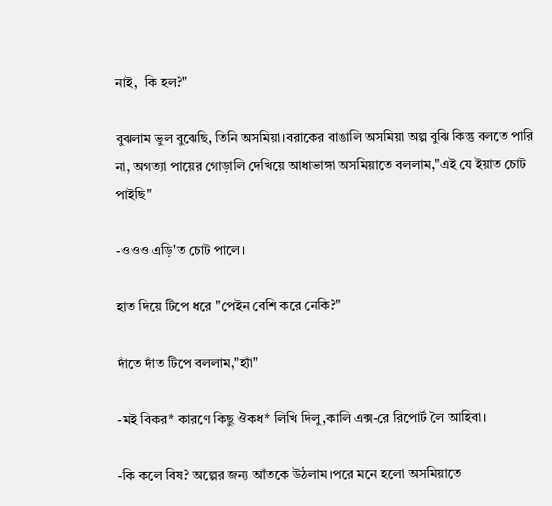নাই,  কি হল?"

বুঝলাম ভুল বুঝেছি, তিনি অসমিয়া।বরাকের বাঙালি অসমিয়া অল্প বুঝি কিন্তু বলতে পারি না, অগত্যা পায়ের গোড়ালি দেখিয়ে আধাভাঙ্গা অসমিয়াতে বললাম,"এই যে ইয়াত চোট পাইছি"

-ওওও এড়ি'ত চোট পালে।

হাত দিয়ে টিপে ধরে "পেইন বেশি করে নেকি?"

দাঁতে দাঁত টিপে বললাম,"হ্যাঁ"

-মই বিকর* কারণে কিছু ঔকধ* লিখি দিলু,কালি এক্স-রে রিপোর্ট লৈ আহিবা।

-কি কলে বিষ? অল্পের জন্য আঁতকে উঠলাম।পরে মনে হলো অসমিয়াতে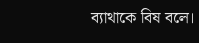ব্যাথাকে বিষ বলে।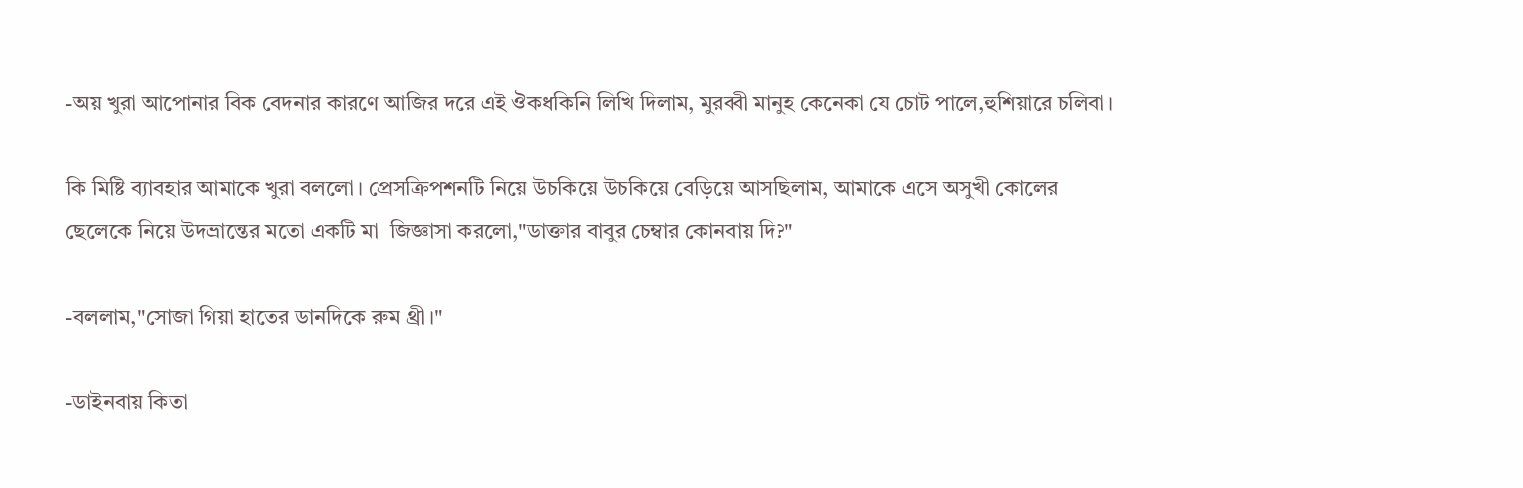-অয় খুরা আপোনার বিক বেদনার কারণে আজির দরে এই ঔকধকিনি লিখি দিলাম, মুরব্বী মানুহ কেনেকা যে চোট পালে,হুশিয়ারে চলিবা।

কি মিষ্টি ব্যাবহার আমাকে খুরা বললো। প্রেসক্রিপশনটি নিয়ে উচকিয়ে উচকিয়ে বেড়িয়ে আসছিলাম, আমাকে এসে অসুখী কোলের ছেলেকে নিয়ে উদভ্রান্তের মতো একটি মা  জিজ্ঞাসা করলো,"ডাক্তার বাবুর চেম্বার কোনবায় দি?"

-বললাম,"সোজা গিয়া হাতের ডানদিকে রুম থ্রী।"

-ডাইনবায় কিতা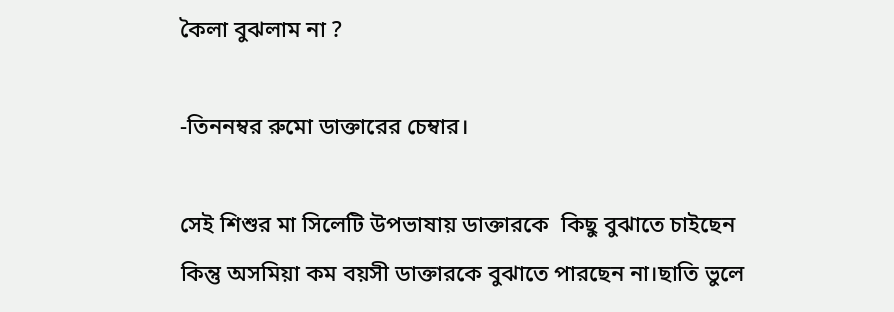কৈলা বুঝলাম না ?

-তিননম্বর রুমো ডাক্তারের চেম্বার।

সেই শিশুর মা সিলেটি উপভাষায় ডাক্তারকে  কিছু বুঝাতে চাইছেন কিন্তু অসমিয়া কম বয়সী ডাক্তারকে বুঝাতে পারছেন না।ছাতি ভুলে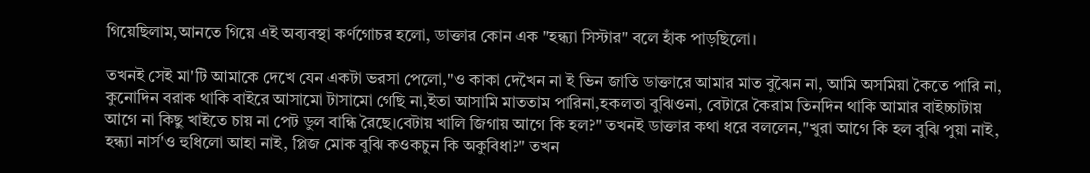গিয়েছিলাম,আনতে গিয়ে এই অব্যবস্থা কর্ণগোচর হলো, ডাক্তার কোন এক "হন্ধ্যা সিস্টার" বলে হাঁক পাড়ছিলো।

তখনই সেই মা'টি আমাকে দেখে যেন একটা ভরসা পেলো,"ও কাকা দেখৈন না ই ভিন জাতি ডাক্তারে আমার মাত বুঝৈন না, আমি অসমিয়া কৈতে পারি না, কুনোদিন বরাক থাকি বাইরে আসামো টাসামো গেছি না,ইতা আসামি মাততাম পারিনা,হকলতা বুঝিওনা, বেটারে কৈরাম তিনদিন থাকি আমার বাইচ্চাটায় আগে না কিছু খাইতে চায় না পেট ডুল বান্ধি রৈছে।বেটায় খালি জিগায় আগে কি হল?" তখনই ডাক্তার কথা ধরে বললেন,"খুরা আগে কি হল বুঝি পুয়া নাই, হন্ধ্যা নার্স'ও হুধিলো আহা নাই, প্লিজ মোক বুঝি কওকচুন কি অকুবিধা?" তখন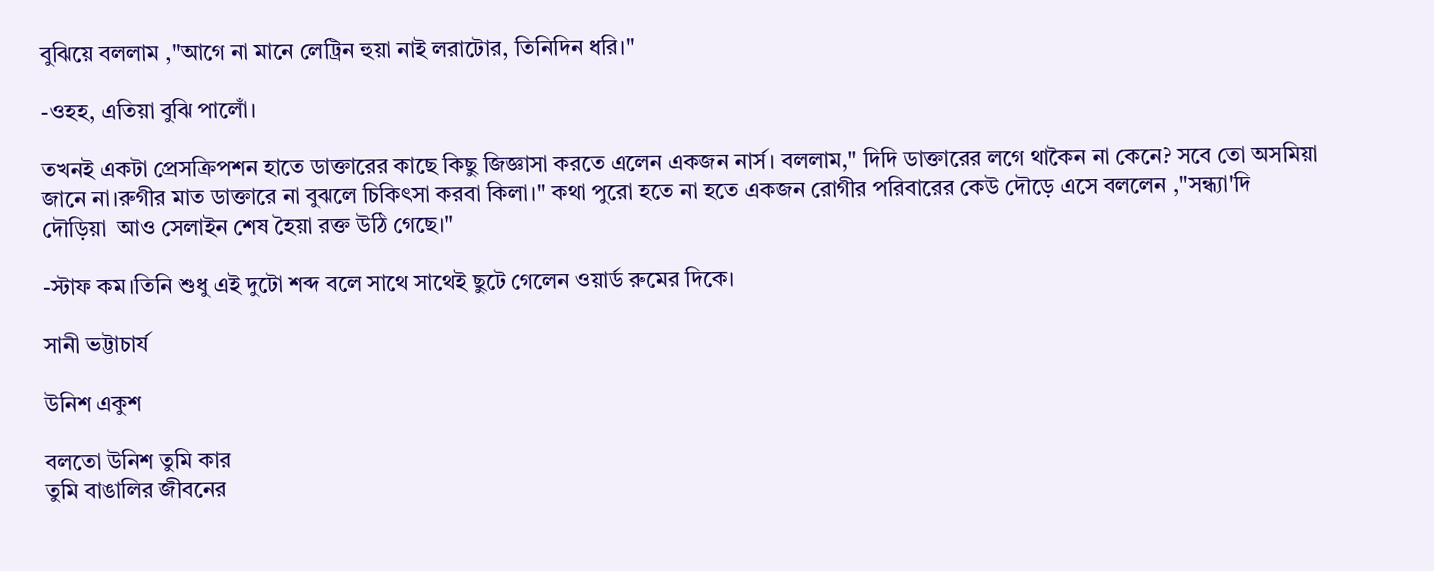বুঝিয়ে বললাম ,"আগে না মানে লেট্রিন হুয়া নাই লরাটোর, তিনিদিন ধরি।"

-ওহহ, এতিয়া বুঝি পালোঁ।

তখনই একটা প্রেসক্রিপশন হাতে ডাক্তারের কাছে কিছু জিজ্ঞাসা করতে এলেন একজন নার্স। বললাম," দিদি ডাক্তারের লগে থাকৈন না কেনে? সবে তো অসমিয়া জানে না।রুগীর মাত ডাক্তারে না বুঝলে চিকিৎসা করবা কিলা।" কথা পুরো হতে না হতে একজন রোগীর পরিবারের কেউ দৌড়ে এসে বললেন ,"সন্ধ্যা'দি দৌড়িয়া  আও সেলাইন শেষ হৈয়া রক্ত উঠি গেছে।"

-স্টাফ কম।তিনি শুধু এই দুটো শব্দ বলে সাথে সাথেই ছুটে গেলেন ওয়ার্ড রুমের দিকে।

সানী ভট্টাচার্য

উনিশ একুশ

বলতো উনিশ তুমি কার
তুমি বাঙালির জীবনের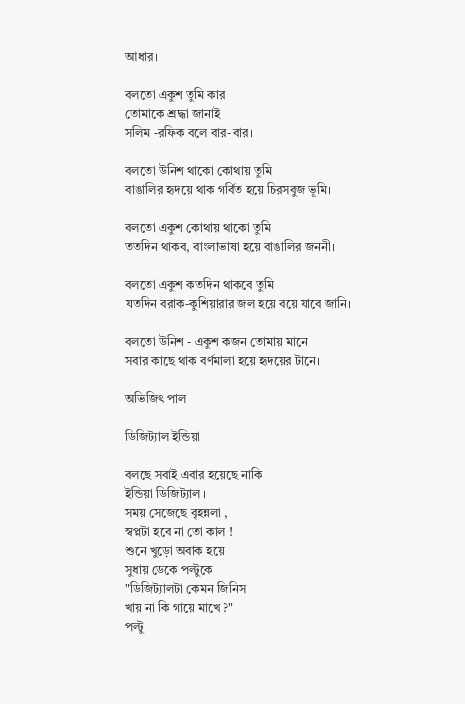আধার।

বলতো একুশ তুমি কার
তোমাকে শ্রদ্ধা জানাই
সলিম -রফিক বলে বার-বার।

বলতো উনিশ থাকো কোথায় তুমি
বাঙালির হৃদয়ে থাক গর্বিত হয়ে চিরসবুজ ভূমি।

বলতো একুশ কোথায় থাকো তুমি
ততদিন থাকব, বাংলাভাষা হয়ে বাঙালির জননী।

বলতো একুশ কতদিন থাকবে তুমি
যতদিন বরাক-কুশিয়ারার জল হয়ে বয়ে যাবে জানি।

বলতো উনিশ - একুশ কজন তোমায় মানে
সবার কাছে থাক বর্ণমালা হয়ে হৃদয়ের টানে।

অভিজিৎ পাল

ডিজিট্যাল ইন্ডিয়া

বলছে সবাই এবার হয়েছে নাকি
ইন্ডিয়া ডিজিট্যাল ।
সময় সেজেছে বৃহন্নলা ,
স্বপ্নটা হবে না তো কাল !
শুনে খুড়ো অবাক হয়ে
সুধায় ডেকে পল্টুকে
"ডিজিট্যালটা কেমন জিনিস
খায় না কি গায়ে মাখে ?"
পল্টু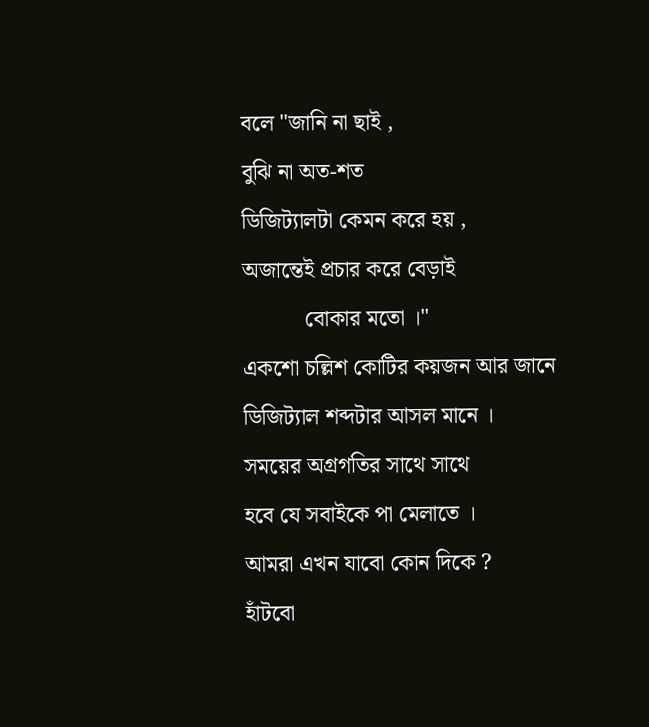বলে "জানি না ছাই ,
বুঝি না অত-শত
ডিজিট্যালটা কেমন করে হয় ,
অজান্তেই প্রচার করে বেড়াই
           বোকার মতো ।"
একশো চল্লিশ কোটির কয়জন আর জানে
ডিজিট্যাল শব্দটার আসল মানে ।
সময়ের অগ্রগতির সাথে সাথে
হবে যে সবাইকে পা মেলাতে ।
আমরা এখন যাবো কোন দিকে ?
হাঁটবো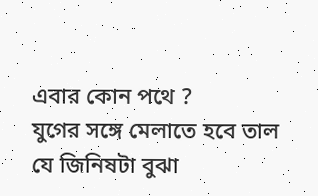এবার কোন পথে ?
যুগের সঙ্গে মেলাতে হবে তাল
যে জিনিষটা বুঝা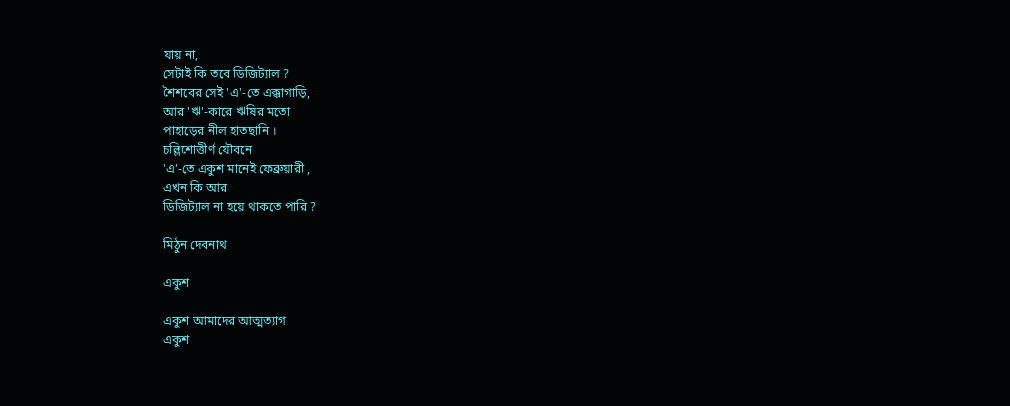যায় না,
সেটাই কি তবে ডিজিট্যাল ?
শৈশবের সেই 'এ'-তে এক্কাগাড়ি,
আর 'ঋ'-কারে ঋষির মতো
পাহাড়ের নীল হাতছানি ।
চল্লিশোত্তীর্ণ যৌবনে
'এ'-তে একুশ মানেই ফেব্রুয়ারী ,
এখন কি আর
ডিজিট্যাল না হয়ে থাকতে পারি ?

মিঠুন দেবনাথ

একুশ

একুশ আমাদের আত্মত্যাগ
একুশ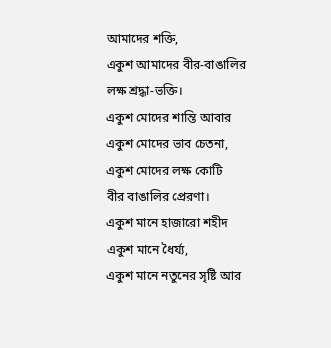আমাদের শক্তি,
একুশ আমাদের বীর-বাঙালির
লক্ষ শ্রদ্ধা-ভক্তি।
একুশ মোদের শান্তি আবার
একুশ মোদের ভাব চেতনা,
একুশ মোদের লক্ষ কোটি
বীর বাঙালির প্রেরণা।
একুশ মানে হাজারো শহীদ
একুশ মানে ধৈর্য্য,
একুশ মানে নতুনের সৃষ্টি আর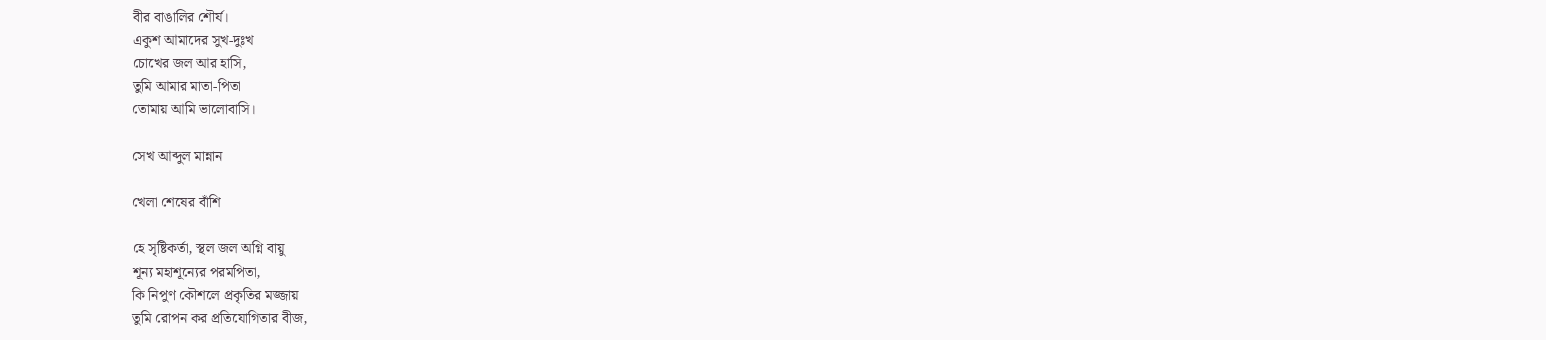বীর বাঙালির শৌর্য।
একুশ আমাদের সুখ-দুঃখ
চোখের জল আর হাসি,
তুমি আমার মাতা-পিতা
তোমায় আমি ভালোবাসি।

সেখ আব্দুল মান্নান

খেলা শেষের বাঁশি

হে সৃষ্টিকর্তা, স্থল জল অগ্নি বায়ু
শূন্য মহাশূন্যের পরমপিতা,
কি নিপুণ কৌশলে প্রকৃতির মজ্জায়
তুমি রোপন কর প্রতিযোগিতার বীজ,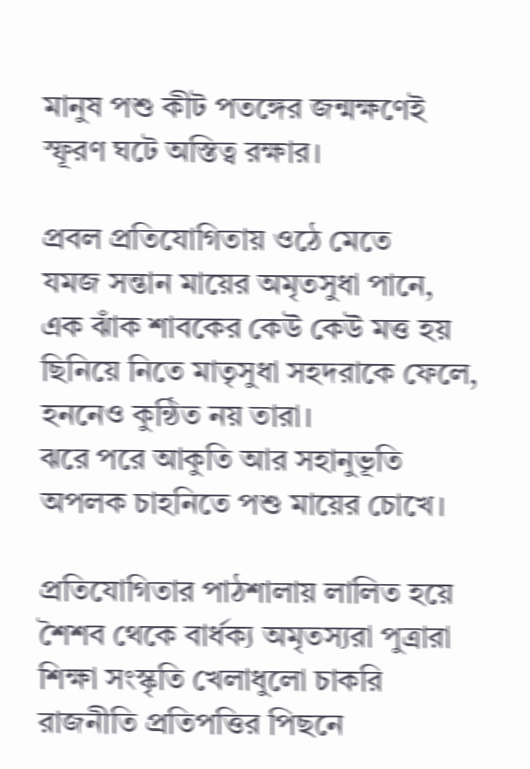মানুষ পশু কীট পতঙ্গের জন্মক্ষণেই
স্ফূরণ ঘটে অস্তিত্ব রক্ষার।

প্রবল প্রতিযোগিতায় ওঠে মেতে
যমজ সন্তান মায়ের অমৃতসুধা পানে,
এক ঝাঁক শাবকের কেউ কেউ মত্ত হয়
ছিনিয়ে নিতে মাতৃসুধা সহদরাকে ফেলে,
হননেও কুন্ঠিত নয় তারা।
ঝরে পরে আকুতি আর সহানুভূতি
অপলক চাহনিতে পশু মায়ের চোখে।

প্রতিযোগিতার পাঠশালায় লালিত হয়ে
শৈশব থেকে বার্ধক্য অমৃতস্যরা পুত্রারা
শিক্ষা সংস্কৃতি খেলাধুলো চাকরি
রাজনীতি প্রতিপত্তির পিছনে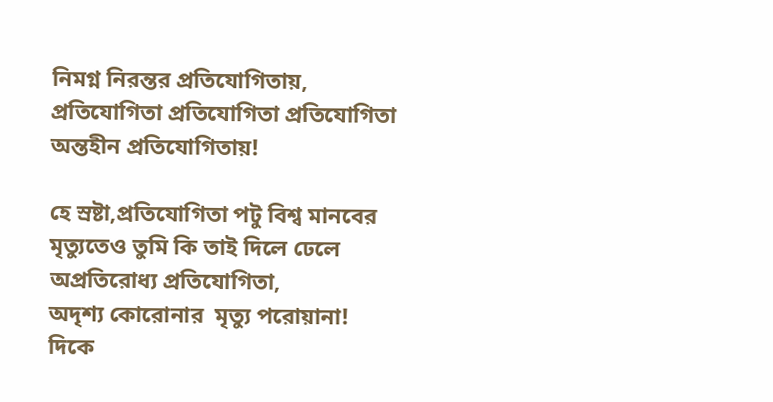নিমগ্ন নিরন্তর প্রতিযোগিতায়,
প্রতিযোগিতা প্রতিযোগিতা প্রতিযোগিতা
অন্তহীন প্রতিযোগিতায়!

হে স্রষ্টা,প্রতিযোগিতা পটু বিশ্ব মানবের
মৃত্যুতেও তুমি কি তাই দিলে ঢেলে
অপ্রতিরোধ্য প্রতিযোগিতা,
অদৃশ্য কোরোনার  মৃত্যু পরোয়ানা!
দিকে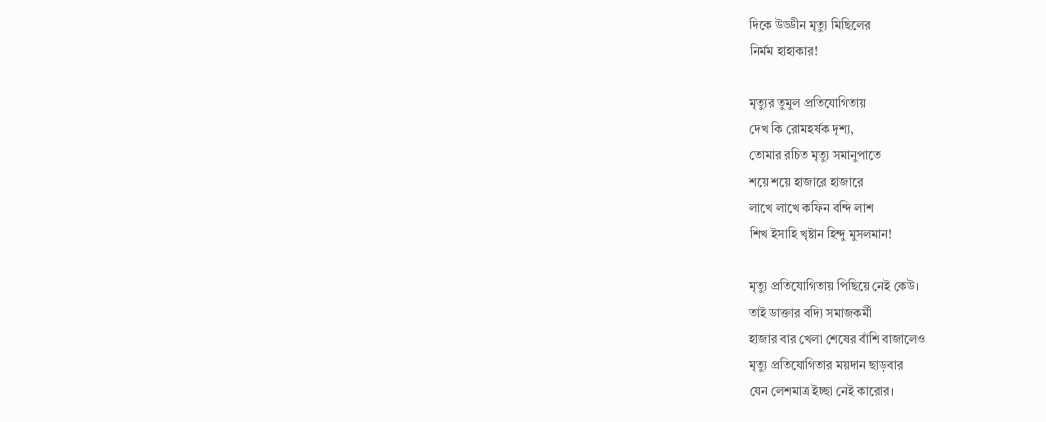দিকে উড্ডীন মৃত্যু মিছিলের
নির্মম হাহাকার!

মৃত্যুর তুমুল প্রতিযোগিতায়
দেখ কি রোমহর্ষক দৃশ্য,
তোমার রচিত মৃত্যু সমানুপাতে
শয়ে শয়ে হাজারে হাজারে
লাখে লাখে কফিন বন্দি লাশ
শিখ ইসাহি খৃষ্টান হিন্দু মুসলমান!

মৃত্যু প্রতিযোগিতায় পিছিয়ে নেই কেউ।
তাই ডাক্তার বদ্যি সমাজকর্মী
হাজার বার খেলা শেষের বাঁশি বাজালেও
মৃত্যু প্রতিযোগিতার ময়দান ছাড়বার
যেন লেশমাত্র ‌ইচ্ছা নেই কারোর।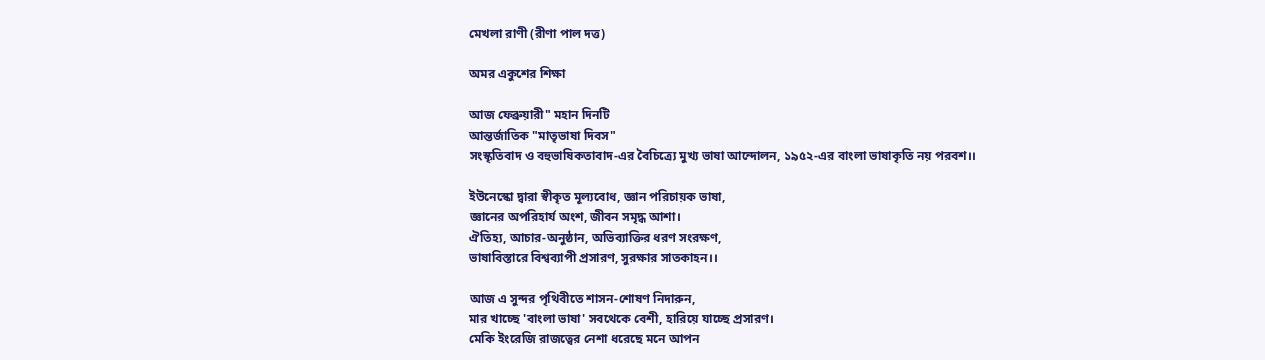মেখলা রাণী (রীণা পাল দত্ত)

অমর একুশের শিক্ষা

আজ ফেব্রুয়ারী" মহান দিনটি
আন্তর্জাতিক "মাতৃভাষা দিবস"
সংস্কৃতিবাদ ও বহুভাষিকতাবাদ-এর বৈচিত্র্যে মুখ্য ভাষা আন্দোলন, ১৯৫২-এর বাংলা ভাষাকৃতি নয় পরবশ।।

ইউনেস্কো দ্বারা স্বীকৃত মূল্যবোধ, জ্ঞান পরিচায়ক ভাষা,
জ্ঞানের অপরিহার্য অংশ, জীবন সমৃদ্ধ আশা।
ঐতিহ্য, আচার-অনুষ্ঠান, অভিব্যাক্তির ধরণ সংরক্ষণ,
ভাষাবিস্তারে বিশ্বব্যাপী প্রসারণ, সুরক্ষার সাতকাহন।।

আজ এ সুন্দর পৃথিবীতে শাসন-শোষণ নিদারুন,
মার খাচ্ছে 'বাংলা ভাষা' সবথেকে বেশী, হারিয়ে যাচ্ছে প্রসারণ।
মেকি ইংরেজি রাজত্বের নেশা ধরেছে মনে আপন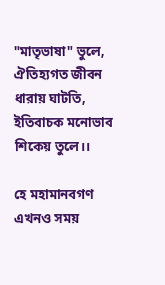"মাতৃভাষা" ভুলে,
ঐতিহ্যগত জীবন ধারায় ঘাটতি, ইতিবাচক মনোভাব শিকেয় তুলে।।

হে মহামানবগণ এখনও সময়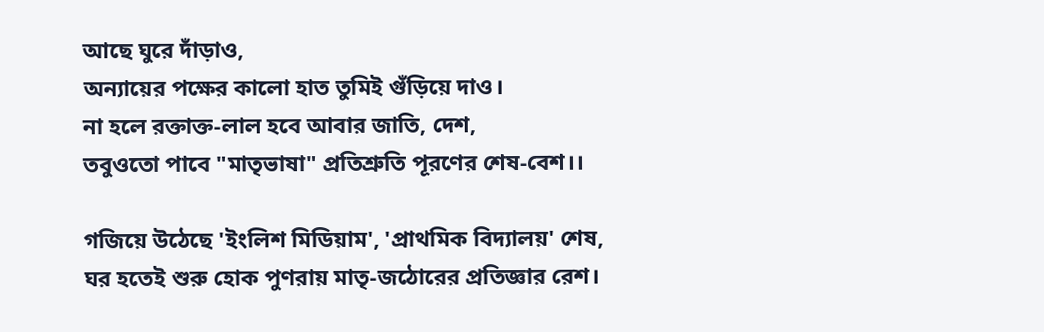আছে ঘুরে দাঁড়াও,
অন্যায়ের পক্ষের কালো হাত তুমিই গুঁড়িয়ে দাও।
না হলে রক্তাক্ত-লাল হবে আবার জাতি, দেশ,
তবুওতো পাবে "মাতৃভাষা" প্রতিশ্রুতি পূরণের শেষ-বেশ।।

গজিয়ে উঠেছে 'ইংলিশ মিডিয়াম', 'প্রাথমিক বিদ্যালয়' শেষ,
ঘর হতেই শুরু হোক পুণরায় মাতৃ-জঠোরের প্রতিজ্ঞার রেশ।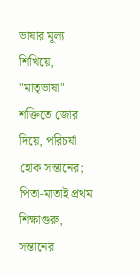ভাষার মূল্য শিখিয়ে, "মাতৃভাষা" শক্তিতে জোর দিয়ে, পরিচর্যা হোক সন্তানের;
পিতা-মাতাই প্রথম শিক্ষাগুরু, সন্তানের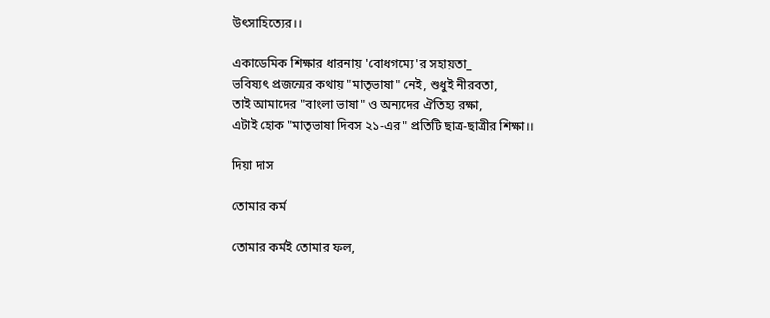উৎসাহিত্যের।।

একাডেমিক শিক্ষার ধারনায় 'বোধগম্যে'র সহায়তা_
ভবিষ্যৎ প্রজন্মের কথায় "মাতৃভাষা" নেই, শুধুই নীরবতা,
তাই আমাদের "বাংলা ভাষা" ও অন্যদের ঐতিহ্য রক্ষা,
এটাই হোক "মাতৃভাষা দিবস ২১-এর" প্রতিটি ছাত্র-ছাত্রীর শিক্ষা।।

দিয়া দাস

তোমার কর্ম

তোমার কর্মই তোমার ফল,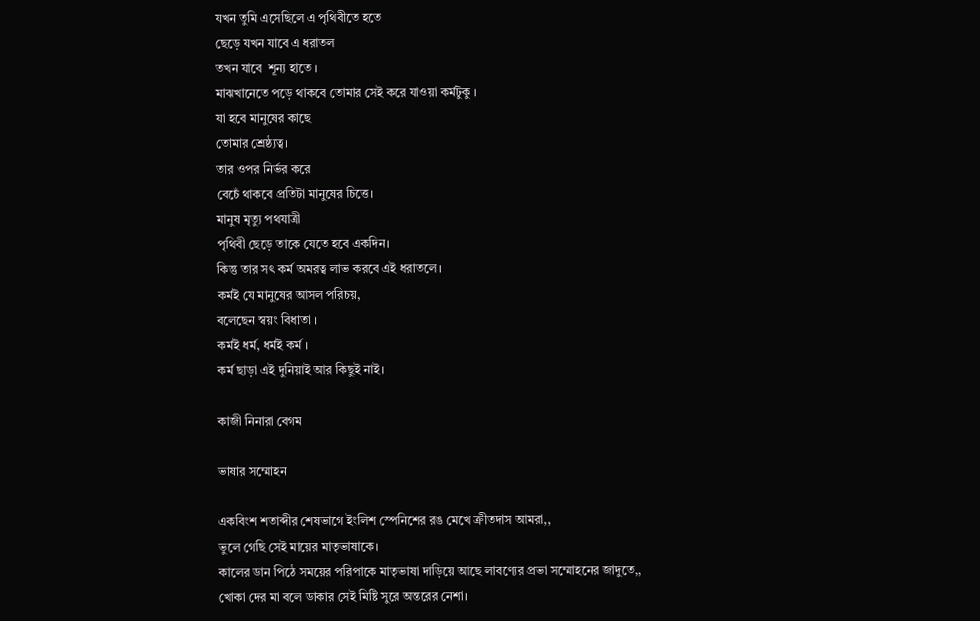যখন তুমি এসেছিলে এ পৃথিবীতে হতে
ছেড়ে যখন যাবে এ ধরাতল
তখন যাবে  শূন্য হাতে ।
মাঝখানেতে পড়ে থাকবে তোমার সেই করে যাওয়া কর্মটুকু ।
যা হবে মানুষের কাছে
তোমার শ্রেষ্ঠ্যত্ব।
তার ওপর নির্ভর করে
বেচেঁ থাকবে প্রতিটা মানুষের চিত্তে।
মানুষ মৃত্যু পথযাত্রী
পৃথিবী ছেড়ে তাকে যেতে হবে একদিন।
কিন্তু তার সৎ কর্ম অমরত্ব লাভ করবে এই ধরাতলে।
কর্মই যে মানুষের আসল পরিচয়,
বলেছেন স্বয়ং বিধাতা ।
কর্মই ধর্ম, ধর্মই কর্ম ।
কর্ম ছাড়া এই দুনিয়াই আর কিছুই নাই।

কাজী নিনারা বেগম

ভাষার সম্মোহন

একবিংশ শতাব্দীর শেষভাগে ইংলিশ স্পেনিশের রঙ মেখে ক্রীতদাস আমরা,,
ভুলে গেছি সেই মায়ের মাতৃভাষাকে।
কালের ডান পিঠে সময়ের পরিপাকে মাতৃভাষা দাড়িয়ে আছে লাবণ্যের প্রভা সম্মোহনের জাদুতে,,
খোকা দের মা বলে ডাকার সেই মিষ্টি সুরে অন্তরের নেশা।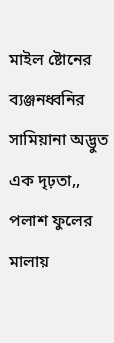মাইল ষ্টোনের ব্যঞ্জনধ্বনির সামিয়ানা অদ্ভুত এক দৃঢ়তা,,
পলাশ ফুলের মালায়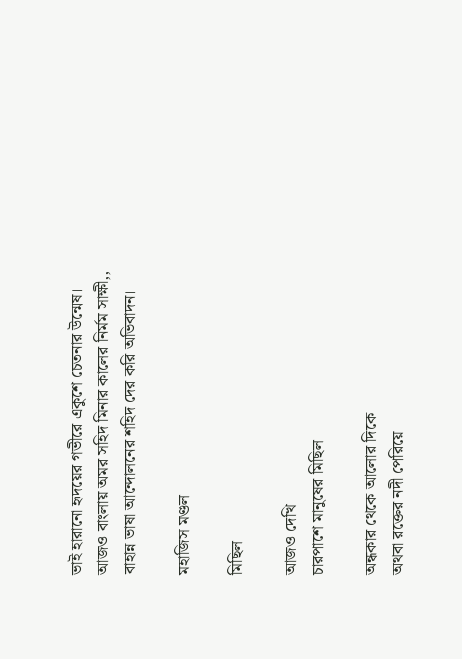ভাই হারানো হৃদয়ের গভীরে একুশে চেতনার উন্মেষ।
আজও বাংলায় অমর সহিদ মিনার কালের নির্মম সাক্ষী,,
বাহান্ন ভাষা আন্দোলনের শহিদ দের করি অভিবাদন।

মহাজিস মণ্ডল

মিছিল

আজও দেখি
চারপাশে মানুষের মিছিল

অন্ধকার থেকে আলোর দিকে
অথবা রক্তের নদী পেরিয়ে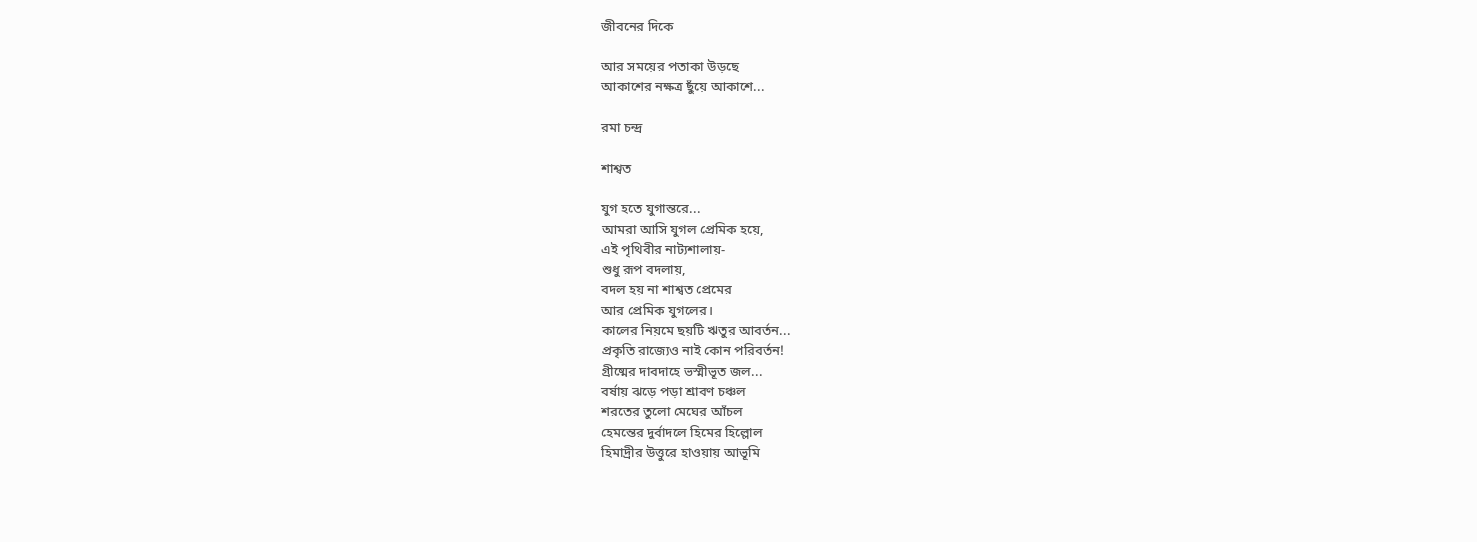জীবনের দিকে

আর সময়ের পতাকা উড়ছে
আকাশের নক্ষত্র ছুঁয়ে আকাশে...

রমা চন্দ্র

শাশ্বত

যুগ হতে যুগান্তরে...
আমরা আসি যুগল প্রেমিক হয়ে,
এই পৃথিবীর নাট্যশালায়-
শুধু রূপ বদলায়,
বদল হয় না শাশ্বত প্রেমের
আর প্রেমিক যুগলের।
কালের নিয়মে ছয়টি ঋতুর আবর্তন...
প্রকৃতি রাজ্যে‌ও নাই কোন পরিবর্তন!
গ্রীষ্মের দাবদাহে ভস্মীভূত জল...
বর্ষায় ঝড়ে পড়া শ্রাবণ চঞ্চল
শরতের তুলো মেঘের আঁচল
হেমন্তের দুর্বাদলে হিমের হিল্লোল
হিমাদ্রীর উত্তুরে হাওয়ায় আভূমি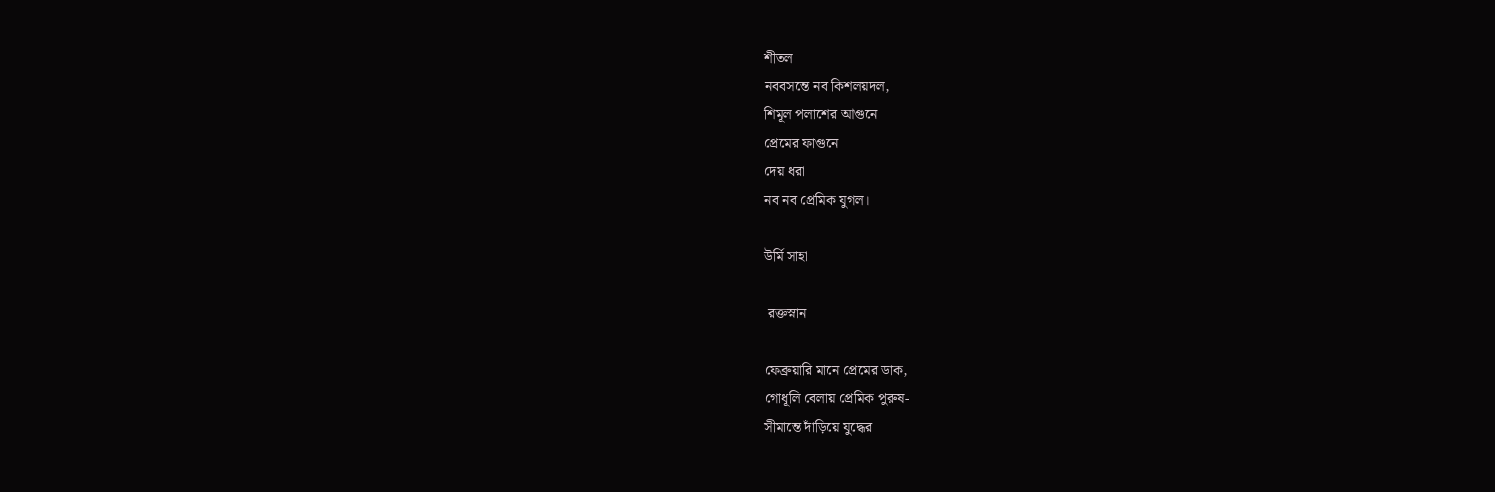শীতল
নববসন্তে নব কিশলয়দল,
শিমূল পলাশের আগুনে
প্রেমের ফাগুনে
দেয় ধরা
নব নব প্রেমিক যুগল।

উর্মি সাহা

 রক্তস্নান

ফেব্রুয়ারি মানে প্রেমের ডাক,
গোধূলি বেলায় প্রেমিক পুরুষ-
সীমান্তে দাঁড়িয়ে যুদ্ধের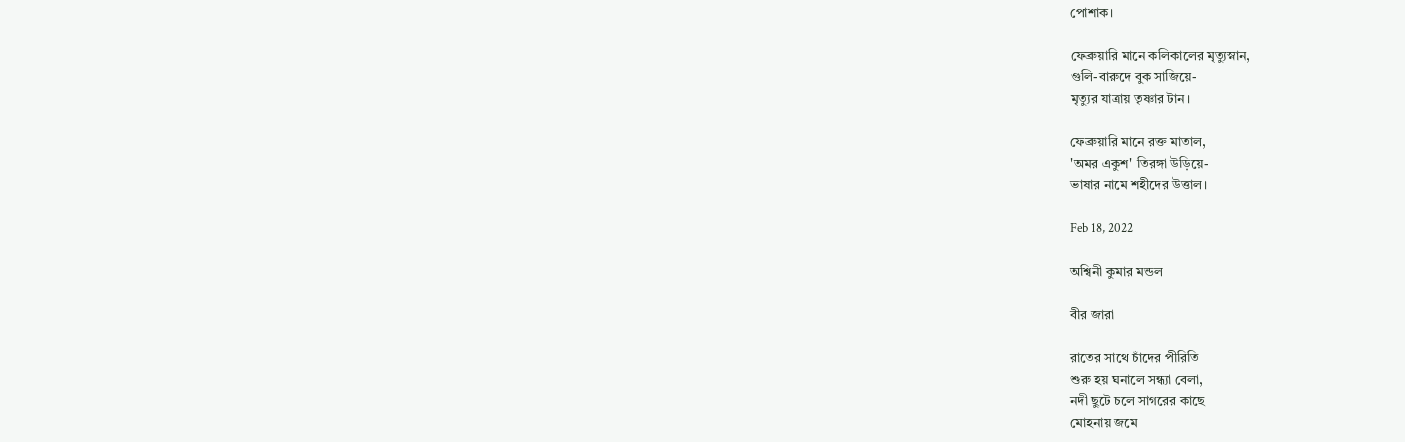পোশাক।

ফেব্রুয়ারি মানে কলিকালের মৃত্যুস্নান,
গুলি-বারুদে বুক সাজিয়ে-
মৃত্যুর যাত্রায় তৃষ্ণার টান।

ফেব্রুয়ারি মানে রক্ত মাতাল,
'অমর একুশ' তিরঙ্গা উড়িয়ে-
ভাষার নামে শহীদের উত্তাল।

Feb 18, 2022

অশ্বিনী কুমার মন্ডল

বীর জারা

রাতের সাথে চাঁদের পীরিতি
শুরু হয় ঘনালে সন্ধ্যা বেলা,
নদী ছুটে চলে সাগরের কাছে
মোহনায় জমে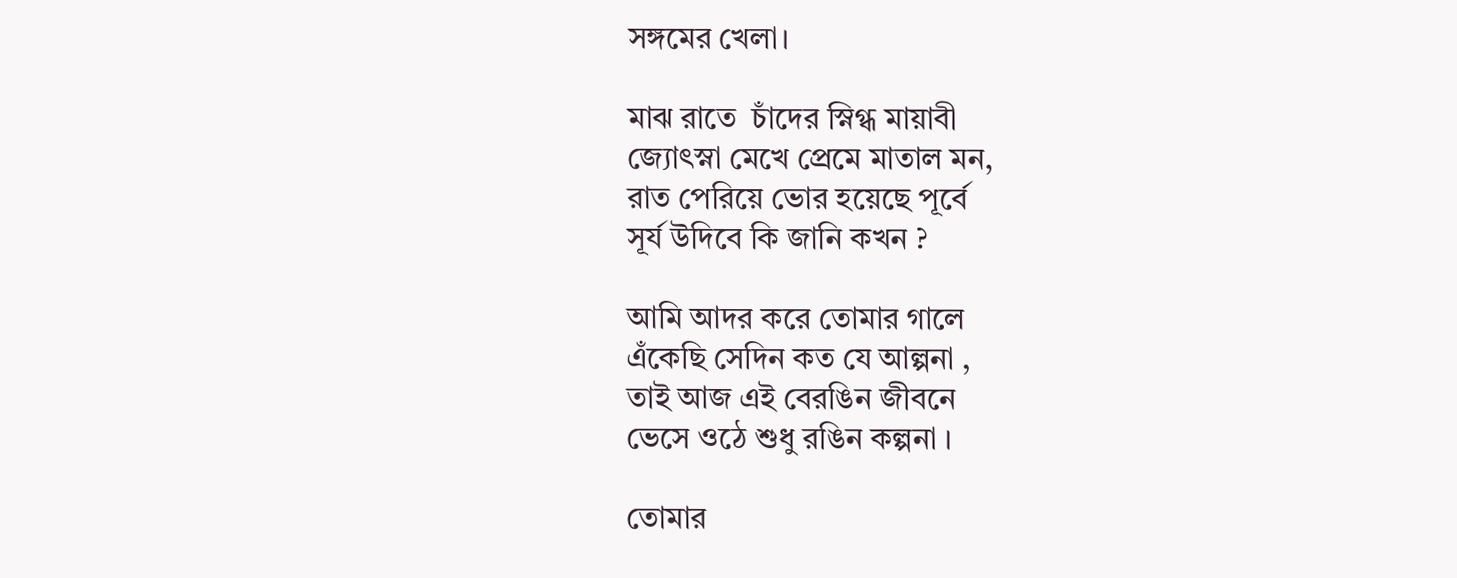সঙ্গমের খেলা।

মাঝ রাতে  চাঁদের স্নিগ্ধ মায়াবী
জ্যোৎস্না মেখে প্রেমে মাতাল মন,
রাত পেরিয়ে ভোর হয়েছে পূর্বে
সূর্য উদিবে কি জানি কখন ?

আমি আদর করে তোমার গালে
এঁকেছি সেদিন কত যে আল্পনা ,
তাই আজ এই বেরঙিন জীবনে
ভেসে ওঠে শুধু রঙিন কল্পনা ।

তোমার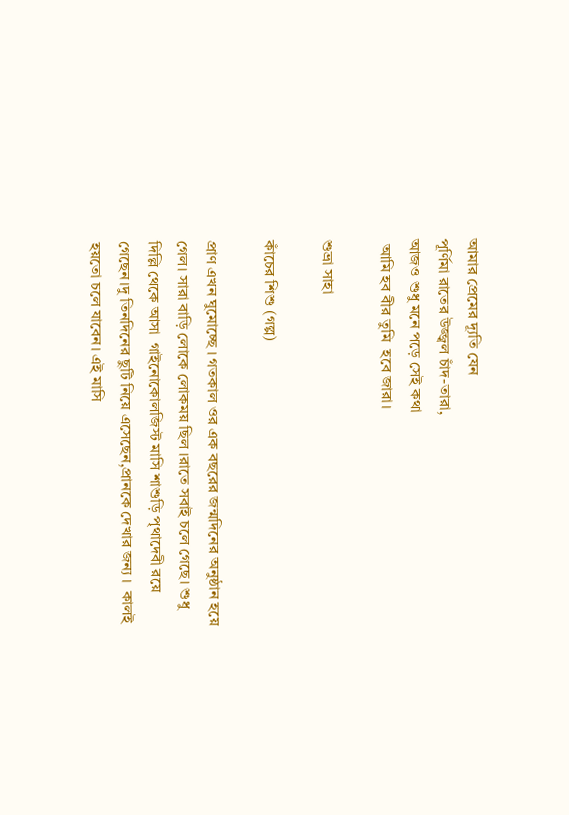আমার প্রেমের দ্যূতি যেন
পূর্ণিমা রাতের উজ্জ্বল চাঁদ-তারা,
আজও শুধু মনে পড়ে সেই কথা
 আমি হব বীর তুমি  হবে জারা।

শুভ্রা সাহা

কাঁচের শিশু (গল্প)

প্রাণ এখন ঘুমোচ্ছে । গতকাল ওর এক বছরের জন্মদিনের অনুষ্ঠান হয়ে গেল। সারা বাড়ি লোকে লোকময় ছিল ।রাতে সবাই চলে গেছে। শুধু দিল্লি থেকে আসা  গাইনোকোলজিস্ট মাসি শাশুড়ি পৃথাদেবী রয়ে গেছেন।দু তিনদিনের ছুটি নিয়ে এসেছেন,প্রানকে দেখার জন্য ।  কালই   হয়তো চলে যাবেন। এই মাসি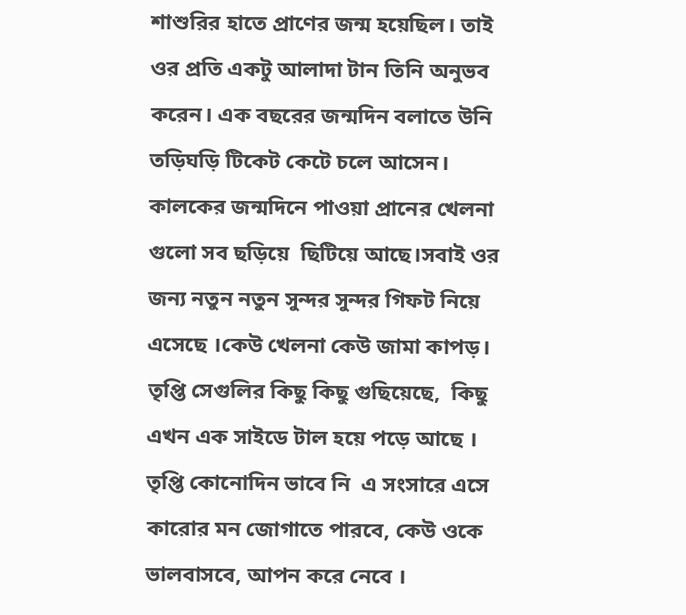শাশুরির হাতে প্রাণের জন্ম হয়েছিল। তাই ওর প্রতি একটু আলাদা টান তিনি অনুভব করেন। এক বছরের জন্মদিন বলাতে উনি তড়িঘড়ি টিকেট কেটে চলে আসেন। কালকের জন্মদিনে পাওয়া প্রানের খেলনা গুলো সব ছড়িয়ে  ছিটিয়ে আছে।সবাই ওর জন্য নতুন নতুন সুন্দর সুন্দর গিফট নিয়ে এসেছে ।কেউ খেলনা কেউ জামা কাপড়। তৃপ্তি সেগুলির কিছু কিছু গুছিয়েছে,  কিছু এখন এক সাইডে টাল হয়ে পড়ে আছে । তৃপ্তি কোনোদিন ভাবে নি  এ সংসারে এসে কারোর মন জোগাতে পারবে, কেউ ওকে ভালবাসবে, আপন করে নেবে ।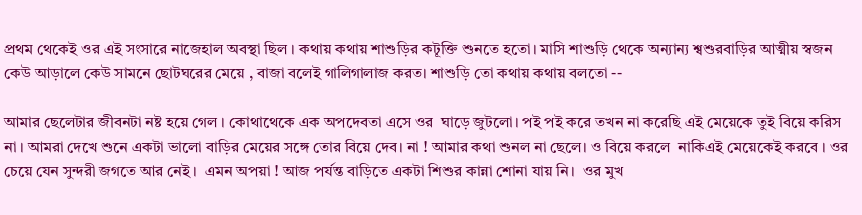প্রথম থেকেই ওর এই সংসারে নাজেহাল অবস্থা ছিল । কথায় কথায় শাশুড়ির কটূক্তি শুনতে হতো। মাসি শাশুড়ি থেকে অন্যান্য শ্বশুরবাড়ির আত্মীয় স্বজন কেউ আড়ালে কেউ সামনে ছোটঘরের মেয়ে , বাজা বলেই গালিগালাজ করত। শাশুড়ি তো কথায় কথায় বলতো --

আমার ছেলেটার জীবনটা নষ্ট হয়ে গেল । কোথাথেকে এক অপদেবতা এসে ওর  ঘাড়ে জুটলো। পই পই করে তখন না করেছি এই মেয়েকে তুই বিয়ে করিস না । আমরা দেখে শুনে একটা ভালো বাড়ির মেয়ের সঙ্গে তোর বিয়ে দেব। না ! আমার কথা শুনল না ছেলে। ও বিয়ে করলে  নাকিএই মেয়েকেই করবে । ওর চেয়ে যেন সুন্দরী জগতে আর নেই ।  এমন অপয়া ! আজ পর্যন্ত বাড়িতে একটা শিশুর কান্না শোনা যায় নি।  ওর মুখ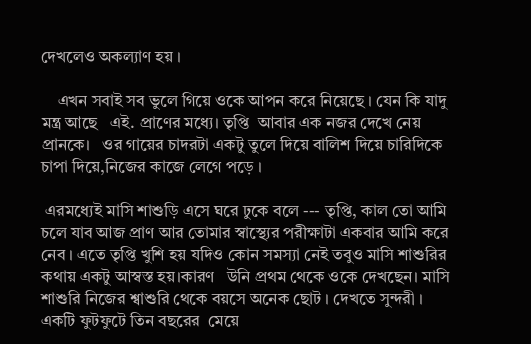দেখলেও অকল্যাণ হয় ।

    এখন সবাই সব ভুলে গিয়ে ওকে আপন করে নিয়েছে । যেন কি যাদু মন্ত্র আছে   এই. প্রাণের মধ্যে। তৃপ্তি  আবার এক নজর দেখে নেয় প্রানকে।   ওর গায়ের চাদরটা একটু তুলে দিয়ে বালিশ দিয়ে চারিদিকে চাপা দিয়ে,নিজের কাজে লেগে পড়ে ।

 এরমধ্যেই মাসি শাশুড়ি এসে ঘরে ঢুকে বলে --- তৃপ্তি, কাল তো আমি চলে যাব আজ প্রাণ আর তোমার স্বাস্থ্যের পরীক্ষাটা একবার আমি করে নেব । এতে তৃপ্তি খুশি হয় যদিও কোন সমস্যা নেই তবুও মাসি শাশুরির কথায় একটু আস্বস্ত হয়।কারণ   উনি প্রথম থেকে ওকে দেখছেন। মাসি শাশুরি নিজের শ্বাশুরি থেকে বয়সে অনেক ছোট । দেখতে সুন্দরী । একটি ফুটফুটে তিন বছরের  মেয়ে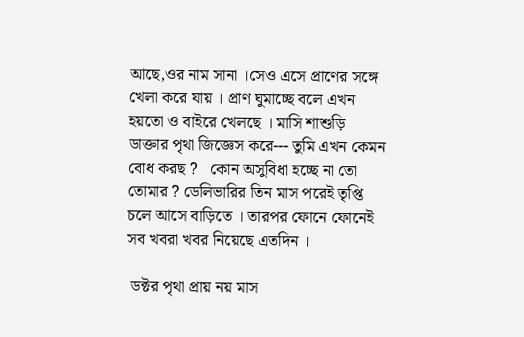আছে,ওর নাম সানা ।সেও এসে প্রাণের সঙ্গে খেলা করে যায় । প্রাণ ঘুমাচ্ছে বলে এখন হয়তো ও বাইরে খেলছে । মাসি শাশুড়ি ডাক্তার পৃথা জিজ্ঞেস করে--- তুমি এখন কেমন বোধ করছ ?   কোন অসুবিধা হচ্ছে না তো তোমার ? ডেলিভারির তিন মাস পরেই তৃপ্তি চলে আসে বাড়িতে । তারপর ফোনে ফোনেই সব খবরা খবর নিয়েছে এতদিন ।

 ডক্টর পৃথা প্রায় নয় মাস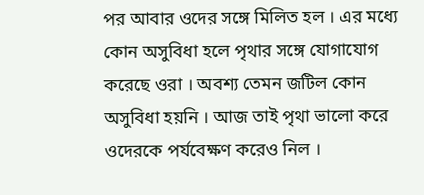পর আবার ওদের সঙ্গে মিলিত হল । এর মধ্যে কোন অসুবিধা হলে পৃথার সঙ্গে যোগাযোগ করেছে ওরা । অবশ্য তেমন জটিল কোন অসুবিধা হয়নি । আজ তাই পৃথা ভালো করে ওদেরকে পর্যবেক্ষণ করেও নিল ।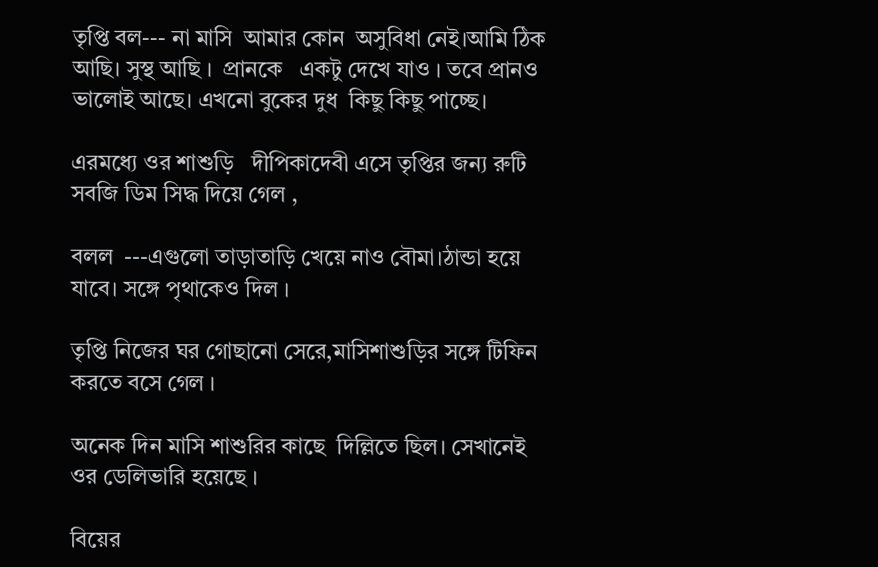তৃপ্তি বল--- না মাসি  আমার কোন  অসুবিধা নেই।আমি ঠিক আছি। সুস্থ আছি ।  প্রানকে   একটু দেখে যাও । তবে প্রানও ভালোই আছে। এখনো বুকের দুধ  কিছু কিছু পাচ্ছে।

এরমধ্যে ওর শাশুড়ি   দীপিকাদেবী এসে তৃপ্তির জন্য রুটি সবজি ডিম সিদ্ধ দিয়ে গেল ,

বলল  ---এগুলো তাড়াতাড়ি খেয়ে নাও বৌমা।ঠান্ডা হয়ে যাবে। সঙ্গে পৃথাকেও দিল ।

তৃপ্তি নিজের ঘর গোছানো সেরে,মাসিশাশুড়ির সঙ্গে টিফিন করতে বসে গেল ।

অনেক দিন মাসি শাশুরির কাছে  দিল্লিতে ছিল। সেখানেই ওর ডেলিভারি হয়েছে ।

বিয়ের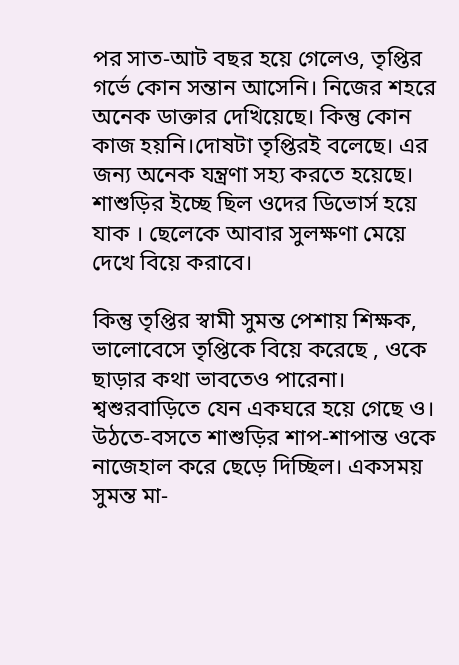পর সাত-আট বছর হয়ে গেলেও, তৃপ্তির গর্ভে কোন সন্তান আসেনি। নিজের শহরে অনেক ডাক্তার দেখিয়েছে। কিন্তু কোন কাজ হয়নি।দোষটা তৃপ্তিরই বলেছে। এর জন্য অনেক যন্ত্রণা সহ্য করতে হয়েছে। শাশুড়ির ইচ্ছে ছিল ওদের ডিভোর্স হয়ে যাক । ছেলেকে আবার সুলক্ষণা মেয়ে দেখে বিয়ে করাবে।

কিন্তু তৃপ্তির স্বামী সুমন্ত পেশায় শিক্ষক, ভালোবেসে তৃপ্তিকে বিয়ে করেছে , ওকে ছাড়ার কথা ভাবতেও পারেনা। শ্বশুরবাড়িতে যেন একঘরে হয়ে গেছে ও। উঠতে-বসতে শাশুড়ির শাপ-শাপান্ত ওকে নাজেহাল করে ছেড়ে দিচ্ছিল। একসময় সুমন্ত মা-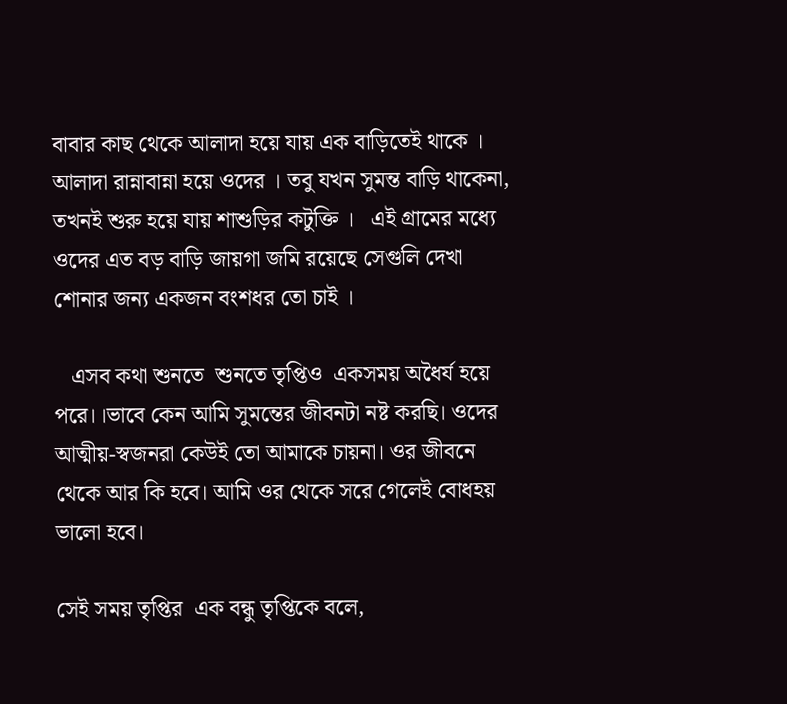বাবার কাছ থেকে আলাদা হয়ে যায় এক বাড়িতেই থাকে । আলাদা রান্নাবান্না হয়ে ওদের । তবু যখন সুমন্ত বাড়ি থাকেনা, তখনই শুরু হয়ে যায় শাশুড়ির কটুক্তি ।   এই গ্রামের মধ্যে ওদের এত বড় বাড়ি জায়গা জমি রয়েছে সেগুলি দেখা শোনার জন্য একজন বংশধর তো চাই ।

   এসব কথা শুনতে  শুনতে তৃপ্তিও  একসময় অধৈর্য হয়ে পরে।।ভাবে কেন আমি সুমন্তের জীবনটা নষ্ট করছি। ওদের আত্মীয়-স্বজনরা কেউই তো আমাকে চায়না। ওর জীবনে থেকে আর কি হবে। আমি ওর থেকে সরে গেলেই বোধহয় ভালো হবে।

সেই সময় তৃপ্তির  এক বন্ধু তৃপ্তিকে বলে,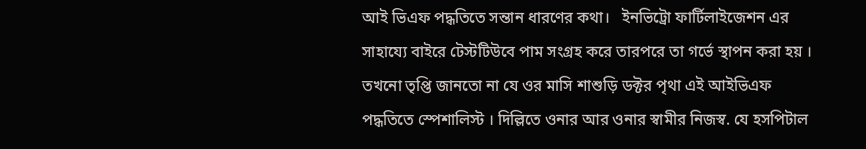আই ভিএফ পদ্ধতিতে সন্তান ধারণের কথা।   ইনভিট্রো ফার্টিলাইজেশন এর সাহায্যে বাইরে টেস্টটিউবে পাম সংগ্রহ করে তারপরে তা গর্ভে স্থাপন করা হয় । তখনো তৃপ্তি জানতো না যে ওর মাসি শাশুড়ি ডক্টর পৃথা এই আইভিএফ পদ্ধতিতে স্পেশালিস্ট । দিল্লিতে ওনার আর ওনার স্বামীর নিজস্ব. যে হসপিটাল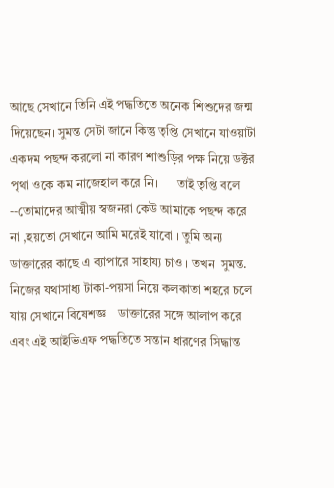আছে সেখানে তিনি এই পদ্ধতিতে অনেক শিশুদের জন্ম দিয়েছেন। সুমন্ত সেটা জানে কিন্তু তৃপ্তি সেখানে যাওয়াটা একদম পছন্দ করলো না কারণ শাশুড়ির পক্ষ নিয়ে ডক্টর পৃথা ওকে কম নাজেহাল করে নি।      তাই তৃপ্তি বলে --তোমাদের আত্মীয় স্বজনরা কেউ আমাকে পছন্দ করে না ,হয়তো সেখানে আমি মরেই যাবো । তুমি অন্য ডাক্তারের কাছে এ ব্যাপারে সাহায্য চাও । তখন  সুমন্ত. নিজের যথাসাধ্য টাকা-পয়সা নিয়ে কলকাতা শহরে চলে যায় সেখানে বিষেশজ্ঞ    ডাক্তারের সঙ্গে আলাপ করে এবং এই আইভিএফ পদ্ধতিতে সন্তান ধারণের সিদ্ধান্ত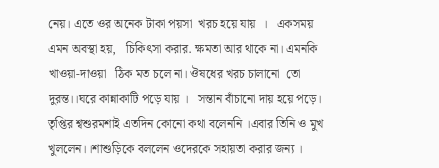নেয়। এতে ওর অনেক টাকা পয়সা  খরচ হয়ে যায়  ।   একসময় এমন অবস্থা হয়,   চিকিৎসা করার. ক্ষমতা আর থাকে না। এমনকি খাওয়া-দাওয়া   ঠিক মত চলে না। ঔষধের খরচ চালানো  তো দুরন্ত।।ঘরে কান্নাকাটি পড়ে যায় ।   সন্তান বাঁচানো দায় হয়ে পড়ে।   তৃপ্তির শ্বশুরমশাই এতদিন কোনো কথা বলেননি ।এবার তিনি ও মুখ খুললেন।।শাশুড়িকে বললেন ওদেরকে সহায়তা করার জন্য ।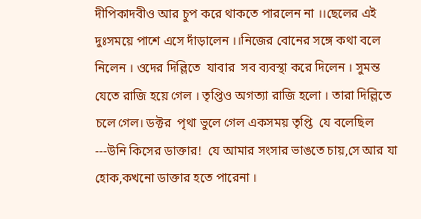দীপিকাদবীও আর চুপ করে থাকতে পারলেন না ।।ছেলের এই দুঃসময়ে পাশে এসে দাঁড়ালেন ।।নিজের বোনের সঙ্গে কথা বলে নিলেন । ওদের দিল্লিতে  যাবার  সব ব্যবস্থা করে দিলেন । সুমন্ত  যেতে রাজি হয়ে গেল । তৃপ্তিও অগত্যা রাজি হলো । তারা দিল্লিতে চলে গেল। ডক্টর  পৃথা ভুলে গেল একসময় তৃপ্তি  যে বলেছিল ---উনি কিসের ডাক্তার!  যে আমার সংসার ভাঙতে চায়,সে আর যা হোক,কখনো ডাক্তার হতে পারেনা ।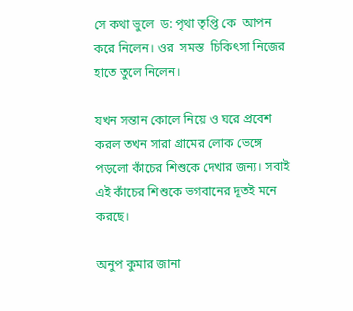সে কথা ভুলে  ড: পৃথা তৃপ্তি কে  আপন করে নিলেন। ওর  সমস্ত  চিকিৎসা নিজের হাতে তুলে নিলেন।

যখন সন্তান কোলে নিয়ে ও ঘরে প্রবেশ করল তখন সারা গ্রামের লোক ভেঙ্গে পড়লো কাঁচের শিশুকে দেখার জন্য। সবাই এই কাঁচের শিশুকে ভগবানের দূতই মনে করছে।

অনুপ কুমার জানা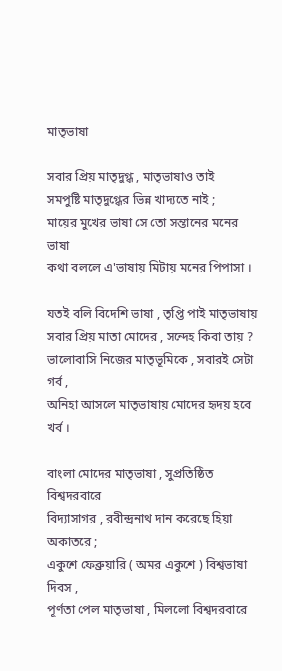মাতৃভাষা

সবার প্রিয় মাতৃদুগ্ধ , মাতৃভাষাও তাই
সমপুষ্টি মাতৃদুগ্ধের ভিন্ন খাদ্যতে নাই ;
মায়ের মুখের ভাষা সে তো সন্তানের মনের ভাষা
কথা বললে এ'ভাষায় মিটায় মনের পিপাসা ।

যতই বলি বিদেশি ভাষা , তৃপ্তি পাই মাতৃভাষায়
সবার প্রিয় মাতা মোদের , সন্দেহ কিবা তায় ?
ভালোবাসি নিজের মাতৃভূমিকে , সবারই সেটা গর্ব ,
অনিহা আসলে মাতৃভাষায় মোদের হৃদয় হবে খর্ব ।

বাংলা মোদের মাতৃভাষা , সুপ্রতিষ্ঠিত বিশ্বদরবারে
বিদ্যাসাগর , রবীন্দ্রনাথ দান করেছে হিয়া অকাতরে ;
একুশে ফেব্রুয়ারি ( অমর একুশে ) বিশ্বভাষা দিবস ,
পূর্ণতা পেল মাতৃভাষা , মিললো বিশ্বদরবারে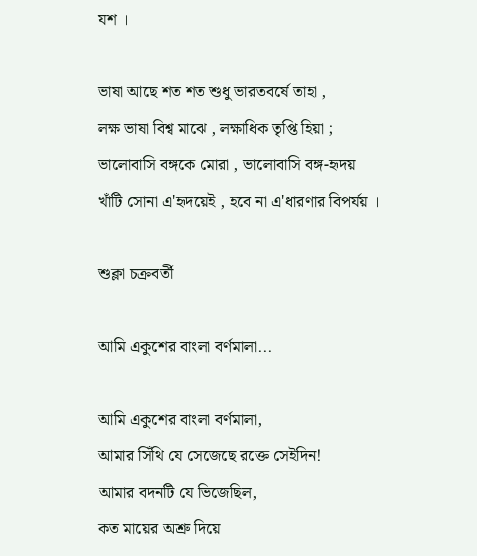যশ ।

ভাষা আছে শত শত শুধু ভারতবর্ষে তাহা ,
লক্ষ ভাষা বিশ্ব মাঝে , লক্ষাধিক তৃপ্তি হিয়া ;
ভালোবাসি বঙ্গকে মোরা , ভালোবাসি বঙ্গ-হৃদয়
খাঁটি সোনা এ'হৃদয়েই , হবে না এ'ধারণার বিপর্যয় ।

শুক্লা চক্রবর্তী

আমি একুশের বাংলা বর্ণমালা...

আমি একুশের বাংলা বর্ণমালা,
আমার সিঁথি যে সেজেছে রক্তে সেইদিন!
আমার বদনটি যে ভিজেছিল,
কত মায়ের অশ্রু দিয়ে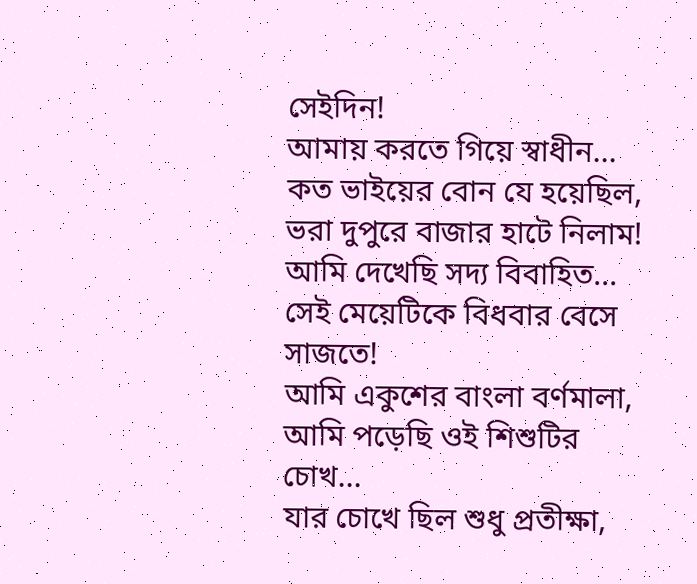সেইদিন!
আমায় করতে গিয়ে স্বাধীন...
কত ভাইয়ের বোন যে হয়েছিল,
ভরা দুপুরে বাজার হাটে নিলাম!
আমি দেখেছি সদ্য বিবাহিত...
সেই মেয়েটিকে বিধবার বেসে সাজতে!
আমি একুশের বাংলা বর্ণমালা,
আমি পড়েছি ওই শিশুটির চোখ...
যার চোখে ছিল শুধু প্রতীক্ষা,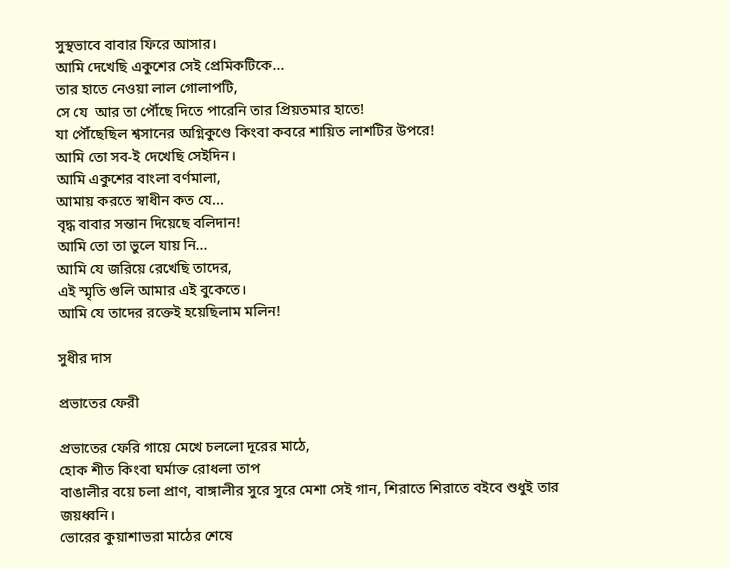সুস্থভাবে বাবার ফিরে আসার।
আমি দেখেছি একুশের সেই প্রেমিকটিকে...
তার হাতে নেওয়া লাল গোলাপটি,
সে যে  আর তা পৌঁছে দিতে পারেনি তার প্রিয়তমার হাতে!
যা পৌঁছেছিল শ্বসানের অগ্নিকুণ্ডে কিংবা কবরে শায়িত লাশটির উপরে!
আমি তো সব-ই দেখেছি সেইদিন।
আমি একুশের বাংলা বর্ণমালা,
আমায় করতে স্বাধীন কত যে...
বৃদ্ধ বাবার সন্তান দিয়েছে বলিদান!
আমি তো তা ভুলে যায় নি...
আমি যে জরিয়ে রেখেছি তাদের,
এই স্মৃতি গুলি আমার এই বুকেতে।
আমি যে তাদের রক্তেই হয়েছিলাম মলিন!

সুধীর দাস

প্রভাতের ফেরী

প্রভাতের ফেরি গায়ে মেখে চললো দূরের মাঠে,
হোক শীত কিংবা ঘর্মাক্ত রোধলা তাপ
বাঙালীর বয়ে চলা প্রাণ, বাঙ্গালীর সুরে সুরে মেশা সেই গান, শিরাতে শিরাতে বইবে শুধুই তার জয়ধ্বনি।
ভোরের কুয়াশাভরা মাঠের শেষে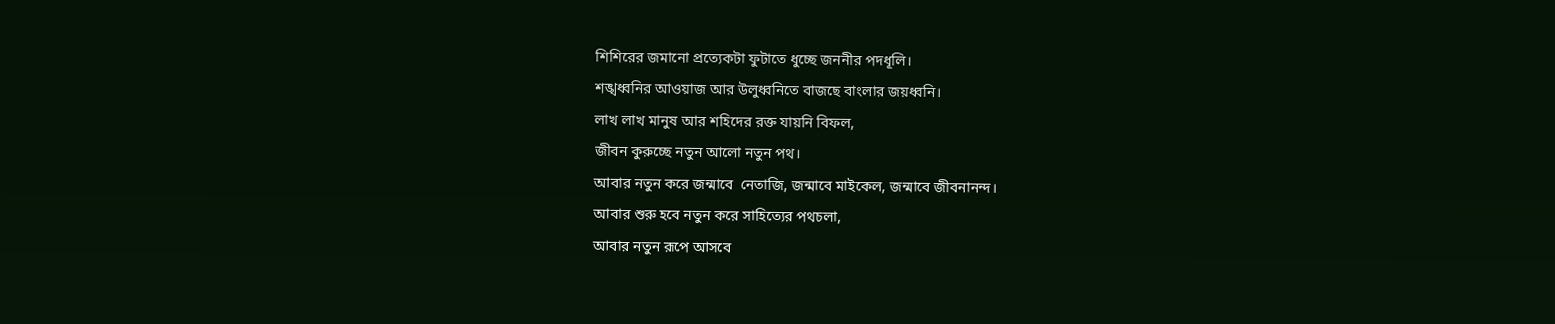শিশিরের জমানো প্রত্যেকটা ফুটাতে ধুচ্ছে জননীর পদধূলি।
শঙ্খধ্বনির আওয়াজ আর উলুধ্বনিতে বাজছে বাংলার জয়ধ্বনি।
লাখ লাখ মানুষ আর শহিদের রক্ত যায়নি বিফল,
জীবন কুরুচ্ছে নতুন আলো নতুন পথ।
আবার নতুন করে জন্মাবে  নেতাজি, জন্মাবে মাইকেল, জন্মাবে জীবনানন্দ।
আবার শুরু হবে নতুন করে সাহিত্যের পথচলা,
আবার নতুন রূপে আসবে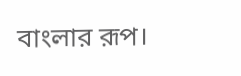বাংলার রূপ।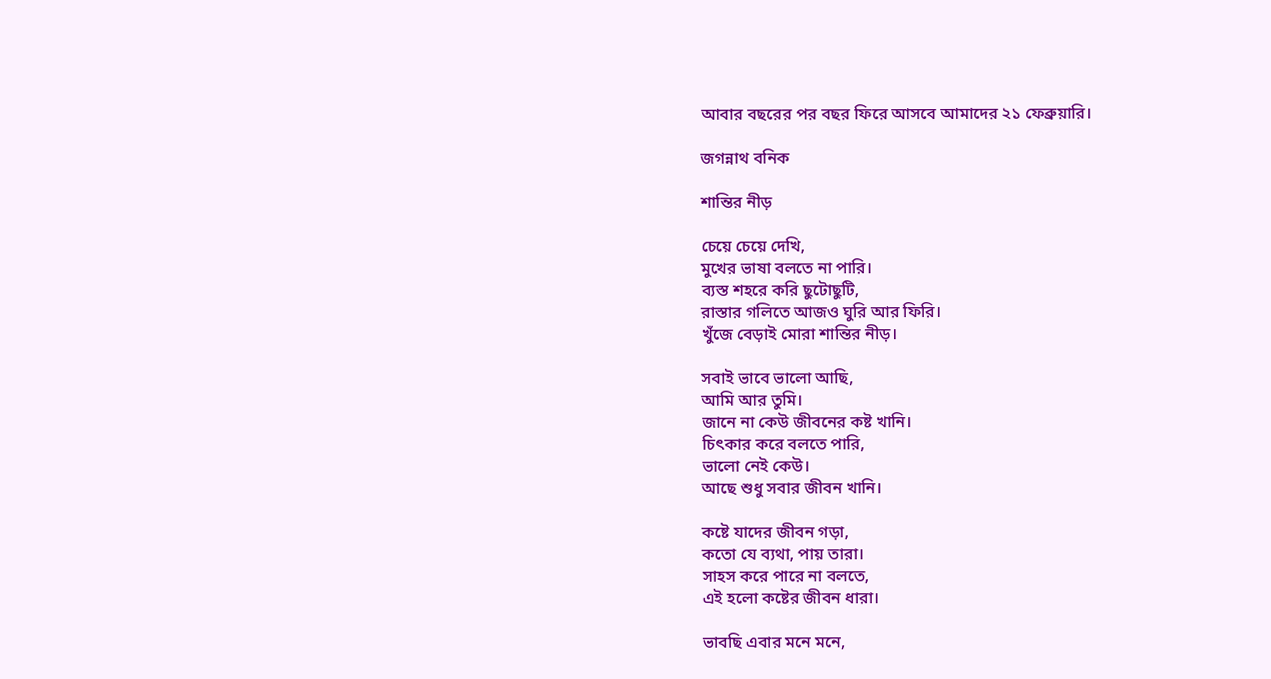আবার বছরের পর বছর ফিরে আসবে আমাদের ২১ ফেব্রুয়ারি।

জগন্নাথ বনিক

শান্তির নীড়

চেয়ে চেয়ে দেখি,
মুখের ভাষা বলতে না পারি।
ব‍্যস্ত শহরে করি ছুটোছুটি,
রাস্তার গলিতে আজও ঘুরি আর ফিরি।
খুঁজে বেড়াই মোরা শান্তির নীড়।

সবাই ভাবে ভালো আছি,
আমি আর তুমি।
জানে না কেউ জীবনের কষ্ট খানি।
চিৎকার করে বলতে পারি,
ভালো নেই কেউ।
আছে শুধু সবার জীবন খানি।

কষ্টে যাদের জীবন গড়া,
কতো যে ব‍্যথা, পায় তারা।
সাহস করে পারে না বলতে,
এই হলো কষ্টের জীবন ধারা।

ভাবছি এবার মনে মনে,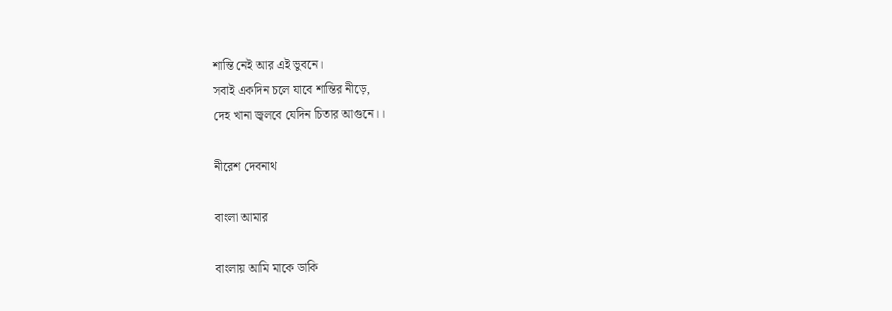শান্তি নেই আর এই ভুবনে।
সবাই একদিন চলে যাবে শান্তির নীড়ে,
দেহ খানা জ্বলবে যেদিন চিতার আগুনে।।

নীরেশ দেবনাথ

বাংলা আমার

বাংলায় আমি মাকে ডাকি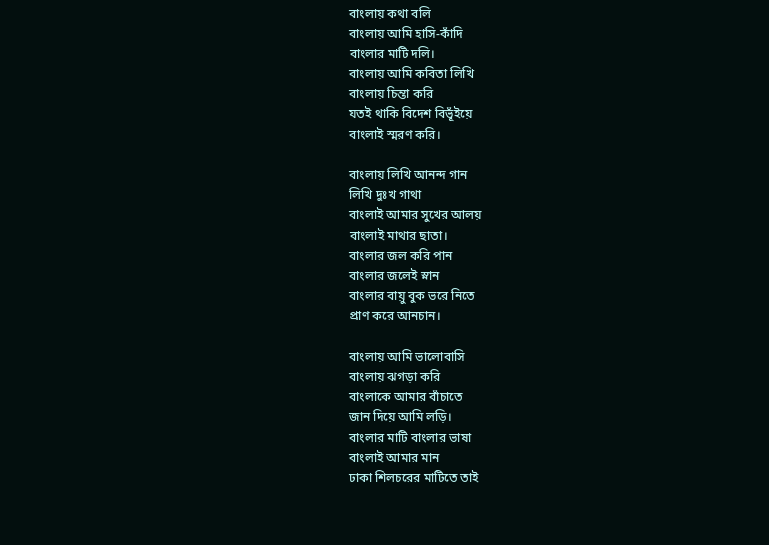বাংলায় কথা বলি
বাংলায় আমি হাসি-কাঁদি
বাংলার মাটি দলি।
বাংলায় আমি কবিতা লিখি
বাংলায় চিন্তা করি
যতই থাকি বিদেশ বিভূঁইয়ে
বাংলাই স্মরণ করি।

বাংলায় লিখি আনন্দ গান
লিখি দুঃখ গাথা
বাংলাই আমার সুখের আলয়
বাংলাই মাথার ছাতা।
বাংলার জল করি পান
বাংলার জলেই স্নান
বাংলার বায়ু বুক ভরে নিতে
প্রাণ করে আনচান।

বাংলায় আমি ভালোবাসি
বাংলায় ঝগড়া করি
বাংলাকে আমার বাঁচাতে
জান দিয়ে আমি লড়ি।
বাংলার মাটি বাংলার ভাষা
বাংলাই আমার মান
ঢাকা শিলচরের মাটিতে তাই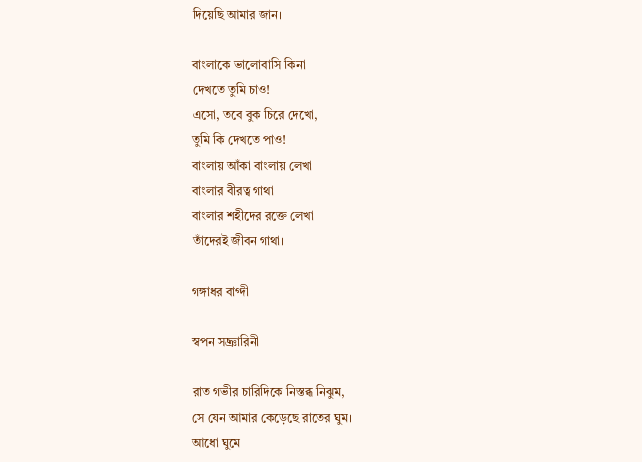দিয়েছি আমার জান।

বাংলাকে ভালোবাসি কিনা
দেখতে তুমি চাও!
এসো, তবে বুক চিরে দেখো,
তুমি কি দেখতে পাও!
বাংলায় আঁকা বাংলায় লেখা
বাংলার বীরত্ব গাথা
বাংলার শহীদের রক্তে লেখা
তাঁদেরই জীবন গাথা।

গঙ্গাধর বাগ্দী

স্বপন সচ্ঞারিনী

রাত গভীর চারিদিকে নিস্তব্ধ নিঝুম,
সে যেন আমার কেড়েছে রাতের ঘুম।
আধো ঘুমে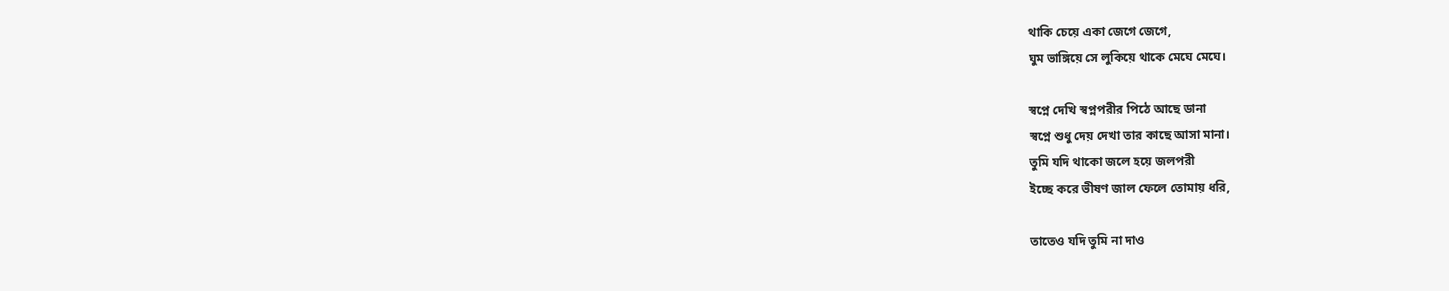থাকি চেয়ে একা জেগে জেগে,
ঘুম ভাঙ্গিয়ে সে লুকিয়ে থাকে মেঘে মেঘে।

স্বপ্নে দেখি স্বপ্নপরীর পিঠে আছে ডানা
স্বপ্নে শুধু দেয় দেখা তার কাছে আসা মানা।
তুমি যদি থাকো জলে হয়ে জলপরী
ইচ্ছে করে ভীষণ জাল ফেলে তোমায় ধরি,

তাতেও যদি তুমি না দাও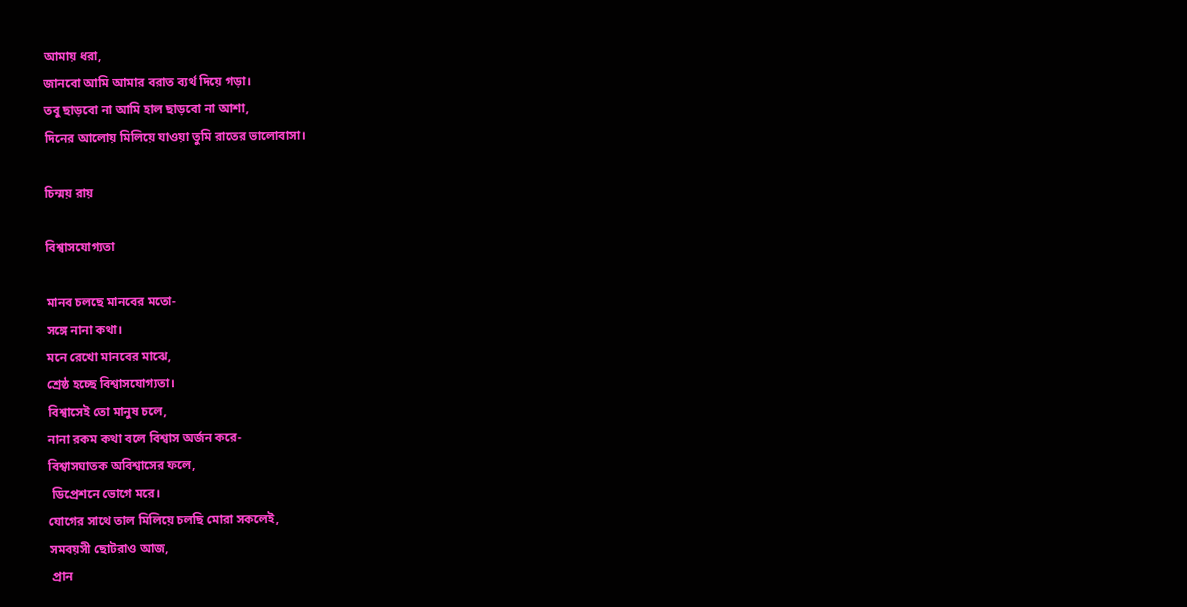আমায় ধরা,
জানবো আমি আমার বরাত ব্যর্থ দিয়ে গড়া।
তবু ছাড়বো না আমি হাল ছাড়বো না আশা,
দিনের আলোয় মিলিয়ে যাওয়া তুমি রাতের ভালোবাসা।

চিন্ময় রায়

বিশ্বাসযোগ্যতা

মানব চলছে মানবের মতো-
সঙ্গে নানা কথা।
মনে রেখো মানবের মাঝে,
শ্রেষ্ঠ হচ্ছে বিশ্বাসযোগ্যতা।
বিশ্বাসেই তো মানুষ চলে,
নানা রকম কথা বলে বিশ্বাস অর্জন করে-
বিশ্বাসঘাতক অবিশ্বাসের ফলে,
 ডিপ্রেশনে ভোগে মরে।
যোগের সাথে তাল মিলিয়ে চলছি মোরা সকলেই,
সমবয়সী ছোটরাও আজ,
 প্রান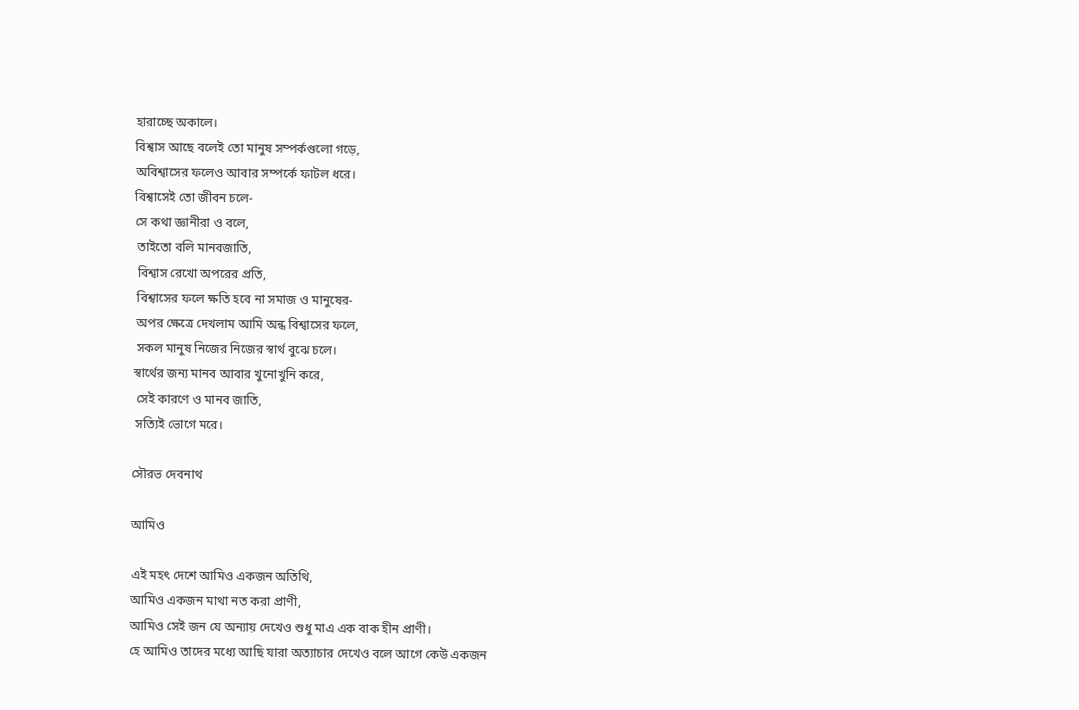হারাচ্ছে অকালে।
বিশ্বাস আছে বলেই তো মানুষ সম্পর্কগুলো গড়ে,
অবিশ্বাসের ফলেও আবার সম্পর্কে ফাটল ধরে।
বিশ্বাসেই তো জীবন চলে-
সে কথা জ্ঞানীরা ও বলে,
 তাইতো বলি মানবজাতি,
 বিশ্বাস রেখো অপরের প্রতি,
 বিশ্বাসের ফলে ক্ষতি হবে না সমাজ ও মানুষের-
 অপর ক্ষেত্রে দেখলাম আমি অন্ধ বিশ্বাসের ফলে,
 সকল মানুষ নিজের নিজের স্বার্থ বুঝে চলে।
স্বার্থের জন্য মানব আবার খুনোখুনি করে,
 সেই কারণে ও মানব জাতি,
 সত্যিই ভোগে মরে।

সৌরভ দেবনাথ

আমিও

এই মহৎ দেশে আমিও একজন অতিথি,
আমিও একজন মাথা নত করা প্রাণী,
আমিও সেই জন যে অন্যায় দেখেও শুধু মাএ এক বাক হীন প্রাণী।
হে আমিও তাদের মধ্যে আছি যারা অত্যাচার দেখেও বলে আগে কেউ একজন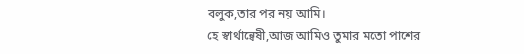বলুক,তার পর নয় আমি।
হে স্বার্থান্বেষী,আজ আমিও তুমার মতো পাশের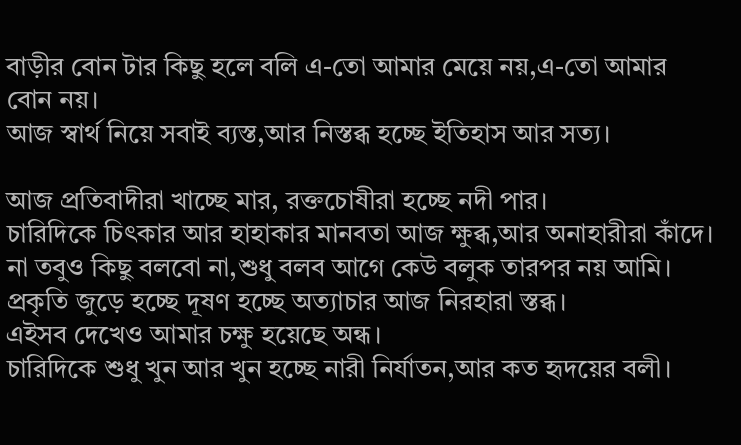বাড়ীর বোন টার কিছু হলে বলি এ-তো আমার মেয়ে নয়,এ-তো আমার বোন নয়।
আজ স্বার্থ নিয়ে সবাই ব্যস্ত,আর নিস্তব্ধ হচ্ছে ইতিহাস আর সত্য।

আজ প্রতিবাদীরা খাচ্ছে মার, রক্তচোষীরা হচ্ছে নদী পার।
চারিদিকে চিৎকার আর হাহাকার মানবতা আজ ক্ষুব্ধ,আর অনাহারীরা কাঁদে।
না তবুও কিছু বলবো না,শুধু বলব আগে কেউ বলুক তারপর নয় আমি।
প্রকৃতি জুড়ে হচ্ছে দূষণ হচ্ছে অত্যাচার আজ নিরহারা স্তব্ধ।
এইসব দেখেও আমার চক্ষু হয়েছে অন্ধ।
চারিদিকে শুধু খুন আর খুন হচ্ছে নারী নির্যাতন,আর কত হৃদয়ের বলী।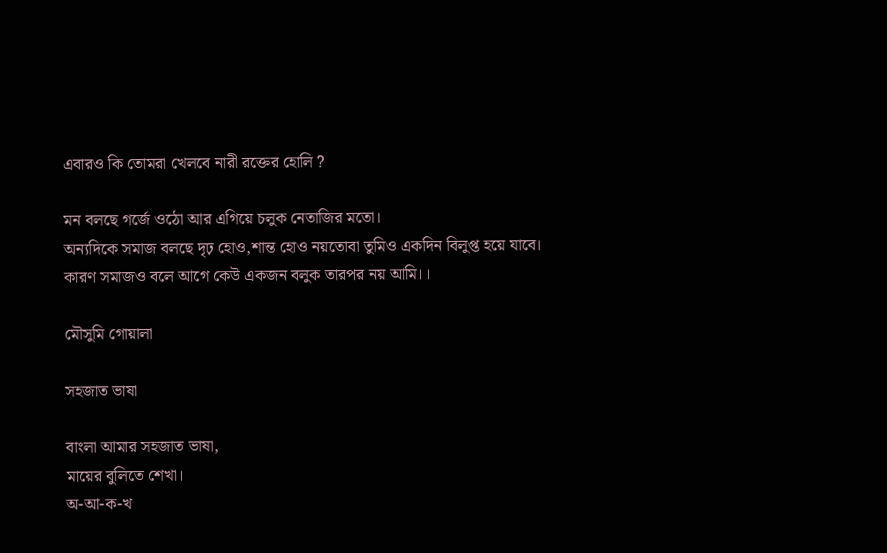এবারও কি তোমরা খেলবে নারী রক্তের হোলি ?

মন বলছে গর্জে ওঠো আর এগিয়ে চলুক নেতাজির মতো।
অন্যদিকে সমাজ বলছে দৃঢ় হোও,শান্ত হোও নয়তোবা তুমিও একদিন বিলুপ্ত হয়ে যাবে।
কারণ সমাজও বলে আগে কেউ একজন বলুক তারপর নয় আমি।।

মৌসুমি গোয়ালা

সহজাত ভাষা

বাংলা আমার সহজাত ভাষা,
মায়ের বুলিতে শেখা।
অ-আ-ক-খ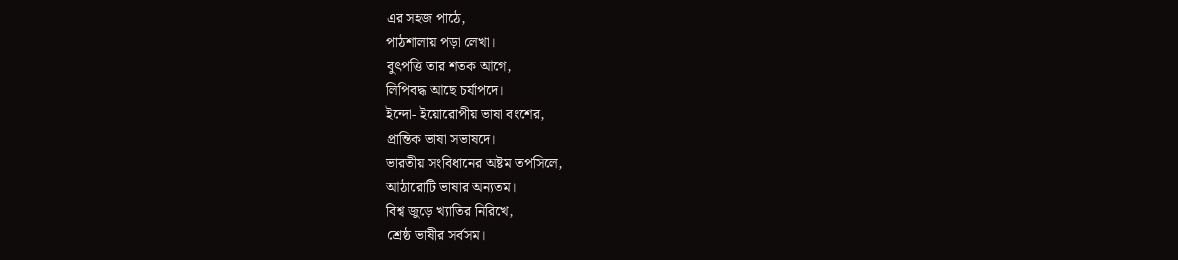এর সহজ পাঠে,
পাঠশালায় পড়া লেখা।
বুৎপত্তি তার শতক আগে,
লিপিবদ্ধ আছে চর্যাপদে।
ইন্দো- ইয়োরোপীয় ভাষা বংশের,
প্রান্তিক ভাষা সভাষদে।
ভারতীয় সংবিধানের অষ্টম তপসিলে,
আঠারোটি ভাষার অন্যতম।
বিশ্ব জুড়ে খ্যাতির নিরিখে,
শ্রেষ্ঠ ভাষীর সর্বসম।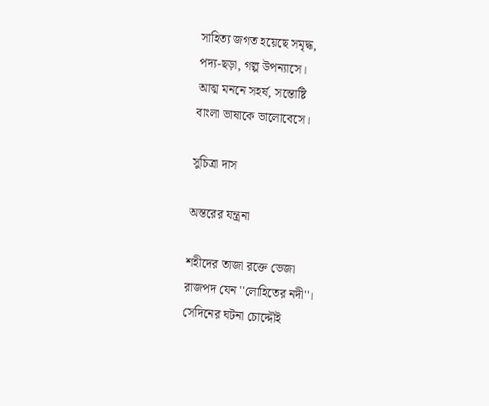সাহিত্য জগত হয়েছে সমৃদ্ধ,
পদ্য-ছড়া, গল্প উপন্যাসে।
আত্ম মননে সহর্ষ, সন্তোষ্টি
বাংলা ভাষাকে ভালোবেসে।

সুচিত্রা দাস

অন্তরের যন্ত্রনা

শহীদের তাজা রক্তে ভেজা
রাজপদ যেন ''লোহিতের নদী''।
সেদিনের ঘটনা চোদ্দৌই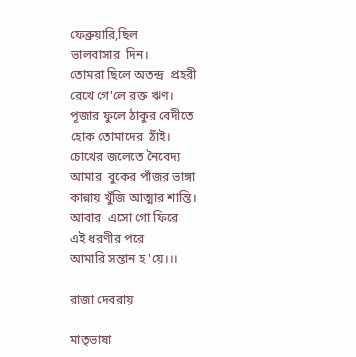ফেব্রুয়ারি,ছিল
ভালবাসার  দিন।
তোমরা ছিলে অতন্দ্র  প্রহরী
রেখে গে'লে রক্ত ঋণ।
পূজার ফুলে ঠাকুর বেদীতে
হোক তোমাদের  ঠাঁই।
চোখের জলেতে নৈবেদ্য
আমার  বুকের পাঁজর ভাঙ্গা
কান্নায় খুঁজি আত্মার শান্তি।
আবার  এসো গো ফিরে
এই ধরণীর পরে
আমারি সন্তান হ 'য়ে।।।

রাজা দেবরায়

মাতৃভাষা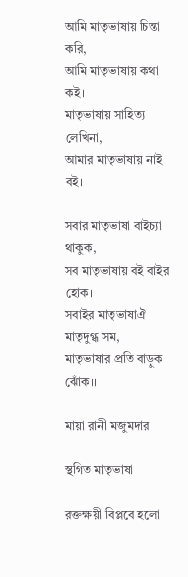আমি মাতৃভাষায় চিন্তা করি,
আমি মাতৃভাষায় কথা কই।
মাতৃভাষায় সাহিত্য লেখিনা,
আমার মাতৃভাষায় নাই বই।

সবার মাতৃভাষা বাইচ্যা থাকুক,
সব মাতৃভাষায় বই বাইর হোক।
সবাইর মাতৃভাষাঐ মাতৃদুগ্ধ সম,
মাতৃভাষার প্রতি বাড়ুক ঝোঁক।।

মায়া রানী মজুমদার

স্থগিত মাতৃভাষা

রক্তক্ষয়ী বিপ্লবে হলো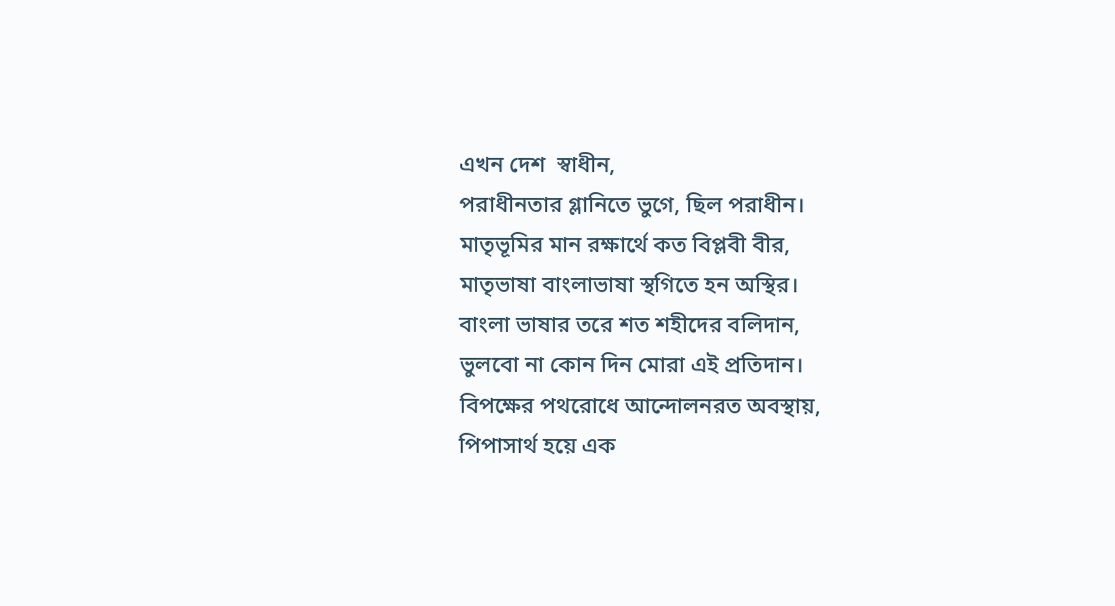এখন দেশ  স্বাধীন,
পরাধীনতার গ্লানিতে ভুগে, ছিল পরাধীন।
মাতৃভূমির মান রক্ষার্থে কত বিপ্লবী বীর,
মাতৃভাষা বাংলাভাষা স্থগিতে হন অস্থির।
বাংলা ভাষার তরে শত শহীদের বলিদান,
ভুলবো না কোন দিন মোরা এই প্রতিদান।
বিপক্ষের পথরোধে আন্দোলনরত অবস্থায়,
পিপাসার্থ হয়ে এক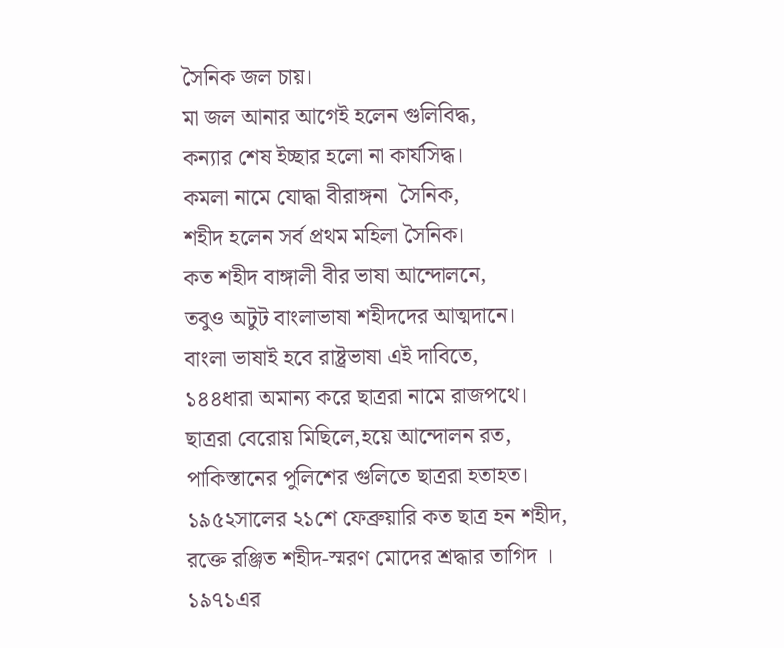সৈনিক জল চায়।
মা জল আনার আগেই হলেন গুলিবিদ্ধ,
কন্যার শেষ ইচ্ছার হলো না কার্যসিদ্ধ।
কমলা নামে যোদ্ধা বীরাঙ্গনা  সৈনিক,
শহীদ হলেন সর্ব প্রথম মহিলা সৈনিক।
কত শহীদ বাঙ্গালী বীর ভাষা আন্দোলনে,
তবুও অটুট বাংলাভাষা শহীদদের আত্মদানে।
বাংলা ভাষাই হবে রাষ্ট্রভাষা এই দাবিতে,
১৪৪ধারা অমান্য করে ছাত্ররা নামে রাজপথে।
ছাত্ররা বেরোয় মিছিলে,হয়ে আন্দোলন রত,
পাকিস্তানের পুলিশের গুলিতে ছাত্ররা হতাহত।
১৯৫২সালের ২১শে ফেব্রুয়ারি কত ছাত্র হন শহীদ,
রক্তে রঞ্জিত শহীদ-স্মরণ মোদের শ্রদ্ধার তাগিদ ।
১৯৭১এর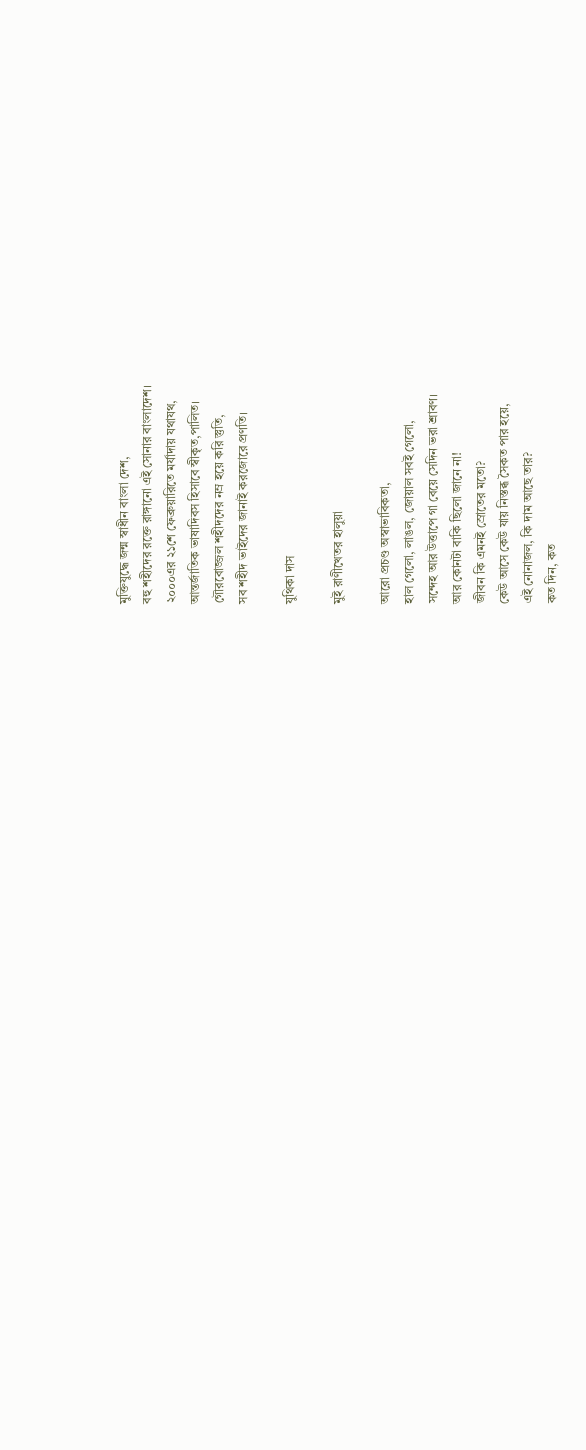মুক্তিযুদ্ধে জন্ম স্বাধীন বাংলা দেশ,
বহু শহীদের রক্তে রাঙ্গানো এই সোনার বাংলাদেশ।
২০০০এর ২১শে ফেব্রুয়ারিতে মর্যাদায় যথাযথ,
আন্তর্জাতিক ভাষাদিবস হিসাবে স্বীকৃত,পালিত।
গৌরবোজ্জল শহীদদের নম্র হয়ে করি স্তুতি,
সব শহীদ ভাইদের জানাই করজোরে প্রণতি।

যুথিকা দাস

মুই রাণীখেতর হালুয়া

আরো প্রচণ্ড অস্বাভাবিকতা,
হাল গেলো, লাঙল, জোয়াল সবই গেলো,
সন্দেহ আর উত্তাপে গা বেয়ে সেদিন ভরা শ্রাবণ।
আর কোনটা বাকি ছিলো জানে না!
জীবন কি এমনই স্রোতের মতো?
কেউ আসে কেউ যায় নিস্তব্ধ সৈকত পার হয়ে,
এই নোনাজল, কি দাম আছে তার?
কত দিন, কত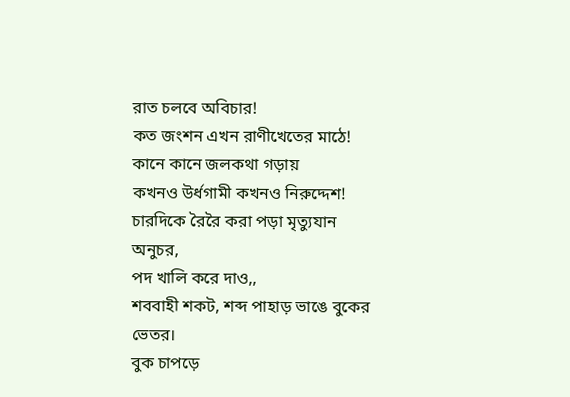রাত চলবে অবিচার!
কত জংশন এখন রাণীখেতের মাঠে!
কানে কানে জলকথা গড়ায়
কখনও উর্ধগামী কখনও নিরুদ্দেশ!
চারদিকে রৈরৈ করা পড়া মৃত্যুযান অনুচর,
পদ খালি করে দাও,,
শববাহী শকট, শব্দ পাহাড় ভাঙে বুকের ভেতর।
বুক চাপড়ে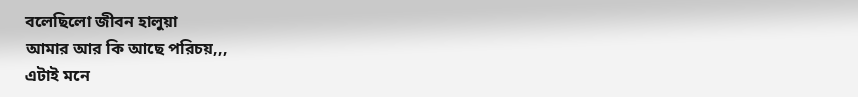বলেছিলো জীবন হালুয়া
আমার আর কি আছে পরিচয়,,,
এটাই মনে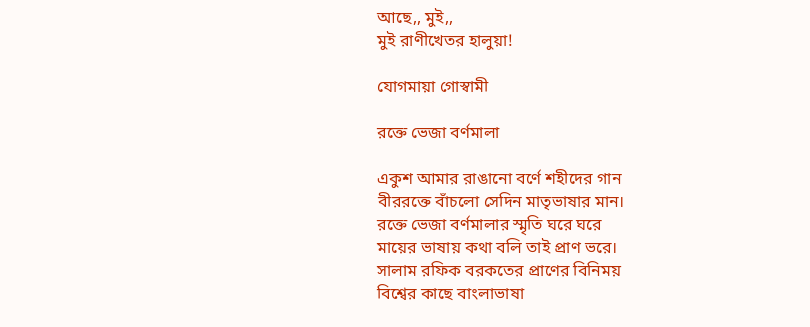আছে,, মুই,,
মুই রাণীখেতর হালুয়া!

যোগমায়া গোস্বামী

রক্তে ভেজা বর্ণমালা

একুশ আমার রাঙানো বর্ণে শহীদের গান
বীররক্তে বাঁচলো সেদিন মাতৃভাষার মান।
রক্তে ভেজা বর্ণমালার স্মৃতি ঘরে ঘরে
মায়ের ভাষায় কথা বলি তাই প্রাণ ভরে।
সালাম রফিক বরকতের প্রাণের বিনিময়
বিশ্বের কাছে বাংলাভাষা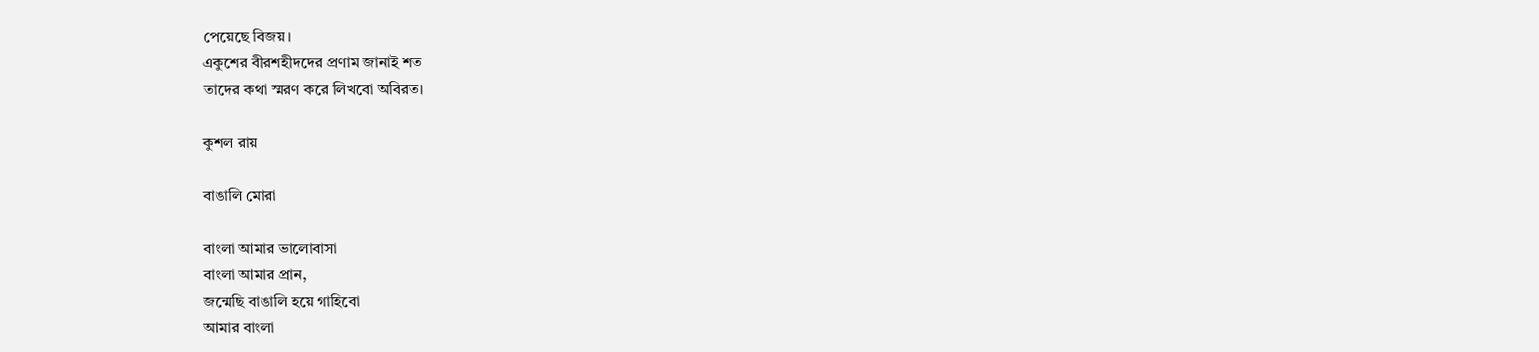পেয়েছে বিজয়।
একুশের বীরশহীদদের প্রণাম জানাই শত
তাদের কথা স্মরণ করে লিখবো অবিরত।

কুশল রায়

বাঙালি মোরা

বাংলা আমার ভালোবাসা
বাংলা আমার প্রান,
জন্মেছি বাঙালি হয়ে গাহিবো
আমার বাংলা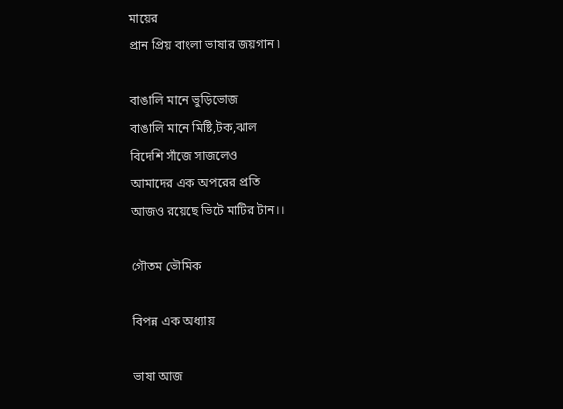মায়ের
প্রান প্রিয় বাংলা ভাষার জয়গান ৷

বাঙালি মানে ভুড়িভোজ
বাঙালি মানে মিষ্টি,টক,ঝাল
বিদেশি সাঁজে সাজলেও
আমাদের এক অপরের প্রতি
আজও রয়েছে ভিটে মাটির টান।।

গৌতম ভৌমিক

বিপন্ন এক অধ্যায়

ভাষা আজ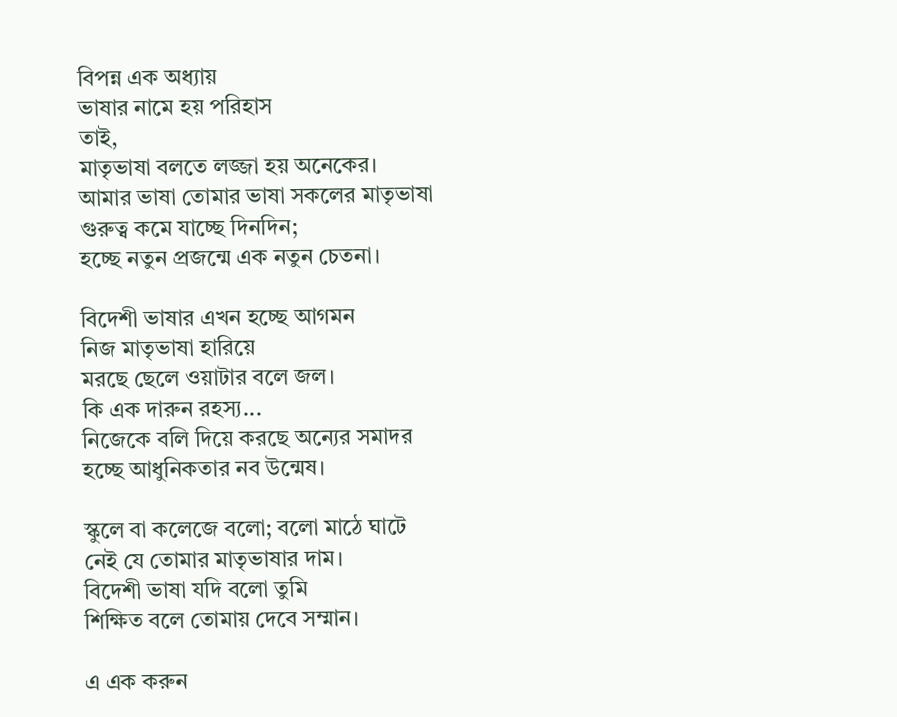বিপন্ন এক অধ্যায়
ভাষার নামে হয় পরিহাস
তাই,
মাতৃভাষা বলতে লজ্জা হয় অনেকের।
আমার ভাষা তোমার ভাষা সকলের মাতৃভাষা
গুরুত্ব কমে যাচ্ছে দিনদিন;
হচ্ছে নতুন প্রজন্মে এক নতুন চেতনা।

বিদেশী ভাষার এখন হচ্ছে আগমন
নিজ মাতৃভাষা হারিয়ে
মরছে ছেলে ওয়াটার বলে জল।
কি এক দারুন রহস্য...
নিজেকে বলি দিয়ে করছে অন্যের সমাদর
হচ্ছে আধুনিকতার নব উন্মেষ।

স্কুলে বা কলেজে বলো; বলো মাঠে ঘাটে
নেই যে তোমার মাতৃভাষার দাম।
বিদেশী ভাষা যদি বলো তুমি
শিক্ষিত বলে তোমায় দেবে সম্মান।

এ এক করুন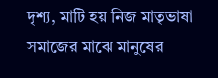দৃশ্য, মাটি হয় নিজ মাতৃভাষা
সমাজের মাঝে মানুষের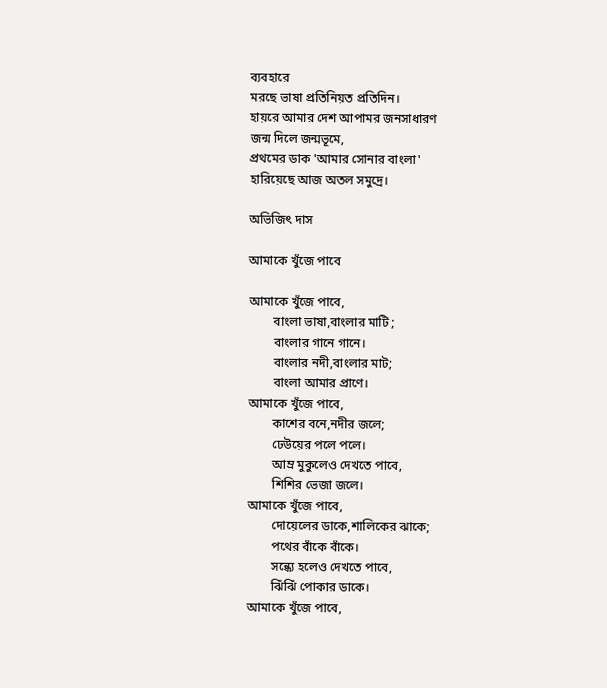ব্যবহারে
মরছে ভাষা প্রতিনিয়ত প্রতিদিন।
হায়রে আমার দেশ আপামর জনসাধারণ
জন্ম দিলে জন্মভূমে,
প্রথমের ডাক 'আমার সোনার বাংলা'
হারিয়েছে আজ অতল সমুদ্রে।

অভিজিৎ দাস

আমাকে খুঁজে পাবে

আমাকে খুঁজে পাবে,
        বাংলা ভাষা,বাংলার মাটি ;
        বাংলার গানে গানে।
        বাংলার নদী,বাংলার মাট;
        বাংলা আমার প্রাণে।
আমাকে খুঁজে পাবে,
        কাশের বনে,নদীর জলে;
        ঢেউয়ের পলে পলে।
        আম্র মুকুলেও দেখতে পাবে,
        শিশির ভেজা জলে।
আমাকে খুঁজে পাবে,
        দোয়েলের ডাকে,শালিকের ঝাকে;
        পথের বাঁকে বাঁকে।
        সন্ধ‍্যে হলেও দেখতে পাবে,
        ঝিঁঝিঁ পোকার ডাকে।
আমাকে খুঁজে পাবে,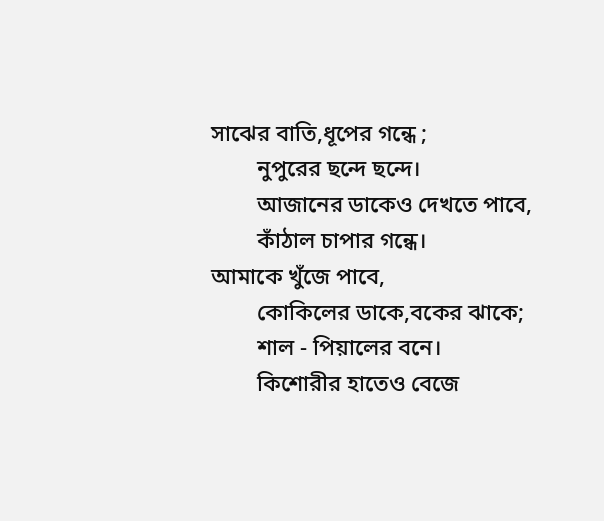সাঝের বাতি,ধূপের গন্ধে ;
        নুপুরের ছন্দে ছন্দে।
        আজানের ডাকেও দেখতে পাবে,
        কাঁঠাল চাপার গন্ধে।
আমাকে খুঁজে পাবে,
        কোকিলের ডাকে,বকের ঝাকে;
        শাল - পিয়ালের বনে।
        কিশোরীর হাতেও বেজে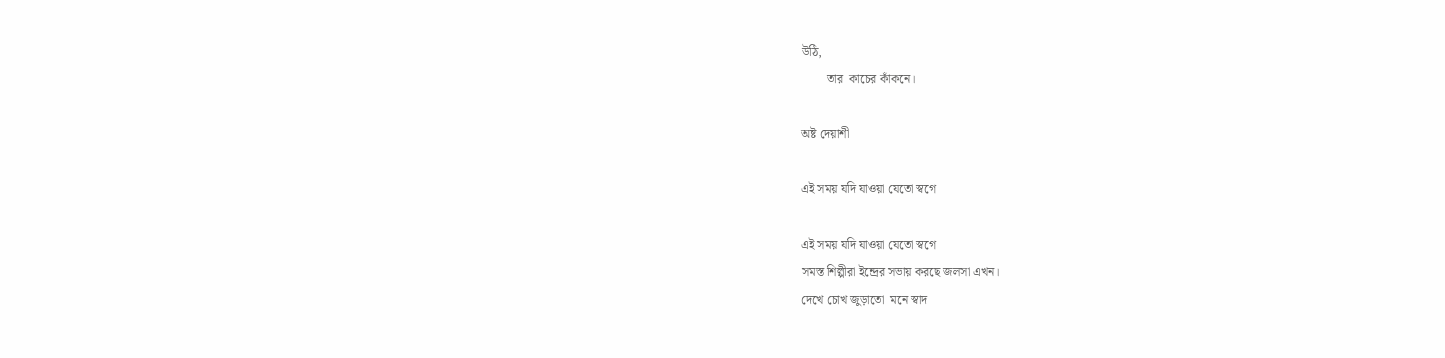উঠি,
        তার  কাচের কাঁকনে।

অষ্ট দেয়াশী

এই সময় যদি যাওয়া যেতো স্বগে

এই সময় যদি যাওয়া যেতো স্বগে
সমস্ত শিল্পীরা ইন্দ্রের সভায় করছে জলসা এখন।
দেখে চোখ জুড়াতো  মনে স্বাদ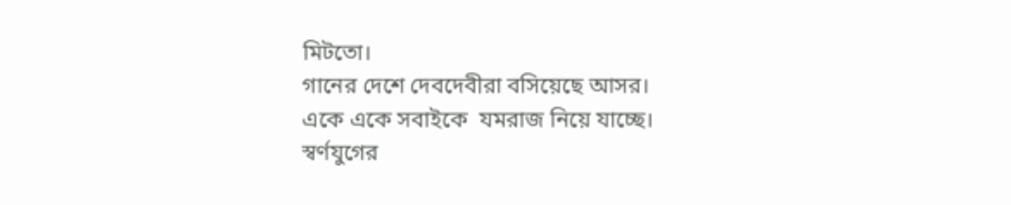মিটতো।
গানের দেশে দেবদেবীরা বসিয়েছে আসর।
একে একে সবাইকে  যমরাজ নিয়ে যাচ্ছে।
স্বর্ণযুগের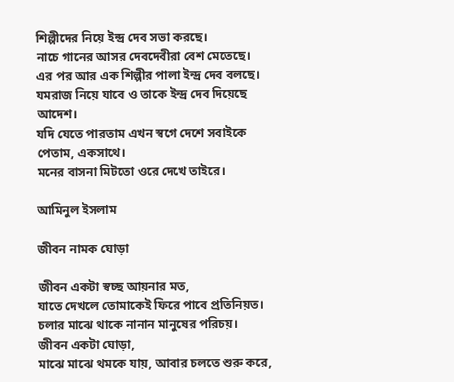শিল্পীদের নিয়ে ইন্দ্র দেব সভা করছে।
নাচে গানের আসর দেবদেবীরা বেশ মেতেছে।
এর পর আর এক শিল্পীর পালা ইন্দ্র দেব বলছে।
যমরাজ নিয়ে যাবে ও তাকে ইন্দ্র দেব দিয়েছে আদেশ।
যদি যেতে পারতাম এখন স্বগে দেশে সবাইকে পেতাম, একসাথে।
মনের বাসনা মিটতো ওরে দেখে তাইরে।

আমিনুল ইসলাম

জীবন নামক ঘোড়া

জীবন একটা স্বচ্ছ আয়নার মত,
যাতে দেখলে তোমাকেই ফিরে পাবে প্রতিনিয়ত।
চলার মাঝে থাকে নানান মানুষের পরিচয়।
জীবন একটা ঘোড়া,
মাঝে মাঝে থমকে যায়, আবার চলতে শুরু করে,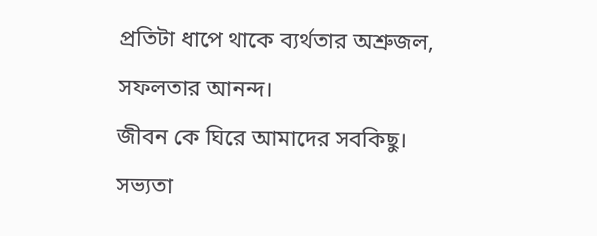প্রতিটা ধাপে থাকে ব্যর্থতার অশ্রুজল,
সফলতার আনন্দ।
জীবন কে ঘিরে আমাদের সবকিছু।
সভ্যতা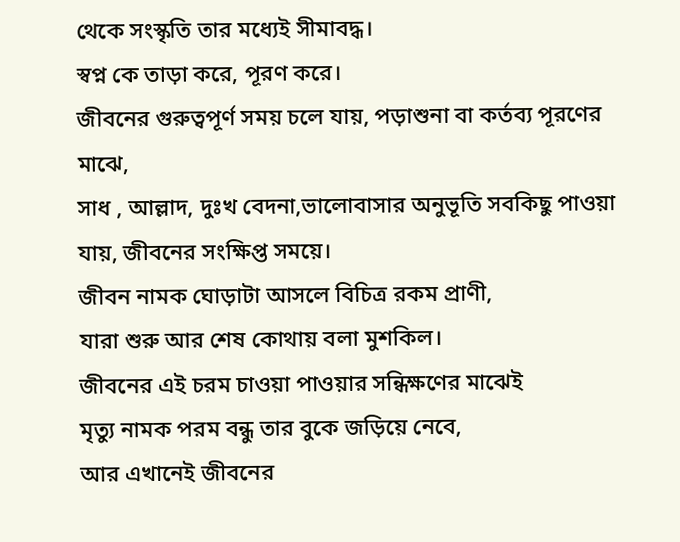থেকে সংস্কৃতি তার মধ্যেই সীমাবদ্ধ।
স্বপ্ন কে তাড়া করে, পূরণ করে।
জীবনের গুরুত্বপূর্ণ সময় চলে যায়, পড়াশুনা বা কর্তব্য পূরণের মাঝে,
সাধ , আল্লাদ, দুঃখ বেদনা,ভালোবাসার অনুভূতি সবকিছু পাওয়া যায়, জীবনের সংক্ষিপ্ত সময়ে।
জীবন নামক ঘোড়াটা আসলে বিচিত্র রকম প্রাণী,
যারা শুরু আর শেষ কোথায় বলা মুশকিল।
জীবনের এই চরম চাওয়া পাওয়ার সন্ধিক্ষণের মাঝেই
মৃত্যু নামক পরম বন্ধু তার বুকে জড়িয়ে নেবে,
আর এখানেই জীবনের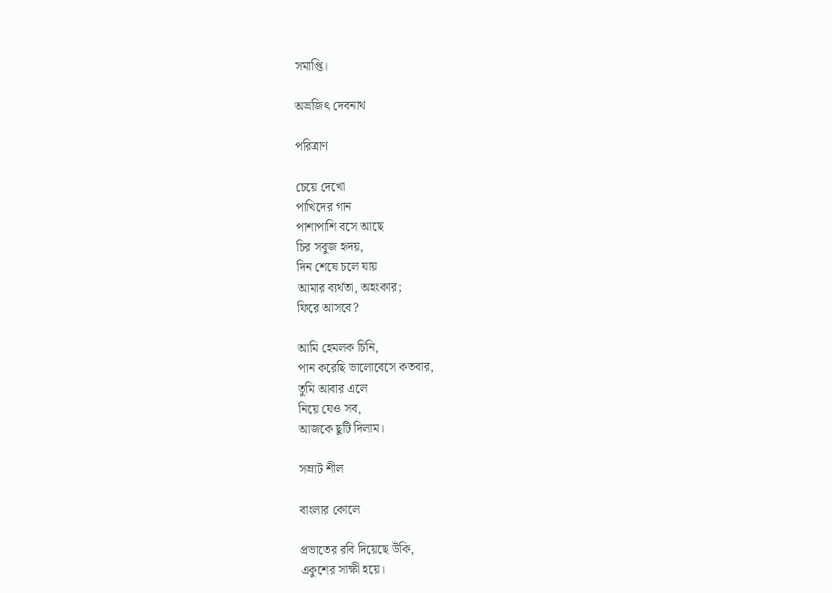সমাপ্তি।

অভ্রজিৎ দেবনাথ

পরিত্রাণ

চেয়ে দেখো
পাখিদের গান
পাশাপাশি বসে আছে
চির সবুজ হৃদয়,
দিন শেষে চলে যায়
আমার ব্যর্থতা, অহংকার;
ফিরে আসবে?

আমি হেমলক চিনি,
পান করেছি ভালোবেসে কতবার,
তুমি আবার এলে
নিয়ে যেও সব,
আজকে ছুটি দিলাম।

সম্রাট শীল

বাংলার কোলে

প্রভাতের রবি দিয়েছে উঁকি,
একুশের সাক্ষী হয়ে।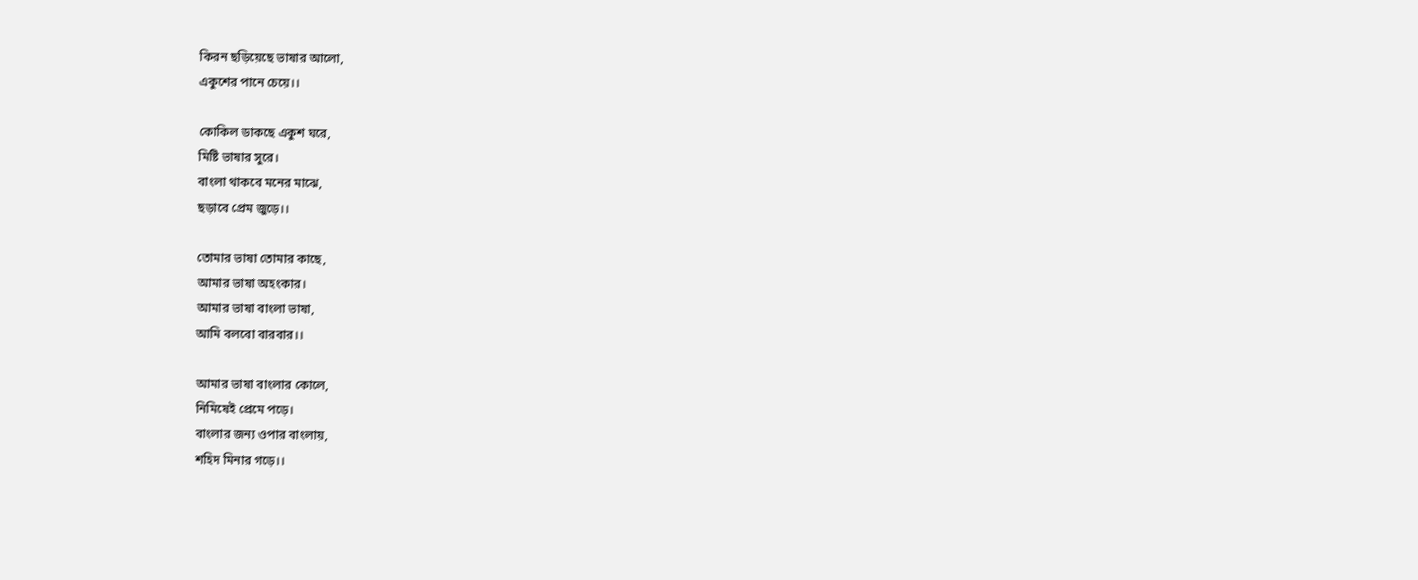কিরন ছড়িয়েছে ভাষার আলো,
একুশের পানে চেয়ে।।

কোকিল ডাকছে একুশ ঘরে,
মিষ্টি ভাষার সুরে।
বাংলা থাকবে মনের মাঝে,
ছড়াবে প্রেম জুড়ে।।

তোমার ভাষা তোমার কাছে,
আমার ভাষা অহংকার।
আমার ভাষা বাংলা ভাষা,
আমি বলবো বারবার।।

আমার ভাষা বাংলার কোলে,
নিমিষেই প্রেমে পড়ে।
বাংলার জন্য ওপার বাংলায়,
শহিদ মিনার গড়ে।।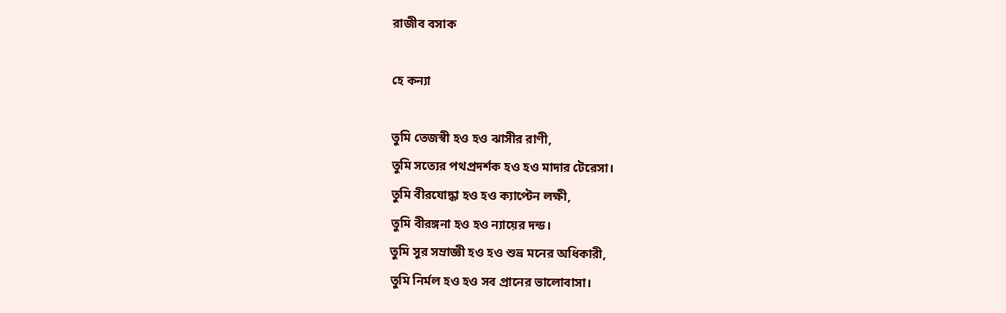রাজীব বসাক

হে কন্যা

তুমি তেজস্বী হও হও ঝাসীর রাণী,
তুমি সত‍্যের পথপ্রদর্শক হও হও মাদার টেরেসা।
তুমি বীরযোদ্ধা হও হও ক‍্যাপ্টেন লক্ষী,
তুমি বীরঙ্গনা হও হও ন‍্যায়ের দন্ড।
তুমি সুর সম্রাজ্ঞী হও হও শুভ্র মনের অধিকারী,
তুমি নির্মল হও হও সব প্রানের ভালোবাসা।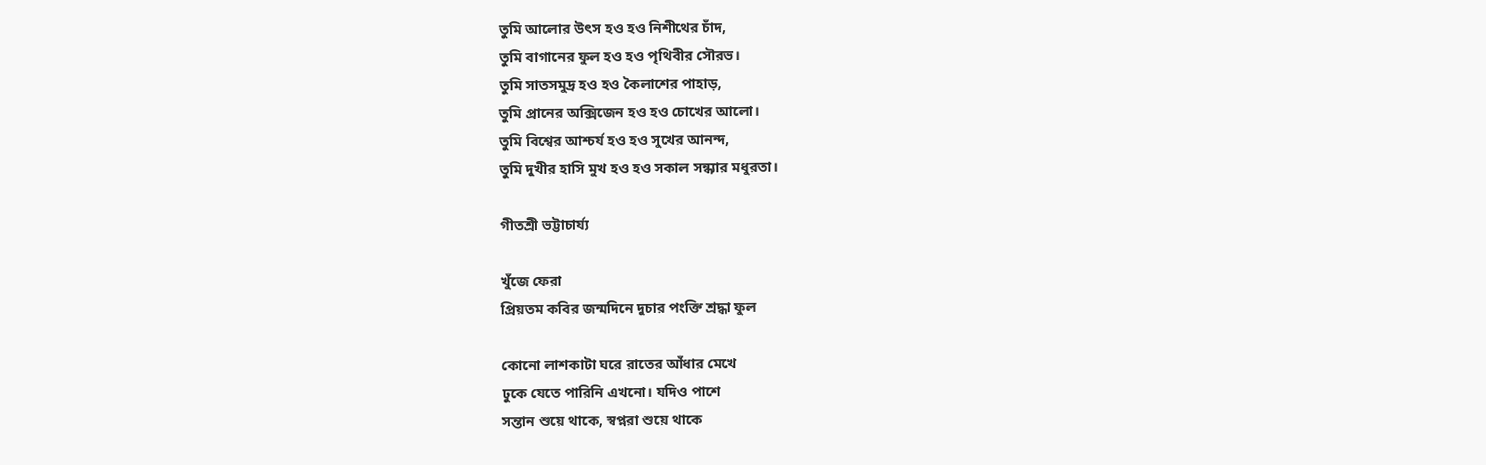তুমি আলোর উৎস হও হও নিশীথের চাঁদ,
তুমি বাগানের ফুল হও হও পৃথিবীর সৌরভ।
তুমি সাতসমুদ্র হও হও কৈলাশের পাহাড়,
তুমি প্রানের অক্সিজেন হও হও চোখের আলো।
তুমি বিশ্বের আশ্চর্য হও হও সুখের আনন্দ,
তুমি দুখীর হাসি মুখ হও হও সকাল সন্ধ্যার মধুরতা।

গীতশ্রী ভট্টাচার্য্য

খুঁজে ফেরা
প্রিয়তম কবির জন্মদিনে দুচার পংক্তি শ্রদ্ধা ফুল

কোনো লাশকাটা ঘরে রাতের আঁধার মেখে
ঢুকে যেতে পারিনি এখনো। যদিও পাশে
সন্তান শুয়ে থাকে, স্বপ্নরা শুয়ে থাকে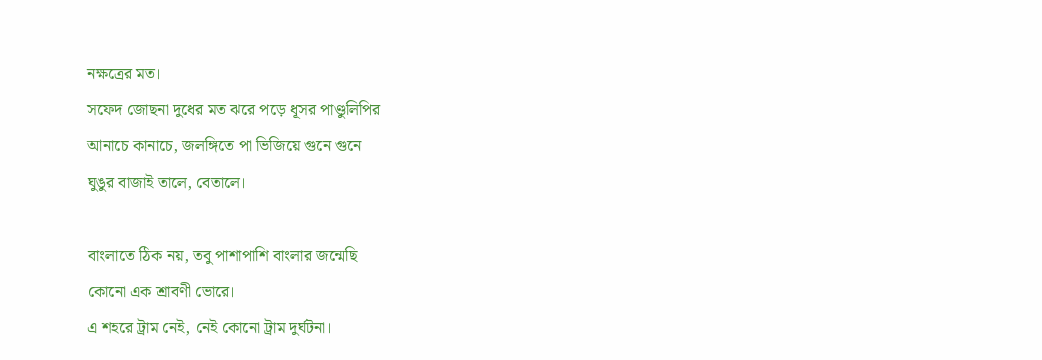নক্ষত্রের মত।
সফেদ জোছনা দুধের মত ঝরে পড়ে ধূসর পাণ্ডুলিপির
আনাচে কানাচে, জলঙ্গিতে পা ভিজিয়ে গুনে গুনে
ঘুঙুর বাজাই তালে, বেতালে।

বাংলাতে ঠিক নয়, তবু পাশাপাশি বাংলার জন্মেছি
কোনো এক শ্রাবণী ভোরে।
এ শহরে ট্রাম নেই, নেই কোনো ট্রাম দুর্ঘটনা।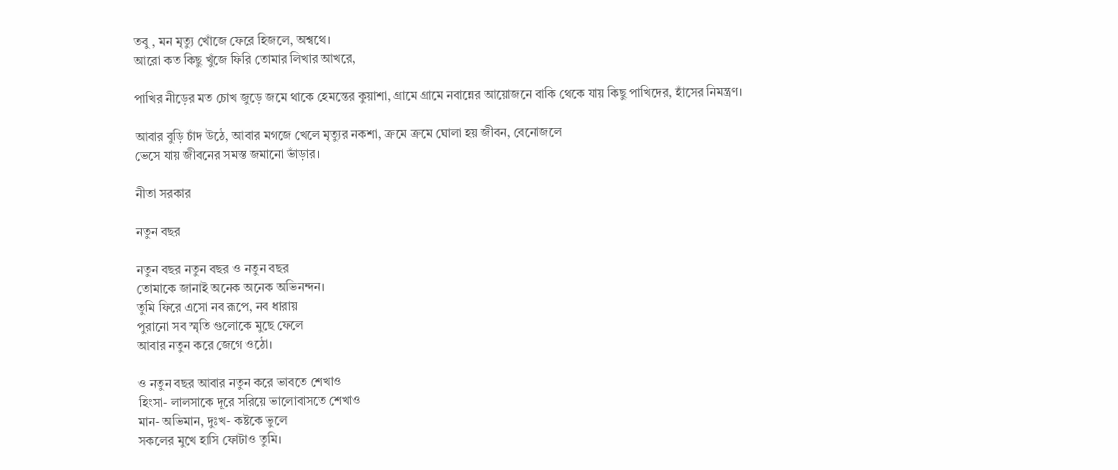তবু , মন মৃত্যু খোঁজে ফেরে হিজলে, অশ্বথে।
আরো কত কিছু খুঁজে ফিরি তোমার লিখার আখরে,

পাখির নীড়ের মত চোখ জুড়ে জমে থাকে হেমন্তের কুয়াশা, গ্রামে গ্রামে নবান্নের আয়োজনে বাকি থেকে যায় কিছু পাখিদের, হাঁসের নিমন্ত্রণ।

আবার বুড়ি চাঁদ উঠে, আবার মগজে খেলে মৃত্যুর নকশা, ক্রমে ক্রমে ঘোলা হয় জীবন, বেনোজলে
ভেসে যায় জীবনের সমস্ত জমানো ভাঁড়ার।

নীতা সরকার

নতুন বছর

নতুন বছর নতুন বছর ও নতুন বছর
তোমাকে জানাই অনেক অনেক অভিনন্দন।
তুমি ফিরে এসো নব রূপে, নব ধারায়
পুরানো সব স্মৃতি গুলোকে মুছে ফেলে
আবার নতুন করে জেগে ওঠো।

ও নতুন বছর আবার নতুন করে ভাবতে শেখাও
হিংসা- লালসাকে দূরে সরিয়ে ভালোবাসতে শেখাও
মান- অভিমান, দুঃখ- কষ্টকে ভুলে
সকলের মুখে হাসি ফোটাও তুমি।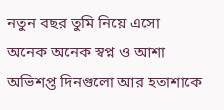নতুন বছর তুমি নিয়ে এসো
অনেক অনেক স্বপ্ন ও আশা
অভিশপ্ত দিনগুলো আর হতাশাকে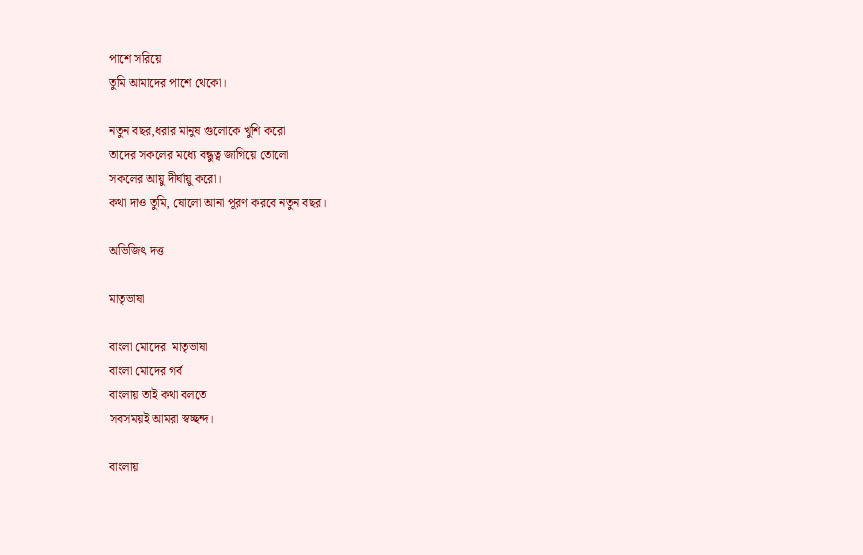পাশে সরিয়ে
তুমি আমাদের পাশে থেকো।

নতুন বছর,ধরার মানুষ গুলোকে খুশি করো
তাদের সকলের মধ্যে বন্ধুত্ব জাগিয়ে তোলো
সকলের আয়ু দীর্ঘায়ু করো।
কথা দাও তুমি, ষোলো আনা পূরণ করবে নতুন বছর।

অভিজিৎ দত্ত

মাতৃভাষা

বাংলা মোদের  মাতৃভাষা
বাংলা মোদের গর্ব
বাংলায় তাই কথা বলতে
সবসময়ই আমরা স্বচ্ছন্দ।

বাংলায়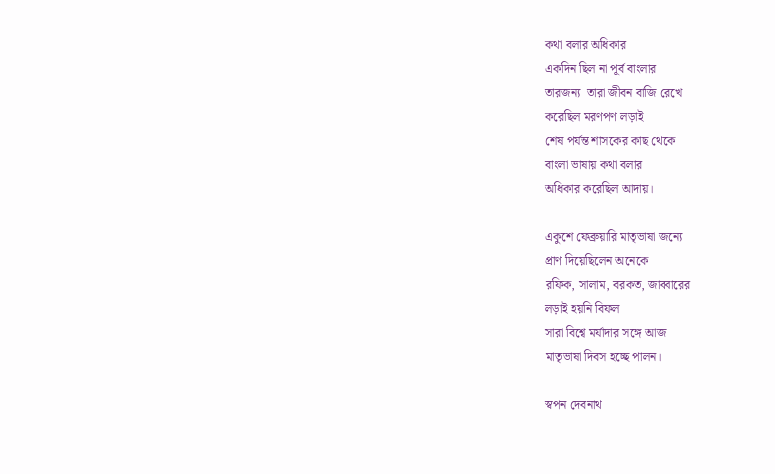কথা বলার অধিকার
একদিন ছিল না পূর্ব বাংলার
তারজন্য  তারা জীবন বাজি রেখে
করেছিল মরণপণ লড়াই
শেষ পর্যন্ত শাসকের কাছ থেকে
বাংলা ভাষায় কথা বলার
অধিকার করেছিল আদায়।

একুশে ফেব্রুয়ারি মাতৃভাষা জন্যে
প্রাণ দিয়েছিলেন অনেকে
রফিক, সালাম, বরকত, জাব্বারের
লড়াই হয়নি বিফল
সারা বিশ্বে মর্যাদার সঙ্গে আজ
মাতৃভাষা দিবস হচ্ছে পালন।

স্বপন দেবনাথ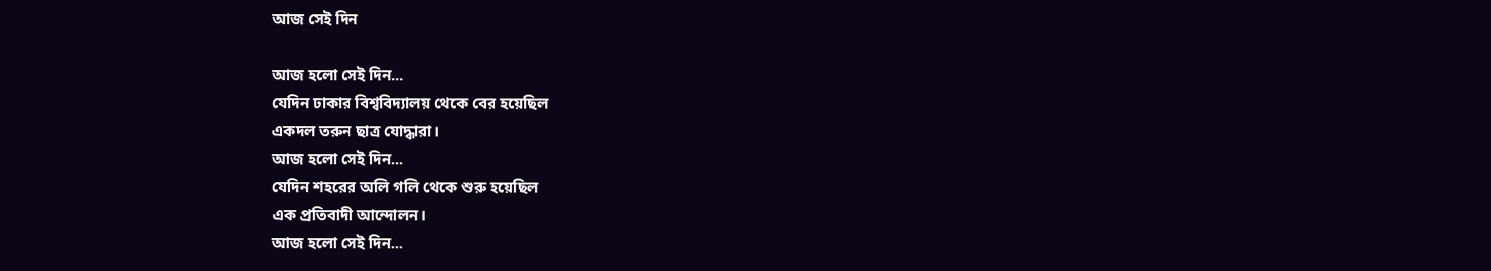আজ সেই দিন

আজ হলো সেই দিন...
যেদিন ঢাকার বিশ্ববিদ্যালয় থেকে বের হয়েছিল
একদল তরুন ছাত্র যোদ্ধারা।
আজ হলো সেই দিন...
যেদিন শহরের অলি গলি থেকে শুরু হয়েছিল
এক প্রতিবাদী আন্দোলন।
আজ হলো সেই দিন...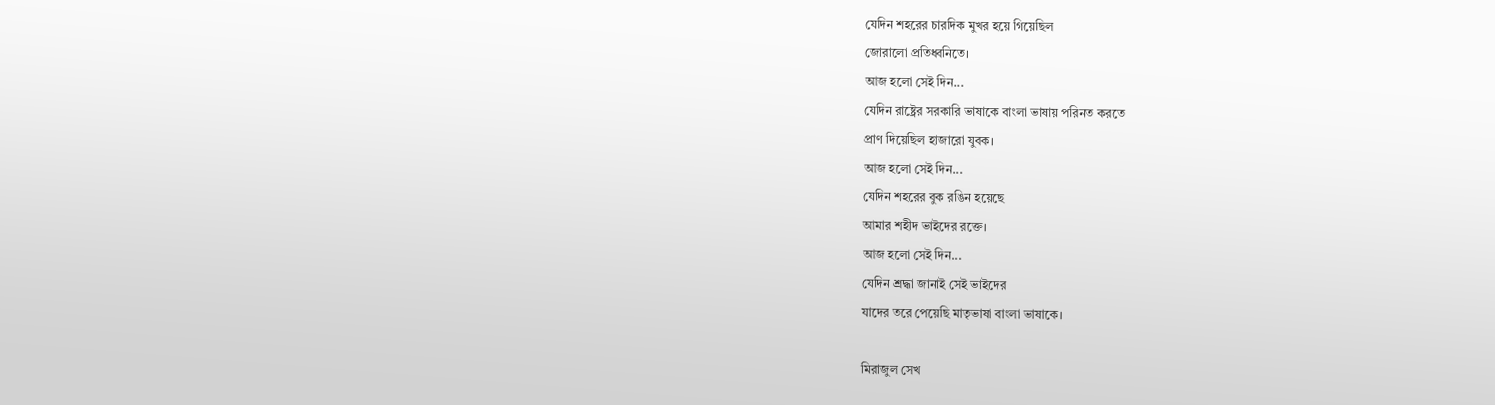যেদিন শহরের চারদিক মুখর হয়ে গিয়েছিল
জোরালো প্রতিধ্বনিতে।
আজ হলো সেই দিন...
যেদিন রাষ্ট্রের সরকারি ভাষাকে বাংলা ভাষায় পরিনত করতে
প্রাণ দিয়েছিল হাজারো যুবক।
আজ হলো সেই দিন...
যেদিন শহরের বুক রঙিন হয়েছে
আমার শহীদ ভাইদের রক্তে।
আজ হলো সেই দিন...
যেদিন শ্রদ্ধা জানাই সেই ভাইদের
যাদের তরে পেয়েছি মাতৃভাষা বাংলা ভাষাকে।

মিরাজুল সেখ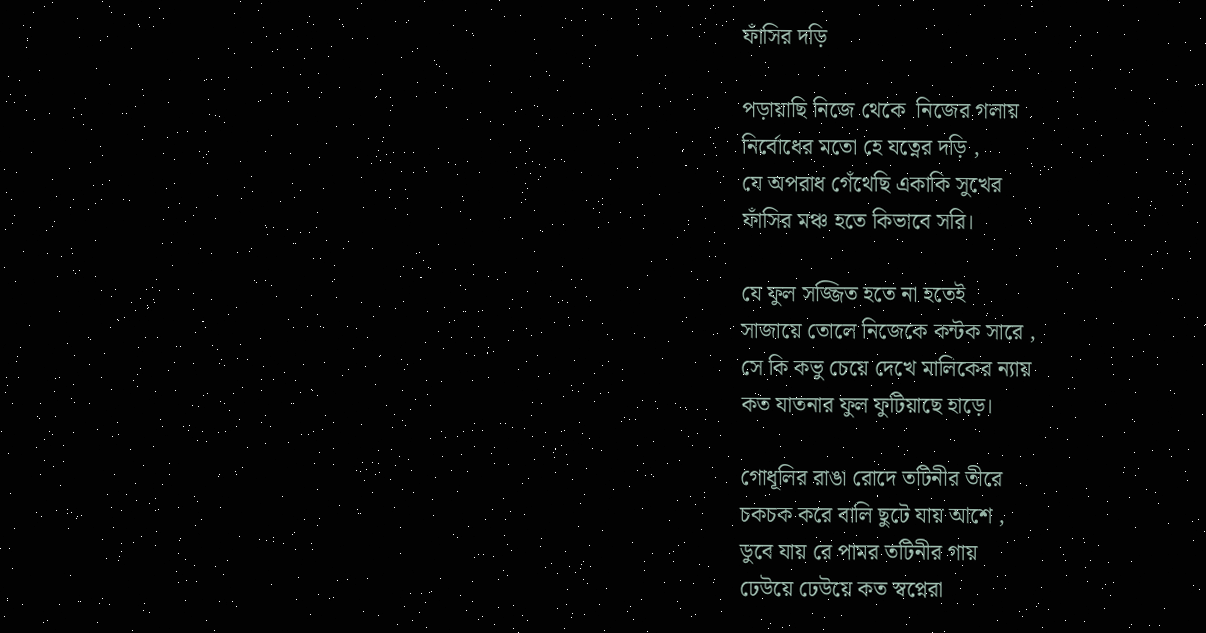ফাঁসির দড়ি

পড়ায়াছি নিজে থেকে  নিজের গলায়
নির্বোধের মতো হে যত্নের দড়ি ,
যে অপরাধ গেঁথেছি একাকি সুখের
ফাঁসির মঞ্চ হতে কিভাবে সরি।

যে ফুল সজ্জিত হতে না হতেই
সাজায়ে তোলে নিজেকে কন্টক সারে ,
সে কি কভু চেয়ে দেখে মালিকের ন্যায়
কত যাতনার ফুল ফুটিয়াছে হাড়ে।

গোধূলির রাঙা রোদে তটিনীর তীরে
চকচক করে বালি ছুটে যায় আশে ,
ডুবে যায় রে পামর তটিনীর গায়
ঢেউয়ে ঢেউয়ে কত স্বপ্নেরা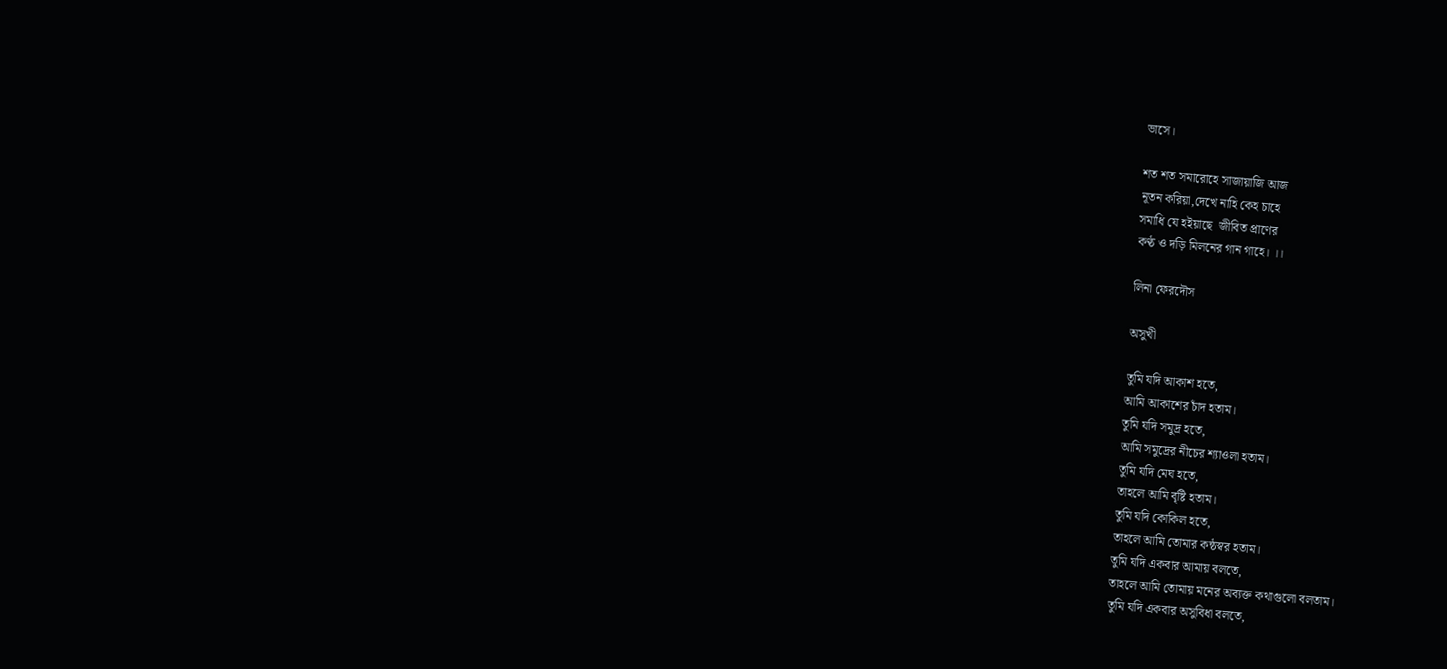ভাসে।

শত শত সমারোহে সাজায়াজি আজ
নূতন করিয়া,দেখে নাহি কেহ চাহে
সমাধি যে হইয়াছে  জীবিত প্রাণের
কণ্ঠ ও দড়ি মিলনের গান গাহে। ।।

লিনা ফেরদৌস

অসুখী

তুমি যদি আকাশ হতে,
আমি আকাশের চাঁদ হতাম।
তুমি যদি সমুদ্র হতে,
আমি সমুদ্রের নীচের শ্যাওলা হতাম।
তুমি যদি মেঘ হতে,
তাহলে আমি বৃষ্টি হতাম।
তুমি যদি কোকিল হতে,
তাহলে আমি তোমার কন্ঠস্বর হতাম।
তুমি যদি একবার আমায় বলতে,
তাহলে আমি তোমায় মনের অব্যক্ত কথাগুলো বলতাম।
তুমি যদি একবার অসুবিধা বলতে,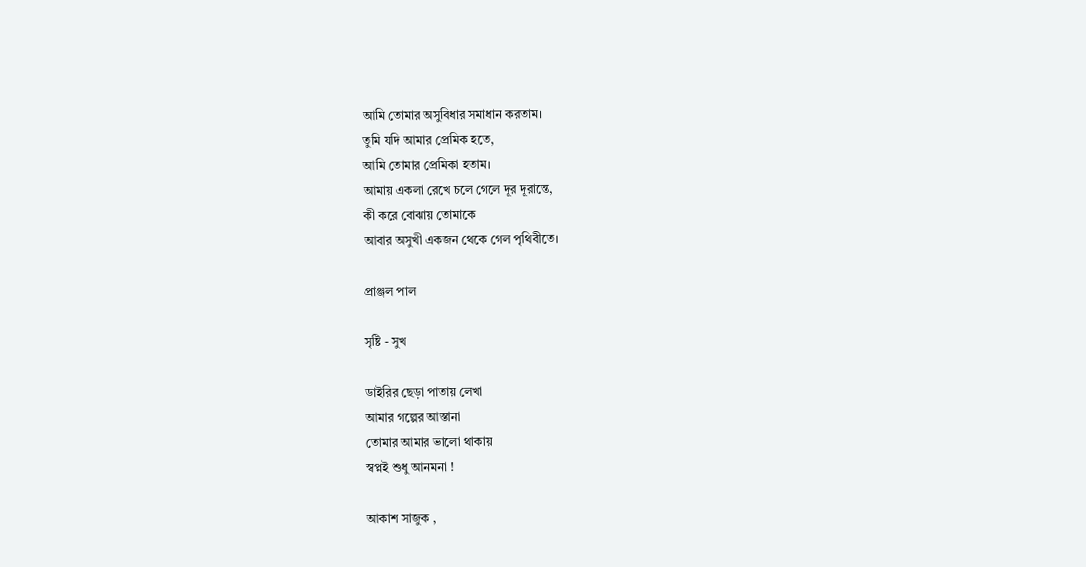আমি তোমার অসুবিধার সমাধান করতাম।
তুমি যদি আমার প্রেমিক হতে,
আমি তোমার প্রেমিকা হতাম।
আমায় একলা রেখে চলে গেলে দূর দূরান্তে,
কী করে বোঝায় তোমাকে
আবার অসুখী একজন থেকে গেল পৃথিবীতে।

প্রাঞ্জল পাল

সৃষ্টি - সুখ

ডাইরির ছেড়া পাতায় লেখা
আমার গল্পের আস্তানা
তোমার আমার ভালো থাকায়
স্বপ্নই শুধু আনমনা !

আকাশ সাজুক ,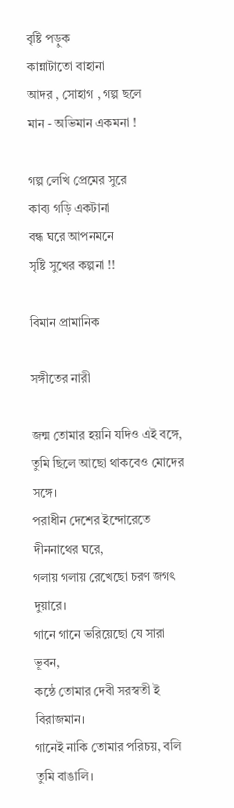বৃষ্টি পড়ুক
কান্নাটাতো বাহানা
আদর , সোহাগ , গল্প ছলে
মান - অভিমান একমনা !

গল্প লেখি প্রেমের সুরে
কাব্য গড়ি একটানা
বন্ধ ঘরে আপনমনে
সৃষ্টি সুখের কল্পনা !!

বিমান প্রামানিক

সঙ্গীতের নারী

জন্ম তোমার হয়নি যদিও এই বঙ্গে,
তুমি ছিলে আছো থাকবেও মোদের সঙ্গে।
পরাধীন দেশের ইন্দোরেতে দীননাথের ঘরে,
গলায় গলায় রেখেছো চরণ জগৎ দুয়ারে।
গানে গানে ভরিয়েছো যে সারা ভূবন,
কন্ঠে তোমার দেবী সরস্বতী ই বিরাজমান।
গানেই নাকি তোমার পরিচয়, বলি তুমি বাঙালি।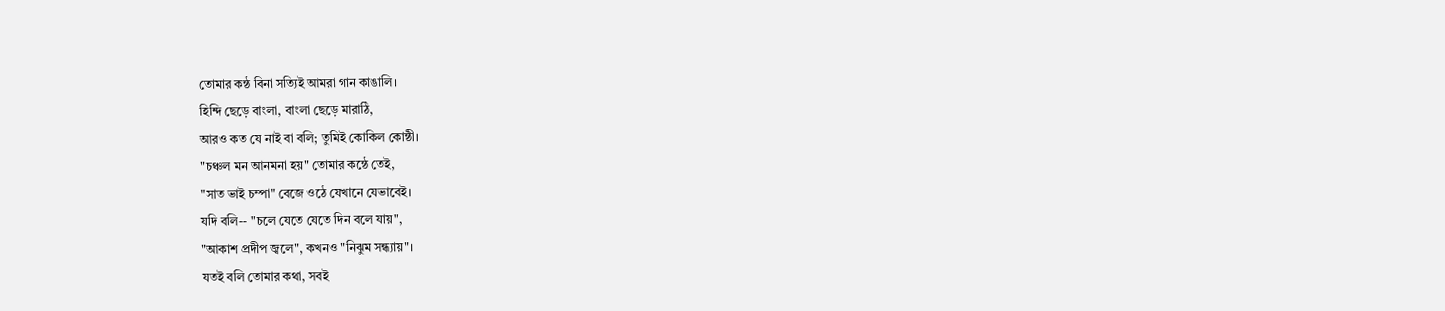তোমার কন্ঠ বিনা সত্যিই আমরা গান কাঙালি।
হিন্দি ছেড়ে বাংলা, বাংলা ছেড়ে মারাঠি,
আরও কত যে নাই বা বলি; তুমিই কোকিল কোন্ঠী।
"চঞ্চল মন আনমনা হয়" তোমার কন্ঠে তেই,
"সাত ভাই চম্পা" বেজে ওঠে যেখানে যেভাবেই।
যদি বলি-- "চলে যেতে যেতে দিন বলে যায়",
"আকাশ প্রদীপ জ্বলে", কখনও "নিঝুম সন্ধ্যায়"।
যতই বলি তোমার কথা, সবই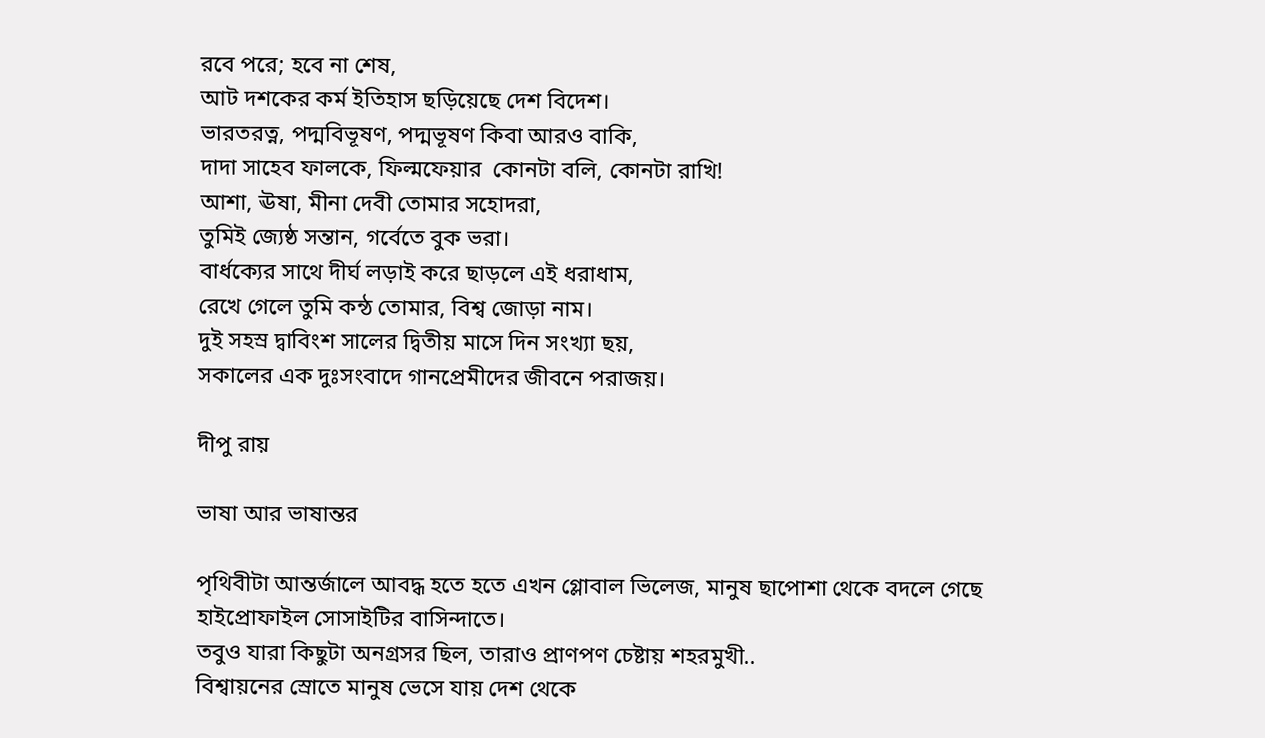রবে পরে; হবে না শেষ,
আট দশকের কর্ম ইতিহাস ছড়িয়েছে দেশ বিদেশ।
ভারতরত্ন, পদ্মবিভূষণ, পদ্মভূষণ কিবা আরও বাকি,
দাদা সাহেব ফালকে, ফিল্মফেয়ার  কোনটা বলি, কোনটা রাখি!
আশা, ঊষা, মীনা দেবী তোমার সহোদরা,
তুমিই জ্যেষ্ঠ সন্তান, গর্বেতে বুক ভরা।
বার্ধক্যের সাথে দীর্ঘ লড়াই করে ছাড়লে এই ধরাধাম,
রেখে গেলে তুমি কন্ঠ তোমার, বিশ্ব জোড়া নাম।
দুই সহস্র দ্বাবিংশ সালের দ্বিতীয় মাসে দিন সংখ্যা ছয়,
সকালের এক দুঃসংবাদে গানপ্রেমীদের জীবনে পরাজয়।

দীপু রায়

ভাষা আর ভাষান্তর

পৃথিবীটা আন্তর্জালে আবদ্ধ হতে হতে এখন গ্লোবাল ভিলেজ, মানুষ ছাপোশা থেকে বদলে গেছে হাইপ্রোফাইল সোসাইটির বাসিন্দাতে।
তবুও যারা কিছুটা অনগ্রসর ছিল, তারাও প্রাণপণ চেষ্টায় শহরমুখী..
বিশ্বায়নের স্রোতে মানুষ ভেসে যায় দেশ থেকে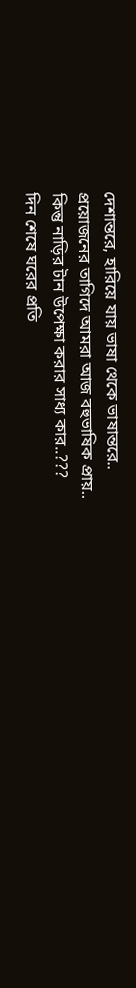দেশান্তরে, হারিয়ে যায় ভাষা থেকে ভাষান্তরে..
প্রয়োজনের তাগিদে আমরা আজ বহুভাষিক প্রায়..
কিন্তু নাড়ির টান উপেক্ষা করার সাধ্য কার..???
দিন শেষে ঘরের প্রতি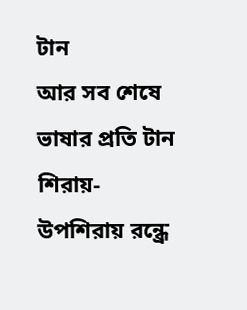টান
আর সব শেষে ভাষার প্রতি টান শিরায়-উপশিরায় রন্ধ্রে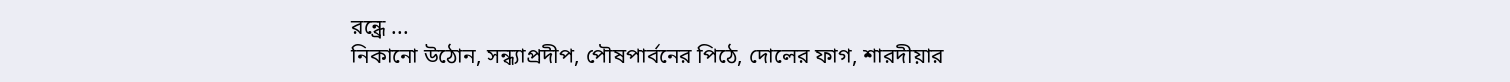রন্ধ্রে ...
নিকানো উঠোন, সন্ধ্যাপ্রদীপ, পৌষপার্বনের পিঠে, দোলের ফাগ, শারদীয়ার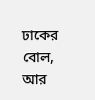ঢাকের বোল, আর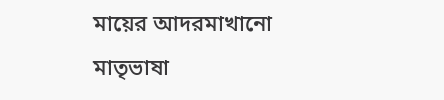মায়ের আদরমাখানো মাতৃভাষা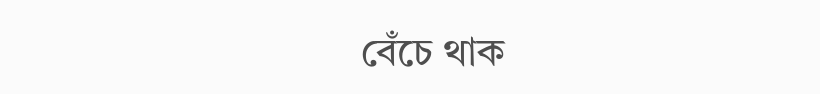বেঁচে থাক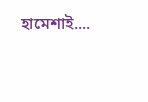হামেশাই....